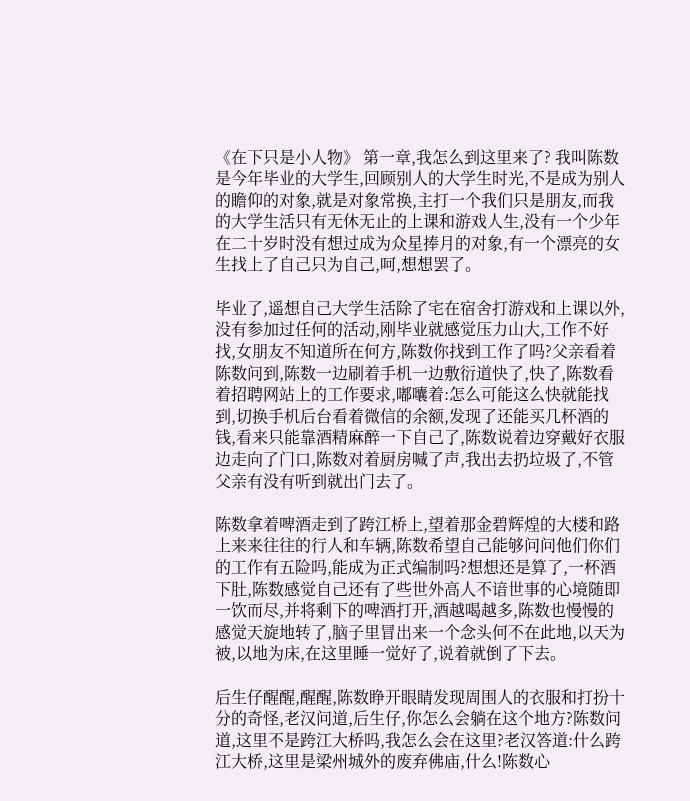《在下只是小人物》 第一章,我怎么到这里来了? 我叫陈数是今年毕业的大学生,回顾别人的大学生时光,不是成为别人的瞻仰的对象,就是对象常换,主打一个我们只是朋友,而我的大学生活只有无休无止的上课和游戏人生,没有一个少年在二十岁时没有想过成为众星捧月的对象,有一个漂亮的女生找上了自己只为自己,呵,想想罢了。

毕业了,遥想自己大学生活除了宅在宿舍打游戏和上课以外,没有参加过任何的活动,刚毕业就感觉压力山大,工作不好找,女朋友不知道所在何方,陈数你找到工作了吗?父亲看着陈数问到,陈数一边刷着手机一边敷衍道快了,快了,陈数看着招聘网站上的工作要求,嘟囔着:怎么可能这么快就能找到,切换手机后台看着微信的余额,发现了还能买几杯酒的钱,看来只能靠酒精麻醉一下自己了,陈数说着边穿戴好衣服边走向了门口,陈数对着厨房喊了声,我出去扔垃圾了,不管父亲有没有听到就出门去了。

陈数拿着啤酒走到了跨江桥上,望着那金碧辉煌的大楼和路上来来往往的行人和车辆,陈数希望自己能够问问他们你们的工作有五险吗,能成为正式编制吗?想想还是算了,一杯酒下肚,陈数感觉自己还有了些世外高人不谙世事的心境随即一饮而尽,并将剩下的啤酒打开,酒越喝越多,陈数也慢慢的感觉天旋地转了,脑子里冒出来一个念头何不在此地,以天为被,以地为床,在这里睡一觉好了,说着就倒了下去。

后生仔醒醒,醒醒,陈数睁开眼睛发现周围人的衣服和打扮十分的奇怪,老汉问道,后生仔,你怎么会躺在这个地方?陈数问道,这里不是跨江大桥吗,我怎么会在这里?老汉答道:什么跨江大桥,这里是梁州城外的废弃佛庙,什么!陈数心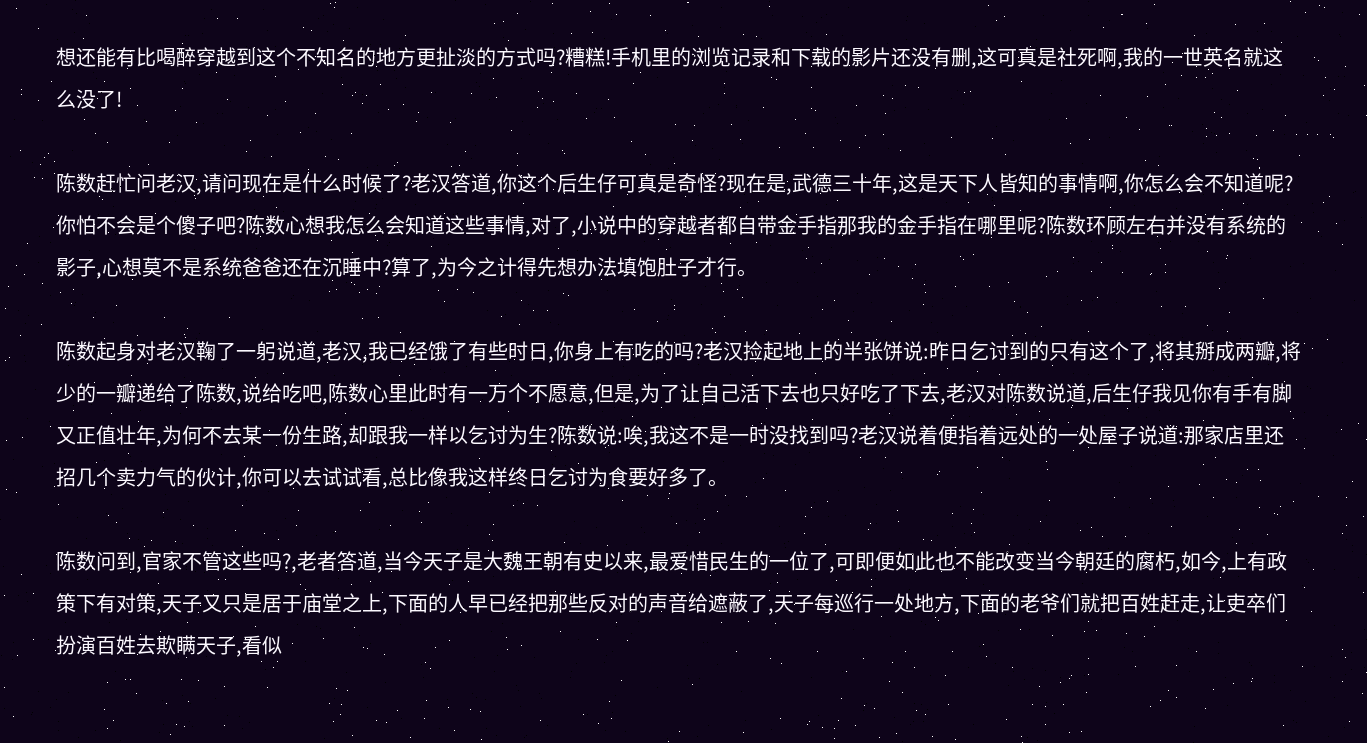想还能有比喝醉穿越到这个不知名的地方更扯淡的方式吗?糟糕!手机里的浏览记录和下载的影片还没有删,这可真是社死啊,我的一世英名就这么没了!

陈数赶忙问老汉,请问现在是什么时候了?老汉答道,你这个后生仔可真是奇怪?现在是,武德三十年,这是天下人皆知的事情啊,你怎么会不知道呢?你怕不会是个傻子吧?陈数心想我怎么会知道这些事情,对了,小说中的穿越者都自带金手指那我的金手指在哪里呢?陈数环顾左右并没有系统的影子,心想莫不是系统爸爸还在沉睡中?算了,为今之计得先想办法填饱肚子才行。

陈数起身对老汉鞠了一躬说道,老汉,我已经饿了有些时日,你身上有吃的吗?老汉捡起地上的半张饼说:昨日乞讨到的只有这个了,将其掰成两瓣,将少的一瓣递给了陈数,说给吃吧,陈数心里此时有一万个不愿意,但是,为了让自己活下去也只好吃了下去,老汉对陈数说道,后生仔我见你有手有脚又正值壮年,为何不去某一份生路,却跟我一样以乞讨为生?陈数说:唉,我这不是一时没找到吗?老汉说着便指着远处的一处屋子说道:那家店里还招几个卖力气的伙计,你可以去试试看,总比像我这样终日乞讨为食要好多了。

陈数问到,官家不管这些吗?,老者答道,当今天子是大魏王朝有史以来,最爱惜民生的一位了,可即便如此也不能改变当今朝廷的腐朽,如今,上有政策下有对策,天子又只是居于庙堂之上,下面的人早已经把那些反对的声音给遮蔽了,天子每巡行一处地方,下面的老爷们就把百姓赶走,让吏卒们扮演百姓去欺瞒天子,看似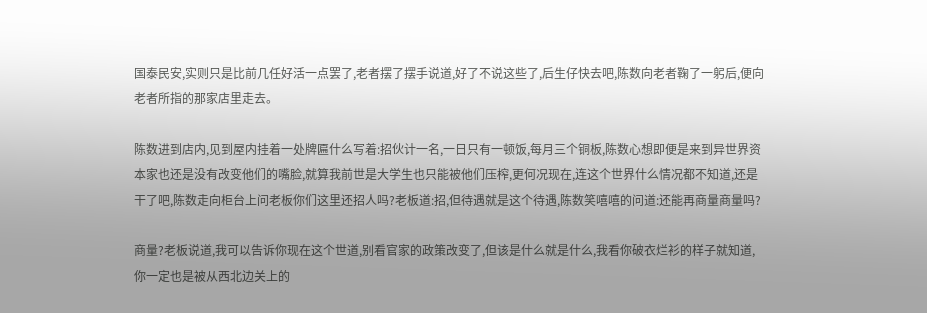国泰民安,实则只是比前几任好活一点罢了,老者摆了摆手说道,好了不说这些了,后生仔快去吧,陈数向老者鞠了一躬后,便向老者所指的那家店里走去。

陈数进到店内,见到屋内挂着一处牌匾什么写着:招伙计一名,一日只有一顿饭,每月三个铜板,陈数心想即便是来到异世界资本家也还是没有改变他们的嘴脸,就算我前世是大学生也只能被他们压榨,更何况现在,连这个世界什么情况都不知道,还是干了吧,陈数走向柜台上问老板你们这里还招人吗?老板道:招,但待遇就是这个待遇,陈数笑嘻嘻的问道:还能再商量商量吗?

商量?老板说道,我可以告诉你现在这个世道,别看官家的政策改变了,但该是什么就是什么,我看你破衣烂衫的样子就知道,你一定也是被从西北边关上的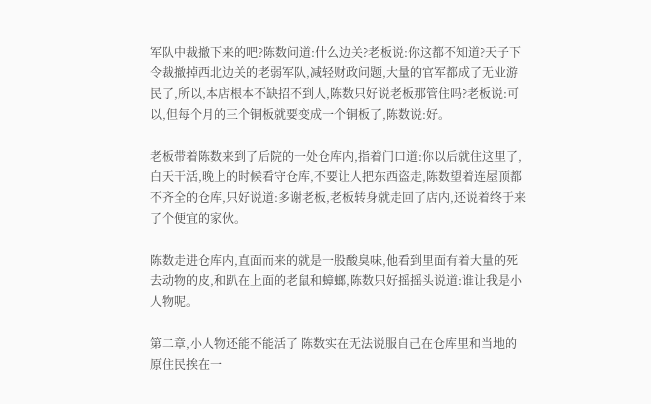军队中裁撤下来的吧?陈数问道:什么边关?老板说:你这都不知道?天子下令裁撤掉西北边关的老弱军队,减轻财政问题,大量的官军都成了无业游民了,所以,本店根本不缺招不到人,陈数只好说老板那管住吗?老板说:可以,但每个月的三个铜板就要变成一个铜板了,陈数说:好。

老板带着陈数来到了后院的一处仓库内,指着门口道:你以后就住这里了,白天干活,晚上的时候看守仓库,不要让人把东西盗走,陈数望着连屋顶都不齐全的仓库,只好说道:多谢老板,老板转身就走回了店内,还说着终于来了个便宜的家伙。

陈数走进仓库内,直面而来的就是一股酸臭味,他看到里面有着大量的死去动物的皮,和趴在上面的老鼠和蟑螂,陈数只好摇摇头说道:谁让我是小人物呢。

第二章,小人物还能不能活了 陈数实在无法说服自己在仓库里和当地的原住民挨在一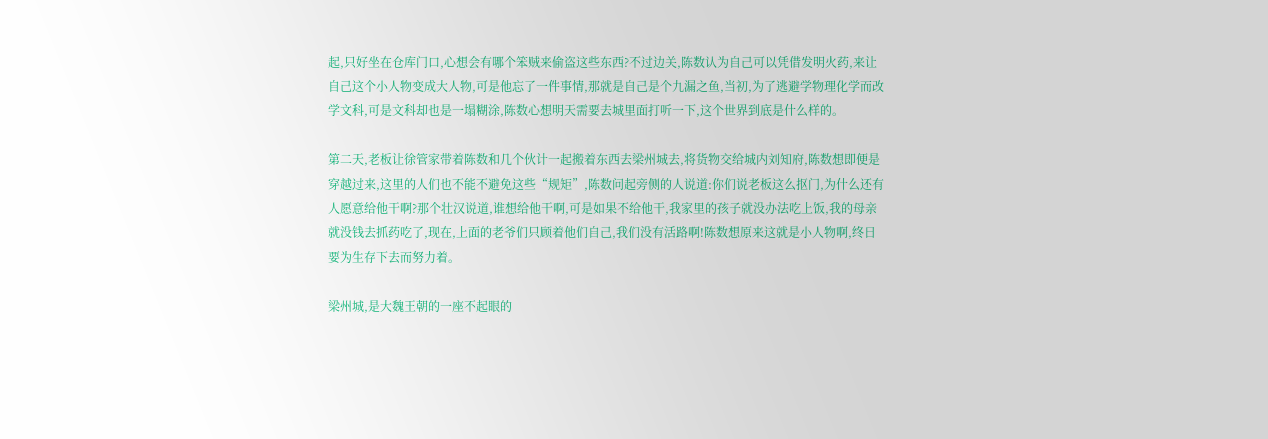起,只好坐在仓库门口,心想会有哪个笨贼来偷盗这些东西?不过边关,陈数认为自己可以凭借发明火药,来让自己这个小人物变成大人物,可是他忘了一件事情,那就是自己是个九漏之鱼,当初,为了逃避学物理化学而改学文科,可是文科却也是一塌糊涂,陈数心想明天需要去城里面打听一下,这个世界到底是什么样的。

第二天,老板让徐管家带着陈数和几个伙计一起搬着东西去梁州城去,将货物交给城内刘知府,陈数想即便是穿越过来,这里的人们也不能不避免这些“规矩”,陈数问起旁侧的人说道:你们说老板这么抠门,为什么还有人愿意给他干啊?那个壮汉说道,谁想给他干啊,可是如果不给他干,我家里的孩子就没办法吃上饭,我的母亲就没钱去抓药吃了,现在,上面的老爷们只顾着他们自己,我们没有活路啊!陈数想原来这就是小人物啊,终日要为生存下去而努力着。

梁州城,是大魏王朝的一座不起眼的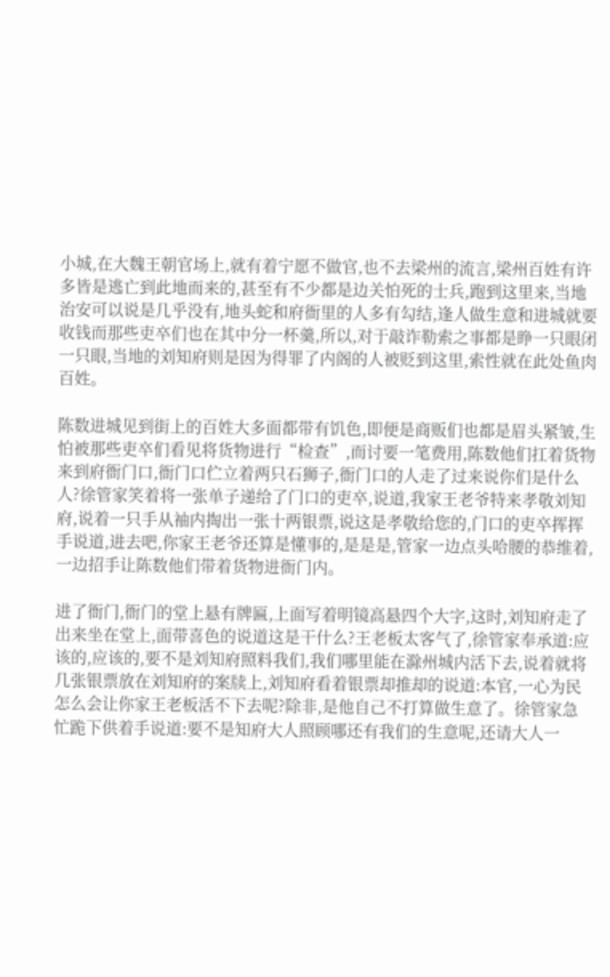小城,在大魏王朝官场上,就有着宁愿不做官,也不去梁州的流言,梁州百姓有许多皆是逃亡到此地而来的,甚至有不少都是边关怕死的士兵,跑到这里来,当地治安可以说是几乎没有,地头蛇和府衙里的人多有勾结,逢人做生意和进城就要收钱而那些吏卒们也在其中分一杯羹,所以,对于敲诈勒索之事都是睁一只眼闭一只眼,当地的刘知府则是因为得罪了内阁的人被贬到这里,索性就在此处鱼肉百姓。

陈数进城见到街上的百姓大多面都带有饥色,即便是商贩们也都是眉头紧皱,生怕被那些吏卒们看见将货物进行“检查”,而讨要一笔费用,陈数他们扛着货物来到府衙门口,衙门口伫立着两只石狮子,衙门口的人走了过来说你们是什么人?徐管家笑着将一张单子递给了门口的吏卒,说道,我家王老爷特来孝敬刘知府,说着一只手从袖内掏出一张十两银票,说这是孝敬给您的,门口的吏卒挥挥手说道,进去吧,你家王老爷还算是懂事的,是是是,管家一边点头哈腰的恭维着,一边招手让陈数他们带着货物进衙门内。

进了衙门,衙门的堂上悬有牌匾,上面写着明镜高悬四个大字,这时,刘知府走了出来坐在堂上,面带喜色的说道这是干什么?王老板太客气了,徐管家奉承道:应该的,应该的,要不是刘知府照料我们,我们哪里能在滁州城内活下去,说着就将几张银票放在刘知府的案牍上,刘知府看着银票却推却的说道:本官,一心为民怎么会让你家王老板活不下去呢?除非,是他自己不打算做生意了。徐管家急忙跪下供着手说道:要不是知府大人照顾哪还有我们的生意呢,还请大人一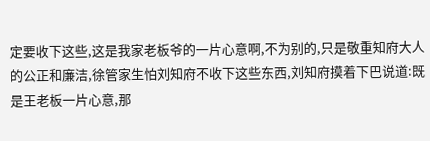定要收下这些,这是我家老板爷的一片心意啊,不为别的,只是敬重知府大人的公正和廉洁,徐管家生怕刘知府不收下这些东西,刘知府摸着下巴说道:既是王老板一片心意,那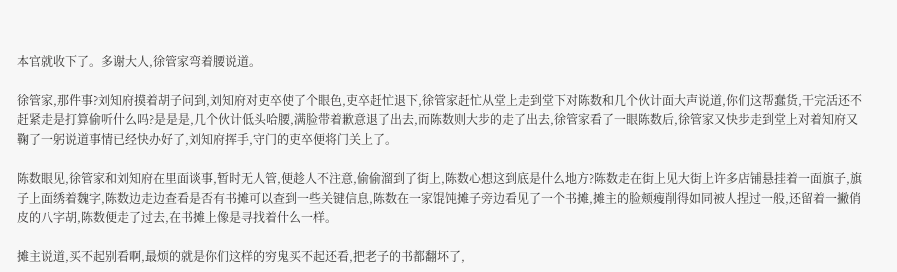本官就收下了。多谢大人,徐管家弯着腰说道。

徐管家,那件事?刘知府摸着胡子问到,刘知府对吏卒使了个眼色,吏卒赶忙退下,徐管家赶忙从堂上走到堂下对陈数和几个伙计面大声说道,你们这帮蠢货,干完活还不赶紧走是打算偷听什么吗?是是是,几个伙计低头哈腰,满脸带着歉意退了出去,而陈数则大步的走了出去,徐管家看了一眼陈数后,徐管家又快步走到堂上对着知府又鞠了一躬说道事情已经快办好了,刘知府挥手,守门的吏卒便将门关上了。

陈数眼见,徐管家和刘知府在里面谈事,暂时无人管,便趁人不注意,偷偷溜到了街上,陈数心想这到底是什么地方?陈数走在街上见大街上许多店铺悬挂着一面旗子,旗子上面绣着魏字,陈数边走边查看是否有书摊可以查到一些关键信息,陈数在一家馄饨摊子旁边看见了一个书摊,摊主的脸颊瘦削得如同被人捏过一般,还留着一撇俏皮的八字胡,陈数便走了过去,在书摊上像是寻找着什么一样。

摊主说道,买不起别看啊,最烦的就是你们这样的穷鬼买不起还看,把老子的书都翻坏了,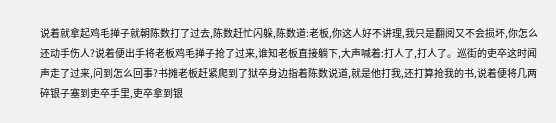说着就拿起鸡毛掸子就朝陈数打了过去,陈数赶忙闪躲,陈数道:老板,你这人好不讲理,我只是翻阅又不会损坏,你怎么还动手伤人?说着便出手将老板鸡毛掸子抢了过来,谁知老板直接躺下,大声喊着:打人了,打人了。巡街的吏卒这时闻声走了过来,问到怎么回事?书摊老板赶紧爬到了狱卒身边指着陈数说道,就是他打我,还打算抢我的书,说着便将几两碎银子塞到吏卒手里,吏卒拿到银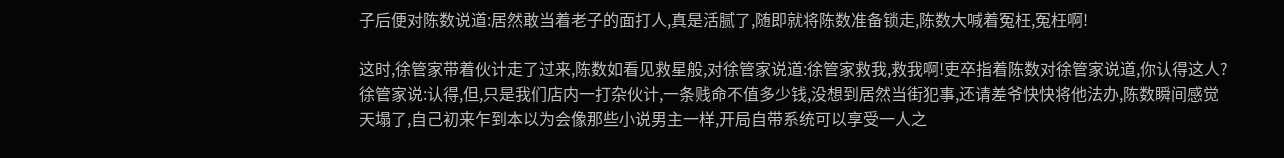子后便对陈数说道:居然敢当着老子的面打人,真是活腻了,随即就将陈数准备锁走,陈数大喊着冤枉,冤枉啊!

这时,徐管家带着伙计走了过来,陈数如看见救星般,对徐管家说道:徐管家救我,救我啊!吏卒指着陈数对徐管家说道,你认得这人?徐管家说:认得,但,只是我们店内一打杂伙计,一条贱命不值多少钱,没想到居然当街犯事,还请差爷快快将他法办,陈数瞬间感觉天塌了,自己初来乍到本以为会像那些小说男主一样,开局自带系统可以享受一人之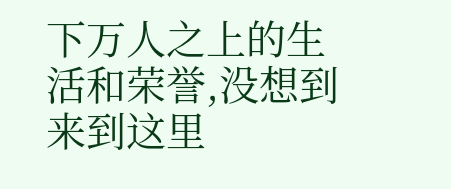下万人之上的生活和荣誉,没想到来到这里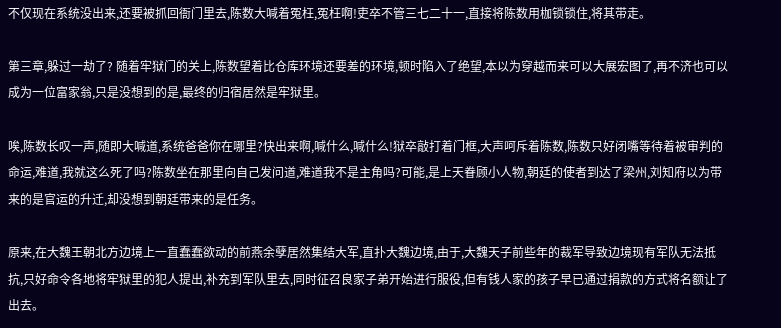不仅现在系统没出来,还要被抓回衙门里去,陈数大喊着冤枉,冤枉啊!吏卒不管三七二十一,直接将陈数用枷锁锁住,将其带走。

第三章,躲过一劫了? 随着牢狱门的关上,陈数望着比仓库环境还要差的环境,顿时陷入了绝望,本以为穿越而来可以大展宏图了,再不济也可以成为一位富家翁,只是没想到的是,最终的归宿居然是牢狱里。

唉,陈数长叹一声,随即大喊道,系统爸爸你在哪里?快出来啊,喊什么,喊什么!狱卒敲打着门框,大声呵斥着陈数,陈数只好闭嘴等待着被审判的命运,难道,我就这么死了吗?陈数坐在那里向自己发问道,难道我不是主角吗?可能,是上天眷顾小人物,朝廷的使者到达了梁州,刘知府以为带来的是官运的升迁,却没想到朝廷带来的是任务。

原来,在大魏王朝北方边境上一直蠢蠢欲动的前燕余孽居然集结大军,直扑大魏边境,由于,大魏天子前些年的裁军导致边境现有军队无法抵抗,只好命令各地将牢狱里的犯人提出,补充到军队里去,同时征召良家子弟开始进行服役,但有钱人家的孩子早已通过捐款的方式将名额让了出去。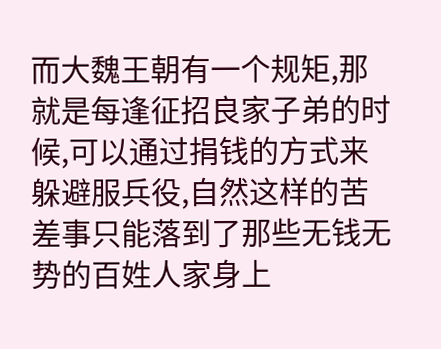而大魏王朝有一个规矩,那就是每逢征招良家子弟的时候,可以通过捐钱的方式来躲避服兵役,自然这样的苦差事只能落到了那些无钱无势的百姓人家身上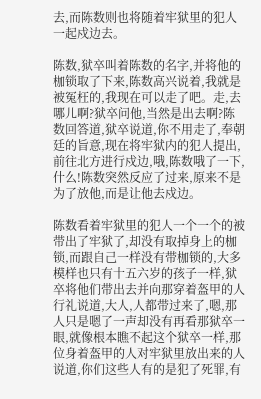去,而陈数则也将随着牢狱里的犯人一起戍边去。

陈数,狱卒叫着陈数的名字,并将他的枷锁取了下来,陈数高兴说着,我就是被冤枉的,我现在可以走了吧。走,去哪儿啊?狱卒问他,当然是出去啊?陈数回答道,狱卒说道,你不用走了,奉朝廷的旨意,现在将牢狱内的犯人提出,前往北方进行戍边,哦,陈数哦了一下,什么!陈数突然反应了过来,原来不是为了放他,而是让他去戍边。

陈数看着牢狱里的犯人一个一个的被带出了牢狱了,却没有取掉身上的枷锁,而跟自己一样没有带枷锁的,大多模样也只有十五六岁的孩子一样,狱卒将他们带出去并向那穿着盔甲的人行礼说道,大人,人都带过来了,嗯,那人只是嗯了一声却没有再看那狱卒一眼,就像根本瞧不起这个狱卒一样,那位身着盔甲的人对牢狱里放出来的人说道,你们这些人有的是犯了死罪,有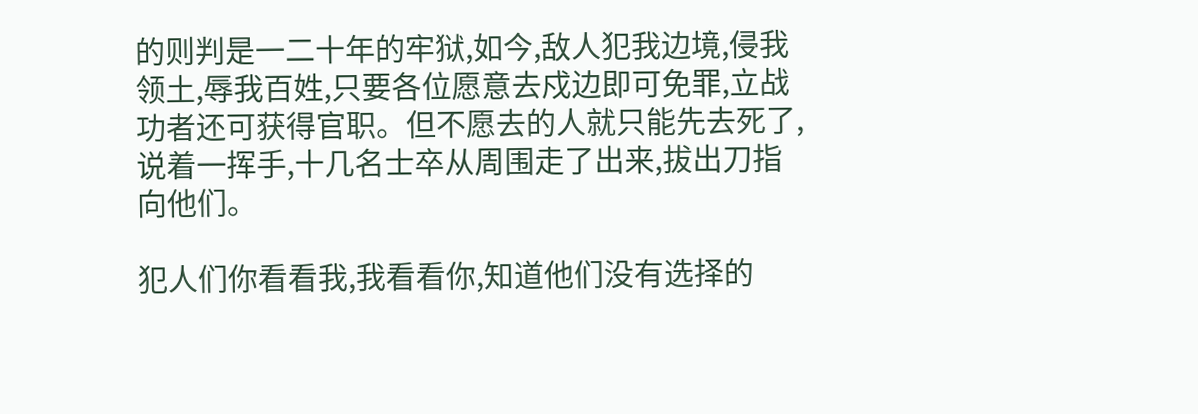的则判是一二十年的牢狱,如今,敌人犯我边境,侵我领土,辱我百姓,只要各位愿意去戍边即可免罪,立战功者还可获得官职。但不愿去的人就只能先去死了,说着一挥手,十几名士卒从周围走了出来,拔出刀指向他们。

犯人们你看看我,我看看你,知道他们没有选择的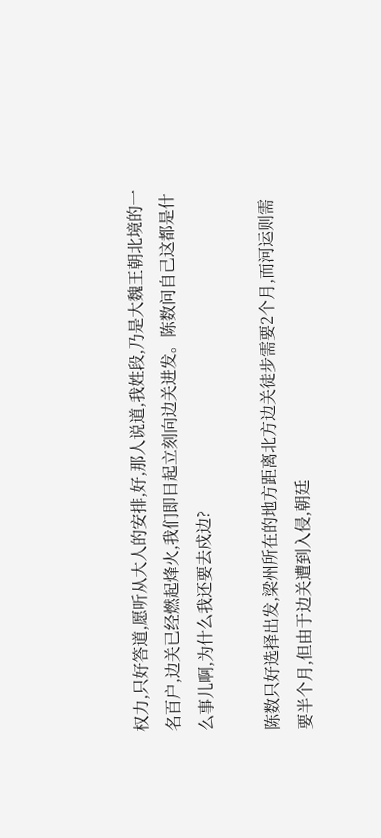权力,只好答道,愿听从大人的安排,好,那人说道,我姓段,乃是大魏王朝北境的一名百户,边关已经燃起烽火,我们即日起立刻向边关进发。陈数问自己这都是什么事儿啊,为什么我还要去戍边?

陈数只好选择出发,梁州所在的地方距离北方边关徒步需要2个月,而河运则需要半个月,但由于边关遭到入侵,朝廷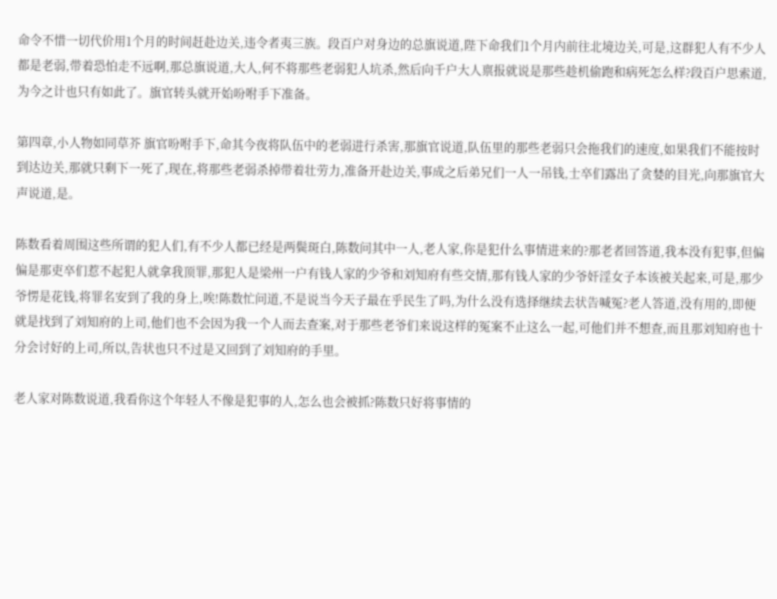命令不惜一切代价用1个月的时间赶赴边关,违令者夷三族。段百户对身边的总旗说道,陛下命我们1个月内前往北境边关,可是,这群犯人有不少人都是老弱,带着恐怕走不远啊,那总旗说道,大人,何不将那些老弱犯人坑杀,然后向千户大人禀报就说是那些趁机偷跑和病死怎么样?段百户思索道,为今之计也只有如此了。旗官转头就开始吩咐手下准备。

第四章,小人物如同草芥 旗官吩咐手下,命其今夜将队伍中的老弱进行杀害,那旗官说道,队伍里的那些老弱只会拖我们的速度,如果我们不能按时到达边关,那就只剩下一死了,现在,将那些老弱杀掉带着壮劳力,准备开赴边关,事成之后弟兄们一人一吊钱,士卒们露出了贪婪的目光,向那旗官大声说道,是。

陈数看着周围这些所谓的犯人们,有不少人都已经是两鬓斑白,陈数问其中一人,老人家,你是犯什么事情进来的?那老者回答道,我本没有犯事,但偏偏是那吏卒们惹不起犯人就拿我顶罪,那犯人是梁州一户有钱人家的少爷和刘知府有些交情,那有钱人家的少爷奸淫女子本该被关起来,可是,那少爷愣是花钱,将罪名安到了我的身上,唉!陈数忙问道,不是说当今天子最在乎民生了吗,为什么没有选择继续去状告喊冤?老人答道,没有用的,即便就是找到了刘知府的上司,他们也不会因为我一个人而去查案,对于那些老爷们来说这样的冤案不止这么一起,可他们并不想查,而且那刘知府也十分会讨好的上司,所以,告状也只不过是又回到了刘知府的手里。

老人家对陈数说道,我看你这个年轻人不像是犯事的人,怎么也会被抓?陈数只好将事情的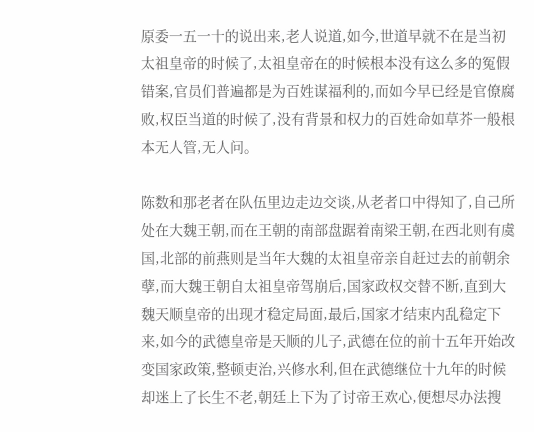原委一五一十的说出来,老人说道,如今,世道早就不在是当初太祖皇帝的时候了,太祖皇帝在的时候根本没有这么多的冤假错案,官员们普遍都是为百姓谋福利的,而如今早已经是官僚腐败,权臣当道的时候了,没有背景和权力的百姓命如草芥一般根本无人管,无人问。

陈数和那老者在队伍里边走边交谈,从老者口中得知了,自己所处在大魏王朝,而在王朝的南部盘踞着南梁王朝,在西北则有虞国,北部的前燕则是当年大魏的太祖皇帝亲自赶过去的前朝余孽,而大魏王朝自太祖皇帝驾崩后,国家政权交替不断,直到大魏天顺皇帝的出现才稳定局面,最后,国家才结束内乱稳定下来,如今的武德皇帝是天顺的儿子,武德在位的前十五年开始改变国家政策,整顿吏治,兴修水利,但在武德继位十九年的时候却迷上了长生不老,朝廷上下为了讨帝王欢心,便想尽办法搜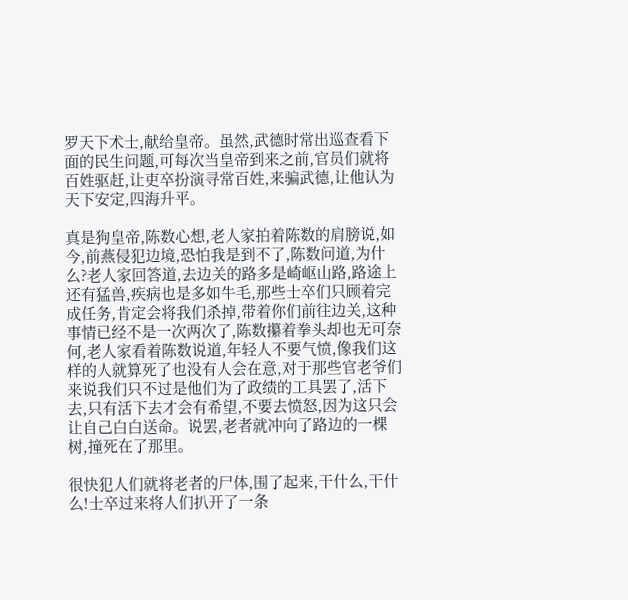罗天下术士,献给皇帝。虽然,武德时常出巡查看下面的民生问题,可每次当皇帝到来之前,官员们就将百姓驱赶,让吏卒扮演寻常百姓,来骗武德,让他认为天下安定,四海升平。

真是狗皇帝,陈数心想,老人家拍着陈数的肩膀说,如今,前燕侵犯边境,恐怕我是到不了,陈数问道,为什么?老人家回答道,去边关的路多是崎岖山路,路途上还有猛兽,疾病也是多如牛毛,那些士卒们只顾着完成任务,肯定会将我们杀掉,带着你们前往边关,这种事情已经不是一次两次了,陈数攥着拳头却也无可奈何,老人家看着陈数说道,年轻人不要气愤,像我们这样的人就算死了也没有人会在意,对于那些官老爷们来说我们只不过是他们为了政绩的工具罢了,活下去,只有活下去才会有希望,不要去愤怒,因为这只会让自己白白送命。说罢,老者就冲向了路边的一棵树,撞死在了那里。

很快犯人们就将老者的尸体,围了起来,干什么,干什么!士卒过来将人们扒开了一条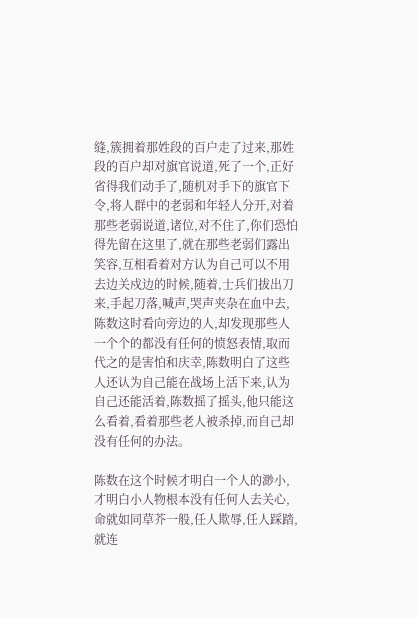缝,簇拥着那姓段的百户走了过来,那姓段的百户却对旗官说道,死了一个,正好省得我们动手了,随机对手下的旗官下令,将人群中的老弱和年轻人分开,对着那些老弱说道,诸位,对不住了,你们恐怕得先留在这里了,就在那些老弱们露出笑容,互相看着对方认为自己可以不用去边关戍边的时候,随着,士兵们拔出刀来,手起刀落,喊声,哭声夹杂在血中去,陈数这时看向旁边的人,却发现那些人一个个的都没有任何的愤怒表情,取而代之的是害怕和庆幸,陈数明白了这些人还认为自己能在战场上活下来,认为自己还能活着,陈数摇了摇头,他只能这么看着,看着那些老人被杀掉,而自己却没有任何的办法。

陈数在这个时候才明白一个人的渺小,才明白小人物根本没有任何人去关心,命就如同草芥一般,任人欺辱,任人踩踏,就连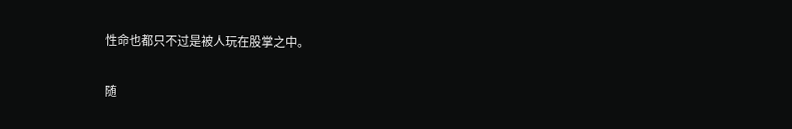性命也都只不过是被人玩在股掌之中。

随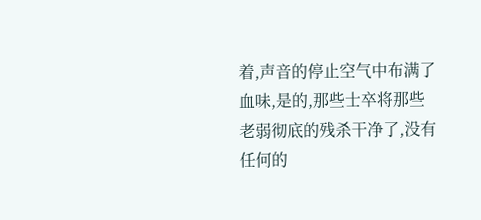着,声音的停止空气中布满了血味,是的,那些士卒将那些老弱彻底的残杀干净了,没有任何的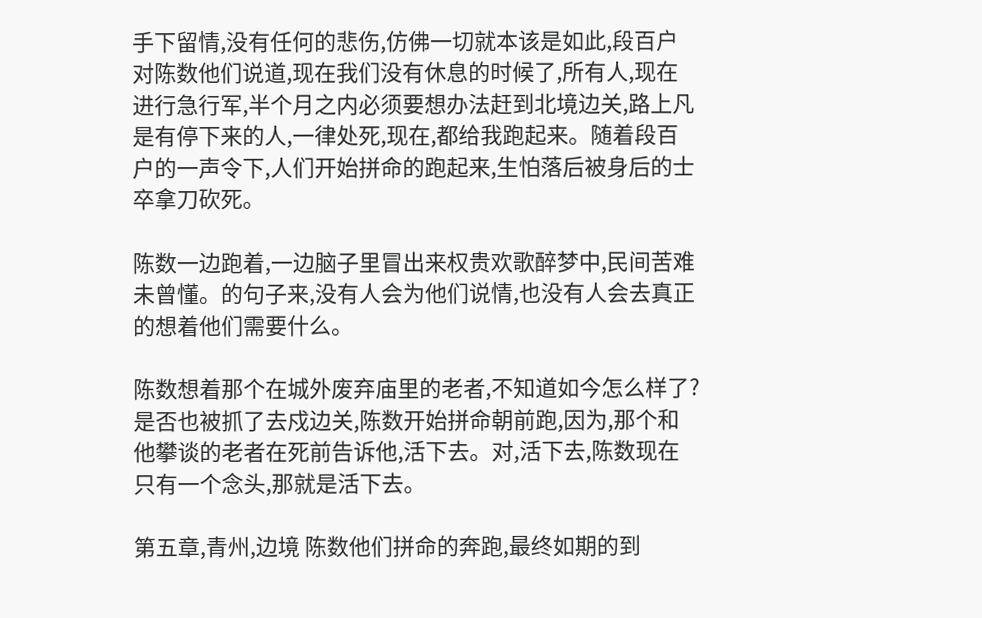手下留情,没有任何的悲伤,仿佛一切就本该是如此,段百户对陈数他们说道,现在我们没有休息的时候了,所有人,现在进行急行军,半个月之内必须要想办法赶到北境边关,路上凡是有停下来的人,一律处死,现在,都给我跑起来。随着段百户的一声令下,人们开始拼命的跑起来,生怕落后被身后的士卒拿刀砍死。

陈数一边跑着,一边脑子里冒出来权贵欢歌醉梦中,民间苦难未曾懂。的句子来,没有人会为他们说情,也没有人会去真正的想着他们需要什么。

陈数想着那个在城外废弃庙里的老者,不知道如今怎么样了?是否也被抓了去戍边关,陈数开始拼命朝前跑,因为,那个和他攀谈的老者在死前告诉他,活下去。对,活下去,陈数现在只有一个念头,那就是活下去。

第五章,青州,边境 陈数他们拼命的奔跑,最终如期的到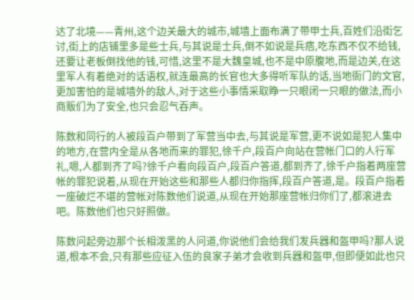达了北境——青州,这个边关最大的城市,城墙上面布满了带甲士兵,百姓们沿街乞讨,街上的店铺里多是些士兵,与其说是士兵,倒不如说是兵痞,吃东西不仅不给钱,还要让老板倒找他的钱,可惜,这里不是大魏皇城,也不是中原腹地,而是边关,在这里军人有着绝对的话语权,就连最高的长官也大多得听军队的话,当地衙门的文官,更加害怕的是城墙外的敌人,对于这些小事情采取睁一只眼闭一只眼的做法,而小商贩们为了安全,也只会忍气吞声。

陈数和同行的人被段百户带到了军营当中去,与其说是军营,更不说如是犯人集中的地方,在营内全是从各地而来的罪犯,徐千户,段百户向站在营帐门口的人行军礼,嗯,人都到齐了吗?徐千户看向段百户,段百户答道,都到齐了,徐千户指着两座营帐的罪犯说着,从现在开始这些和那些人都归你指挥,段百户答道,是。段百户指着一座破烂不堪的营帐对陈数他们说道,从现在开始那座营帐归你们了,都滚进去吧。陈数他们也只好照做。

陈数问起旁边那个长相泼黑的人问道,你说他们会给我们发兵器和盔甲吗?那人说道,根本不会,只有那些应征入伍的良家子弟才会收到兵器和盔甲,但即便如此也只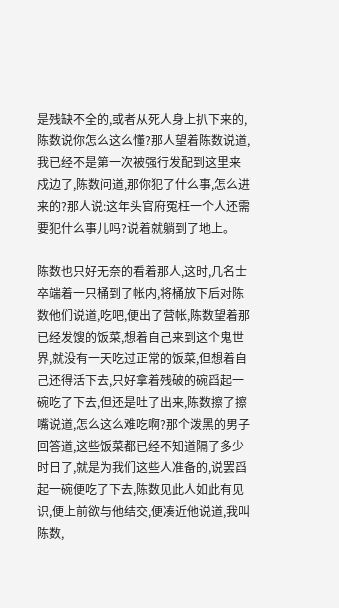是残缺不全的,或者从死人身上扒下来的,陈数说你怎么这么懂?那人望着陈数说道,我已经不是第一次被强行发配到这里来戍边了,陈数问道,那你犯了什么事,怎么进来的?那人说:这年头官府冤枉一个人还需要犯什么事儿吗?说着就躺到了地上。

陈数也只好无奈的看着那人,这时,几名士卒端着一只桶到了帐内,将桶放下后对陈数他们说道,吃吧,便出了营帐,陈数望着那已经发馊的饭菜,想着自己来到这个鬼世界,就没有一天吃过正常的饭菜,但想着自己还得活下去,只好拿着残破的碗舀起一碗吃了下去,但还是吐了出来,陈数擦了擦嘴说道,怎么这么难吃啊?那个泼黑的男子回答道,这些饭菜都已经不知道隔了多少时日了,就是为我们这些人准备的,说罢舀起一碗便吃了下去,陈数见此人如此有见识,便上前欲与他结交,便凑近他说道,我叫陈数,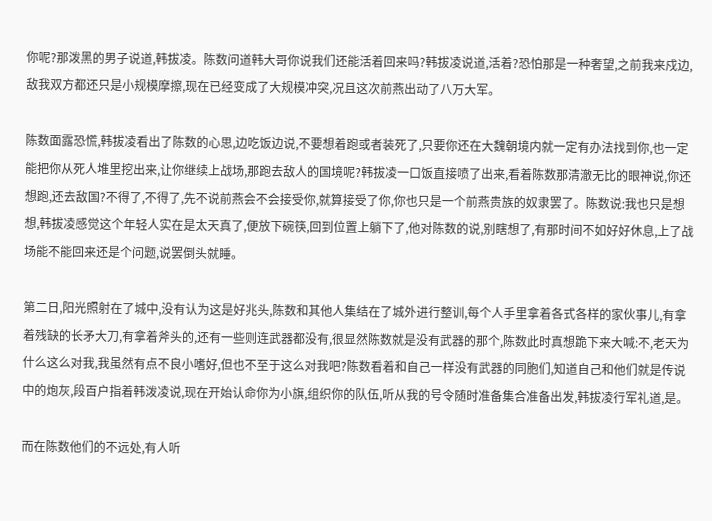你呢?那泼黑的男子说道,韩拔凌。陈数问道韩大哥你说我们还能活着回来吗?韩拔凌说道,活着?恐怕那是一种奢望,之前我来戍边,敌我双方都还只是小规模摩擦,现在已经变成了大规模冲突,况且这次前燕出动了八万大军。

陈数面露恐慌,韩拔凌看出了陈数的心思,边吃饭边说,不要想着跑或者装死了,只要你还在大魏朝境内就一定有办法找到你,也一定能把你从死人堆里挖出来,让你继续上战场,那跑去敌人的国境呢?韩拔凌一口饭直接喷了出来,看着陈数那清澈无比的眼神说,你还想跑,还去敌国?不得了,不得了,先不说前燕会不会接受你,就算接受了你,你也只是一个前燕贵族的奴隶罢了。陈数说:我也只是想想,韩拔凌感觉这个年轻人实在是太天真了,便放下碗筷,回到位置上躺下了,他对陈数的说,别瞎想了,有那时间不如好好休息,上了战场能不能回来还是个问题,说罢倒头就睡。

第二日,阳光照射在了城中,没有认为这是好兆头,陈数和其他人集结在了城外进行整训,每个人手里拿着各式各样的家伙事儿,有拿着残缺的长矛大刀,有拿着斧头的,还有一些则连武器都没有,很显然陈数就是没有武器的那个,陈数此时真想跪下来大喊:不,老天为什么这么对我,我虽然有点不良小嗜好,但也不至于这么对我吧?陈数看着和自己一样没有武器的同胞们,知道自己和他们就是传说中的炮灰,段百户指着韩泼凌说,现在开始认命你为小旗,组织你的队伍,听从我的号令随时准备集合准备出发,韩拔凌行军礼道,是。

而在陈数他们的不远处,有人听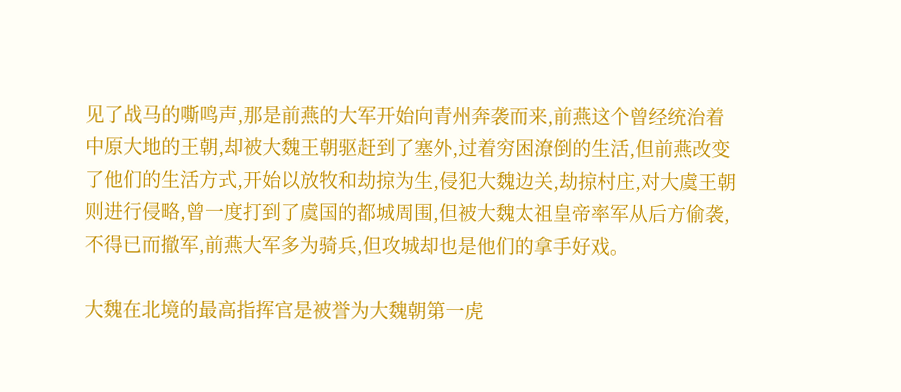见了战马的嘶鸣声,那是前燕的大军开始向青州奔袭而来,前燕这个曾经统治着中原大地的王朝,却被大魏王朝驱赶到了塞外,过着穷困潦倒的生活,但前燕改变了他们的生活方式,开始以放牧和劫掠为生,侵犯大魏边关,劫掠村庄,对大虞王朝则进行侵略,曾一度打到了虞国的都城周围,但被大魏太祖皇帝率军从后方偷袭,不得已而撤军,前燕大军多为骑兵,但攻城却也是他们的拿手好戏。

大魏在北境的最高指挥官是被誉为大魏朝第一虎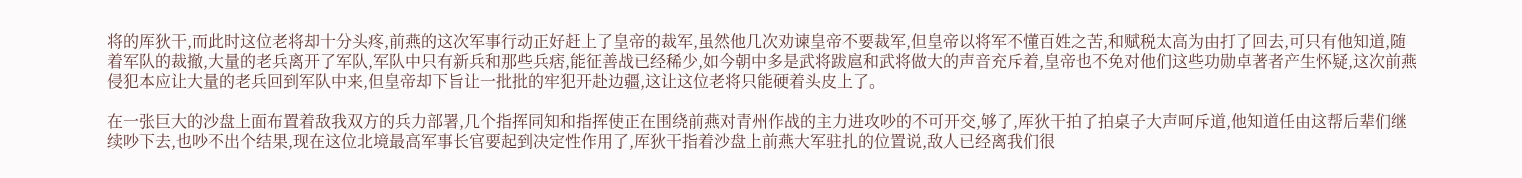将的厍狄干,而此时这位老将却十分头疼,前燕的这次军事行动正好赶上了皇帝的裁军,虽然他几次劝谏皇帝不要裁军,但皇帝以将军不懂百姓之苦,和赋税太高为由打了回去,可只有他知道,随着军队的裁撤,大量的老兵离开了军队,军队中只有新兵和那些兵痞,能征善战已经稀少,如今朝中多是武将跋扈和武将做大的声音充斥着,皇帝也不免对他们这些功勋卓著者产生怀疑,这次前燕侵犯本应让大量的老兵回到军队中来,但皇帝却下旨让一批批的牢犯开赴边疆,这让这位老将只能硬着头皮上了。

在一张巨大的沙盘上面布置着敌我双方的兵力部署,几个指挥同知和指挥使正在围绕前燕对青州作战的主力进攻吵的不可开交,够了,厍狄干拍了拍桌子大声呵斥道,他知道任由这帮后辈们继续吵下去,也吵不出个结果,现在这位北境最高军事长官要起到决定性作用了,厍狄干指着沙盘上前燕大军驻扎的位置说,敌人已经离我们很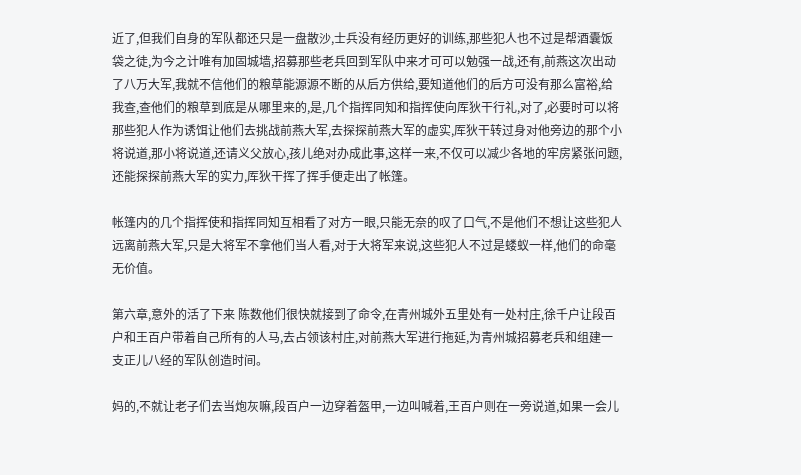近了,但我们自身的军队都还只是一盘散沙,士兵没有经历更好的训练,那些犯人也不过是帮酒囊饭袋之徒,为今之计唯有加固城墙,招募那些老兵回到军队中来才可可以勉强一战,还有,前燕这次出动了八万大军,我就不信他们的粮草能源源不断的从后方供给,要知道他们的后方可没有那么富裕,给我查,查他们的粮草到底是从哪里来的,是,几个指挥同知和指挥使向厍狄干行礼,对了,必要时可以将那些犯人作为诱饵让他们去挑战前燕大军,去探探前燕大军的虚实,厍狄干转过身对他旁边的那个小将说道,那小将说道,还请义父放心,孩儿绝对办成此事,这样一来,不仅可以减少各地的牢房紧张问题,还能探探前燕大军的实力,厍狄干挥了挥手便走出了帐篷。

帐篷内的几个指挥使和指挥同知互相看了对方一眼,只能无奈的叹了口气,不是他们不想让这些犯人远离前燕大军,只是大将军不拿他们当人看,对于大将军来说,这些犯人不过是蝼蚁一样,他们的命毫无价值。

第六章,意外的活了下来 陈数他们很快就接到了命令,在青州城外五里处有一处村庄,徐千户让段百户和王百户带着自己所有的人马,去占领该村庄,对前燕大军进行拖延,为青州城招募老兵和组建一支正儿八经的军队创造时间。

妈的,不就让老子们去当炮灰嘛,段百户一边穿着盔甲,一边叫喊着,王百户则在一旁说道,如果一会儿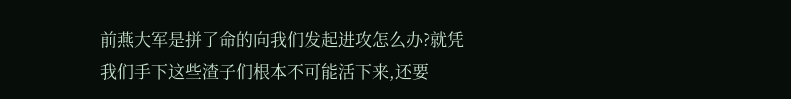前燕大军是拼了命的向我们发起进攻怎么办?就凭我们手下这些渣子们根本不可能活下来,还要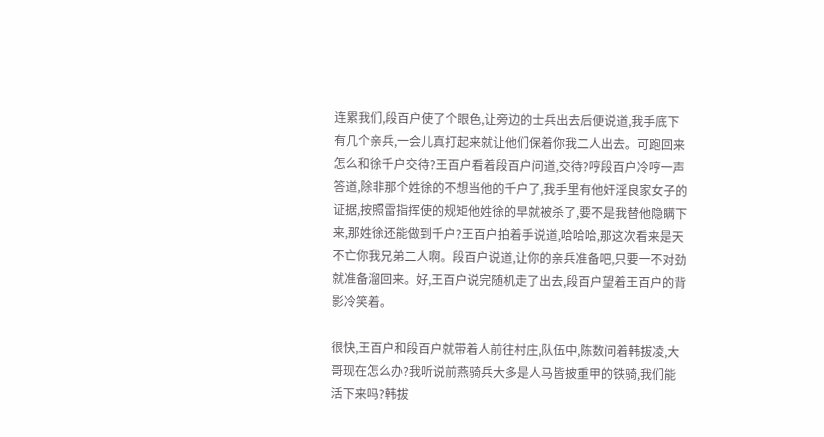连累我们,段百户使了个眼色,让旁边的士兵出去后便说道,我手底下有几个亲兵,一会儿真打起来就让他们保着你我二人出去。可跑回来怎么和徐千户交待?王百户看着段百户问道,交待?哼段百户冷哼一声答道,除非那个姓徐的不想当他的千户了,我手里有他奸淫良家女子的证据,按照雷指挥使的规矩他姓徐的早就被杀了,要不是我替他隐瞒下来,那姓徐还能做到千户?王百户拍着手说道,哈哈哈,那这次看来是天不亡你我兄弟二人啊。段百户说道,让你的亲兵准备吧,只要一不对劲就准备溜回来。好,王百户说完随机走了出去,段百户望着王百户的背影冷笑着。

很快,王百户和段百户就带着人前往村庄,队伍中,陈数问着韩拔凌,大哥现在怎么办?我听说前燕骑兵大多是人马皆披重甲的铁骑,我们能活下来吗?韩拔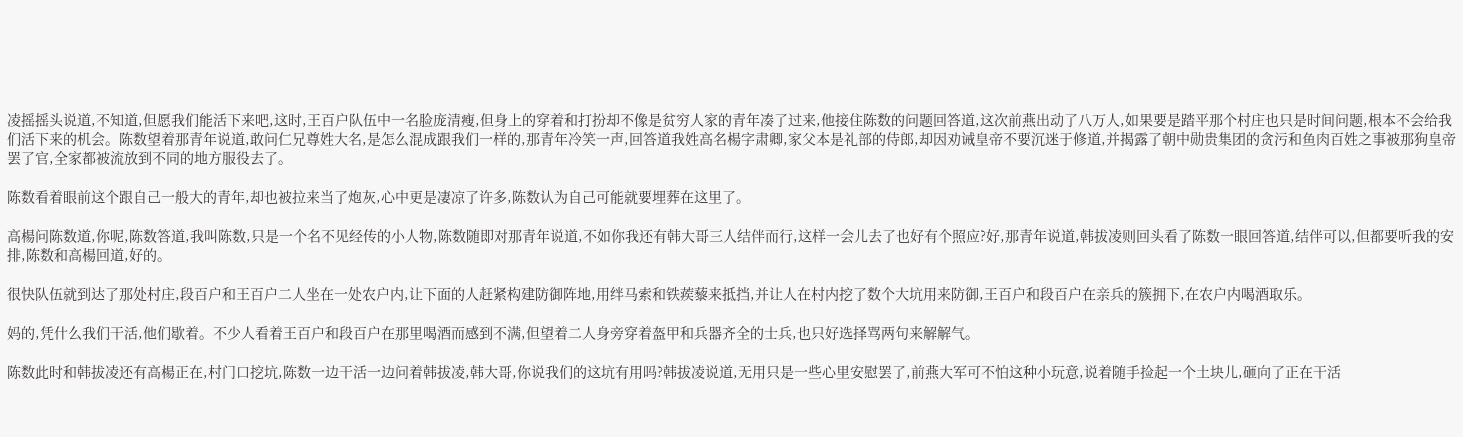凌摇摇头说道,不知道,但愿我们能活下来吧,这时,王百户队伍中一名脸庞清瘦,但身上的穿着和打扮却不像是贫穷人家的青年凑了过来,他接住陈数的问题回答道,这次前燕出动了八万人,如果要是踏平那个村庄也只是时间问题,根本不会给我们活下来的机会。陈数望着那青年说道,敢问仁兄尊姓大名,是怎么混成跟我们一样的,那青年冷笑一声,回答道我姓高名楊字肃卿,家父本是礼部的侍郎,却因劝诫皇帝不要沉迷于修道,并揭露了朝中勋贵集团的贪污和鱼肉百姓之事被那狗皇帝罢了官,全家都被流放到不同的地方服役去了。

陈数看着眼前这个跟自己一般大的青年,却也被拉来当了炮灰,心中更是凄凉了许多,陈数认为自己可能就要埋葬在这里了。

高楊问陈数道,你呢,陈数答道,我叫陈数,只是一个名不见经传的小人物,陈数随即对那青年说道,不如你我还有韩大哥三人结伴而行,这样一会儿去了也好有个照应?好,那青年说道,韩拔凌则回头看了陈数一眼回答道,结伴可以,但都要听我的安排,陈数和高楊回道,好的。

很快队伍就到达了那处村庄,段百户和王百户二人坐在一处农户内,让下面的人赶紧构建防御阵地,用绊马索和铁蒺藜来抵挡,并让人在村内挖了数个大坑用来防御,王百户和段百户在亲兵的簇拥下,在农户内喝酒取乐。

妈的,凭什么我们干活,他们歇着。不少人看着王百户和段百户在那里喝酒而感到不满,但望着二人身旁穿着盔甲和兵器齐全的士兵,也只好选择骂两句来解解气。

陈数此时和韩拔凌还有高楊正在,村门口挖坑,陈数一边干活一边问着韩拔凌,韩大哥,你说我们的这坑有用吗?韩拔凌说道,无用只是一些心里安慰罢了,前燕大军可不怕这种小玩意,说着随手捡起一个土块儿,砸向了正在干活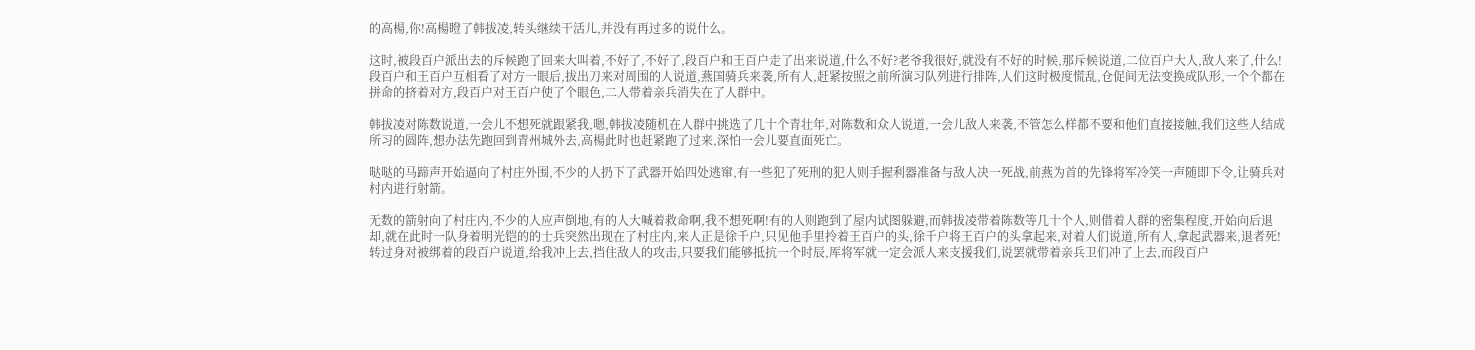的高楊,你!高楊瞪了韩拔凌,转头继续干活儿,并没有再过多的说什么。

这时,被段百户派出去的斥候跑了回来大叫着,不好了,不好了,段百户和王百户走了出来说道,什么不好?老爷我很好,就没有不好的时候,那斥候说道,二位百户大人,敌人来了,什么!段百户和王百户互相看了对方一眼后,拔出刀来对周围的人说道,燕国骑兵来袭,所有人,赶紧按照之前所演习队列进行排阵,人们这时极度慌乱,仓促间无法变换成队形,一个个都在拼命的挤着对方,段百户对王百户使了个眼色,二人带着亲兵消失在了人群中。

韩拔凌对陈数说道,一会儿不想死就跟紧我,嗯,韩拔凌随机在人群中挑选了几十个青壮年,对陈数和众人说道,一会儿敌人来袭,不管怎么样都不要和他们直接接触,我们这些人结成所习的圆阵,想办法先跑回到青州城外去,高楊此时也赶紧跑了过来,深怕一会儿要直面死亡。

哒哒的马蹄声开始逼向了村庄外围,不少的人扔下了武器开始四处逃窜,有一些犯了死刑的犯人则手握利器准备与敌人决一死战,前燕为首的先锋将军冷笑一声随即下令,让骑兵对村内进行射箭。

无数的箭射向了村庄内,不少的人应声倒地,有的人大喊着救命啊,我不想死啊!有的人则跑到了屋内试图躲避,而韩拔凌带着陈数等几十个人,则借着人群的密集程度,开始向后退却,就在此时一队身着明光铠的的士兵突然出现在了村庄内,来人正是徐千户,只见他手里拎着王百户的头,徐千户将王百户的头拿起来,对着人们说道,所有人,拿起武器来,退者死!转过身对被绑着的段百户说道,给我冲上去,挡住敌人的攻击,只要我们能够抵抗一个时辰,厍将军就一定会派人来支援我们,说罢就带着亲兵卫们冲了上去,而段百户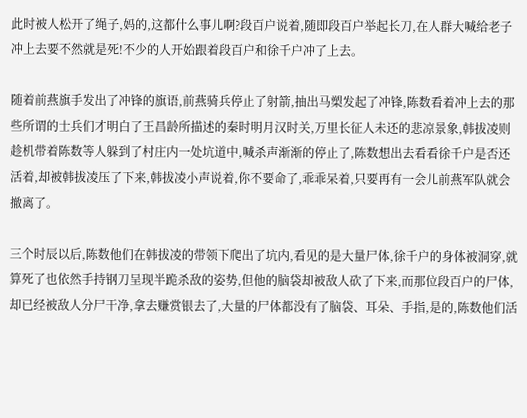此时被人松开了绳子,妈的,这都什么事儿啊?段百户说着,随即段百户举起长刀,在人群大喊给老子冲上去要不然就是死!不少的人开始跟着段百户和徐千户冲了上去。

随着前燕旗手发出了冲锋的旗语,前燕骑兵停止了射箭,抽出马槊发起了冲锋,陈数看着冲上去的那些所谓的士兵们才明白了王昌龄所描述的秦时明月汉时关,万里长征人未还的悲凉景象,韩拔凌则趁机带着陈数等人躲到了村庄内一处坑道中,喊杀声渐渐的停止了,陈数想出去看看徐千户是否还活着,却被韩拔凌压了下来,韩拔凌小声说着,你不要命了,乖乖呆着,只要再有一会儿前燕军队就会撤离了。

三个时辰以后,陈数他们在韩拔凌的带领下爬出了坑内,看见的是大量尸体,徐千户的身体被洞穿,就算死了也依然手持钢刀呈现半跪杀敌的姿势,但他的脑袋却被敌人砍了下来,而那位段百户的尸体,却已经被敌人分尸干净,拿去赚赏银去了,大量的尸体都没有了脑袋、耳朵、手指,是的,陈数他们活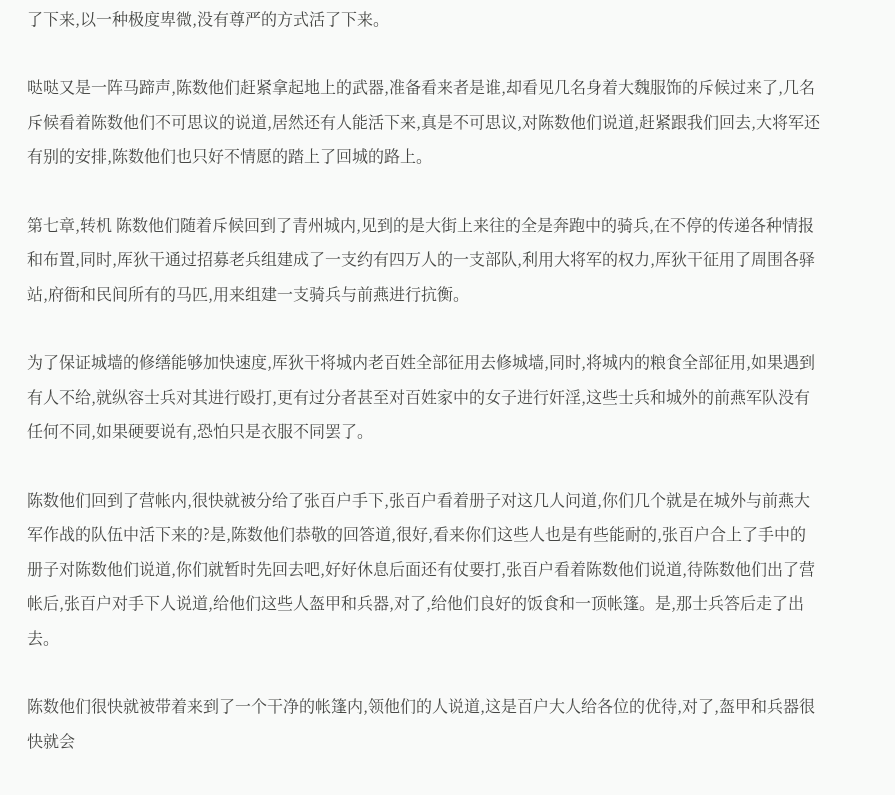了下来,以一种极度卑微,没有尊严的方式活了下来。

哒哒又是一阵马蹄声,陈数他们赶紧拿起地上的武器,准备看来者是谁,却看见几名身着大魏服饰的斥候过来了,几名斥候看着陈数他们不可思议的说道,居然还有人能活下来,真是不可思议,对陈数他们说道,赶紧跟我们回去,大将军还有别的安排,陈数他们也只好不情愿的踏上了回城的路上。

第七章,转机 陈数他们随着斥候回到了青州城内,见到的是大街上来往的全是奔跑中的骑兵,在不停的传递各种情报和布置,同时,厍狄干通过招募老兵组建成了一支约有四万人的一支部队,利用大将军的权力,厍狄干征用了周围各驿站,府衙和民间所有的马匹,用来组建一支骑兵与前燕进行抗衡。

为了保证城墙的修缮能够加快速度,厍狄干将城内老百姓全部征用去修城墙,同时,将城内的粮食全部征用,如果遇到有人不给,就纵容士兵对其进行殴打,更有过分者甚至对百姓家中的女子进行奸淫,这些士兵和城外的前燕军队没有任何不同,如果硬要说有,恐怕只是衣服不同罢了。

陈数他们回到了营帐内,很快就被分给了张百户手下,张百户看着册子对这几人问道,你们几个就是在城外与前燕大军作战的队伍中活下来的?是,陈数他们恭敬的回答道,很好,看来你们这些人也是有些能耐的,张百户合上了手中的册子对陈数他们说道,你们就暂时先回去吧,好好休息后面还有仗要打,张百户看着陈数他们说道,待陈数他们出了营帐后,张百户对手下人说道,给他们这些人盔甲和兵器,对了,给他们良好的饭食和一顶帐篷。是,那士兵答后走了出去。

陈数他们很快就被带着来到了一个干净的帐篷内,领他们的人说道,这是百户大人给各位的优待,对了,盔甲和兵器很快就会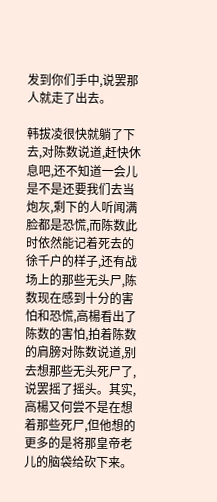发到你们手中,说罢那人就走了出去。

韩拔凌很快就躺了下去,对陈数说道,赶快休息吧,还不知道一会儿是不是还要我们去当炮灰,剩下的人听闻满脸都是恐慌,而陈数此时依然能记着死去的徐千户的样子,还有战场上的那些无头尸,陈数现在感到十分的害怕和恐慌,高楊看出了陈数的害怕,拍着陈数的肩膀对陈数说道,别去想那些无头死尸了,说罢摇了摇头。其实,高楊又何尝不是在想着那些死尸,但他想的更多的是将那皇帝老儿的脑袋给砍下来。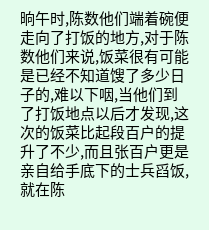晌午时,陈数他们端着碗便走向了打饭的地方,对于陈数他们来说,饭菜很有可能是已经不知道馊了多少日子的,难以下咽,当他们到了打饭地点以后才发现,这次的饭菜比起段百户的提升了不少,而且张百户更是亲自给手底下的士兵舀饭,就在陈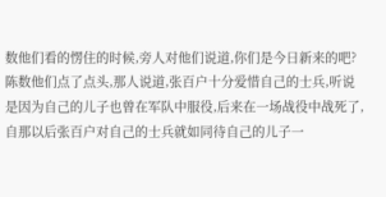数他们看的愣住的时候,旁人对他们说道,你们是今日新来的吧?陈数他们点了点头,那人说道,张百户十分爱惜自己的士兵,听说是因为自己的儿子也曾在军队中服役,后来在一场战役中战死了,自那以后张百户对自己的士兵就如同待自己的儿子一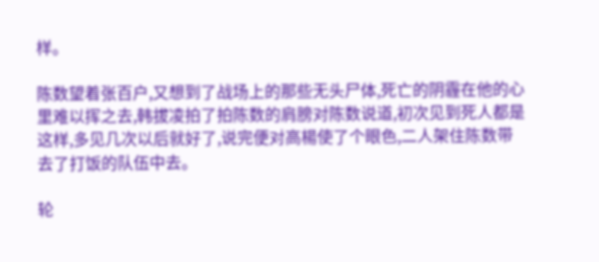样。

陈数望着张百户,又想到了战场上的那些无头尸体,死亡的阴霾在他的心里难以挥之去,韩拔凌拍了拍陈数的肩膀对陈数说道,初次见到死人都是这样,多见几次以后就好了,说完便对高楊使了个眼色,二人架住陈数带去了打饭的队伍中去。

轮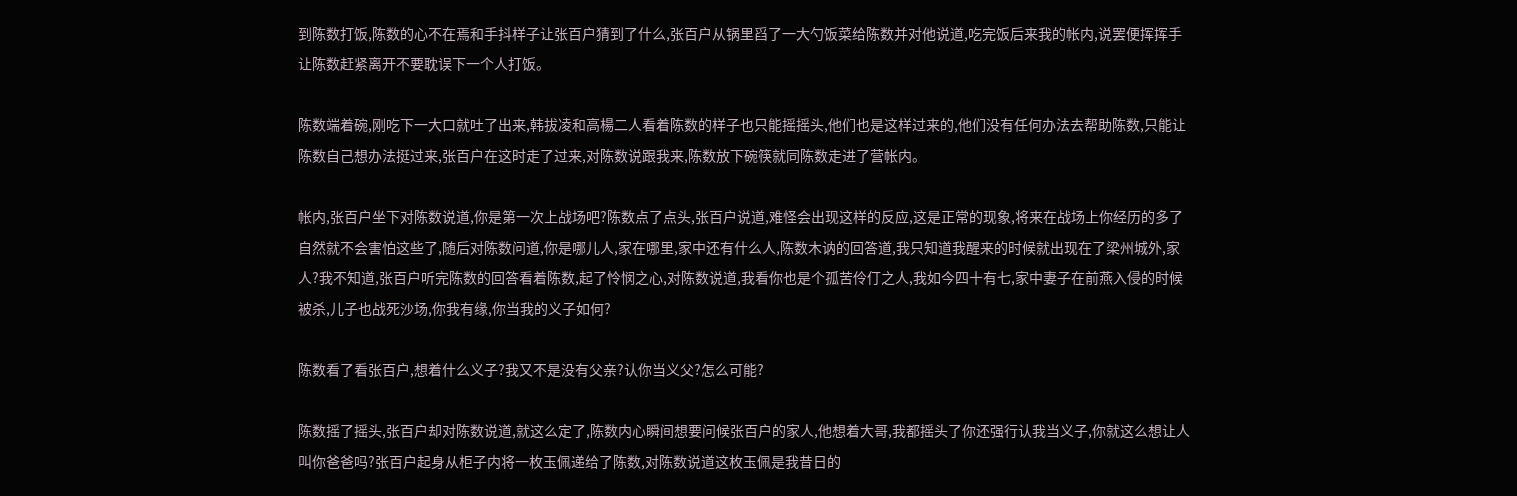到陈数打饭,陈数的心不在焉和手抖样子让张百户猜到了什么,张百户从锅里舀了一大勺饭菜给陈数并对他说道,吃完饭后来我的帐内,说罢便挥挥手让陈数赶紧离开不要耽误下一个人打饭。

陈数端着碗,刚吃下一大口就吐了出来,韩拔凌和高楊二人看着陈数的样子也只能摇摇头,他们也是这样过来的,他们没有任何办法去帮助陈数,只能让陈数自己想办法挺过来,张百户在这时走了过来,对陈数说跟我来,陈数放下碗筷就同陈数走进了营帐内。

帐内,张百户坐下对陈数说道,你是第一次上战场吧?陈数点了点头,张百户说道,难怪会出现这样的反应,这是正常的现象,将来在战场上你经历的多了自然就不会害怕这些了,随后对陈数问道,你是哪儿人,家在哪里,家中还有什么人,陈数木讷的回答道,我只知道我醒来的时候就出现在了梁州城外,家人?我不知道,张百户听完陈数的回答看着陈数,起了怜悯之心,对陈数说道,我看你也是个孤苦伶仃之人,我如今四十有七,家中妻子在前燕入侵的时候被杀,儿子也战死沙场,你我有缘,你当我的义子如何?

陈数看了看张百户,想着什么义子?我又不是没有父亲?认你当义父?怎么可能?

陈数摇了摇头,张百户却对陈数说道,就这么定了,陈数内心瞬间想要问候张百户的家人,他想着大哥,我都摇头了你还强行认我当义子,你就这么想让人叫你爸爸吗?张百户起身从柜子内将一枚玉佩递给了陈数,对陈数说道这枚玉佩是我昔日的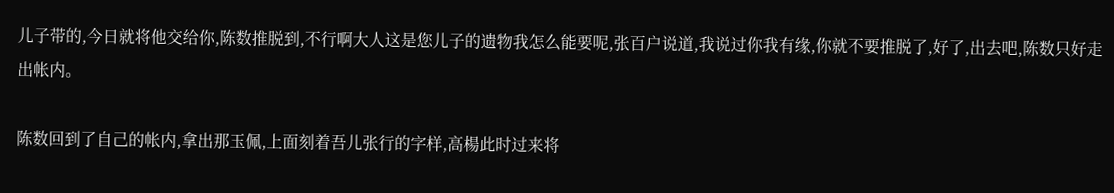儿子带的,今日就将他交给你,陈数推脱到,不行啊大人这是您儿子的遗物我怎么能要呢,张百户说道,我说过你我有缘,你就不要推脱了,好了,出去吧,陈数只好走出帐内。

陈数回到了自己的帐内,拿出那玉佩,上面刻着吾儿张行的字样,高楊此时过来将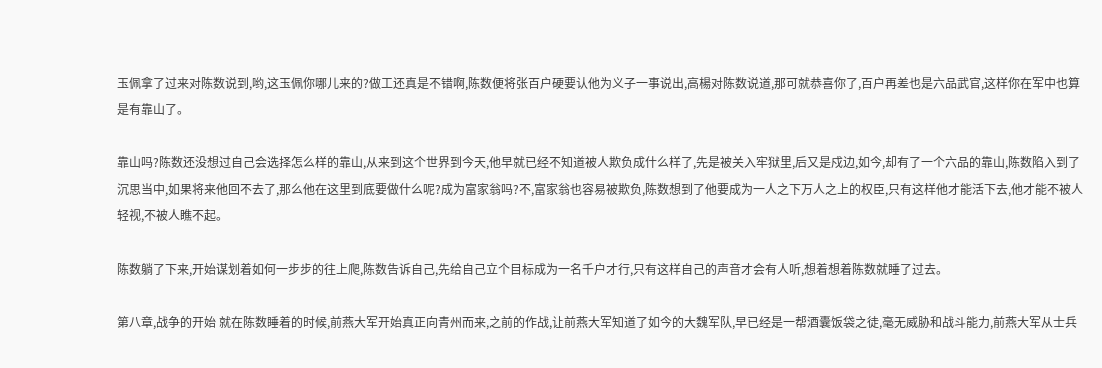玉佩拿了过来对陈数说到,哟,这玉佩你哪儿来的?做工还真是不错啊,陈数便将张百户硬要认他为义子一事说出,高楊对陈数说道,那可就恭喜你了,百户再差也是六品武官,这样你在军中也算是有靠山了。

靠山吗?陈数还没想过自己会选择怎么样的靠山,从来到这个世界到今天,他早就已经不知道被人欺负成什么样了,先是被关入牢狱里,后又是戍边,如今,却有了一个六品的靠山,陈数陷入到了沉思当中,如果将来他回不去了,那么他在这里到底要做什么呢?成为富家翁吗?不,富家翁也容易被欺负,陈数想到了他要成为一人之下万人之上的权臣,只有这样他才能活下去,他才能不被人轻视,不被人瞧不起。

陈数躺了下来,开始谋划着如何一步步的往上爬,陈数告诉自己,先给自己立个目标成为一名千户才行,只有这样自己的声音才会有人听,想着想着陈数就睡了过去。

第八章,战争的开始 就在陈数睡着的时候,前燕大军开始真正向青州而来,之前的作战,让前燕大军知道了如今的大魏军队,早已经是一帮酒囊饭袋之徒,毫无威胁和战斗能力,前燕大军从士兵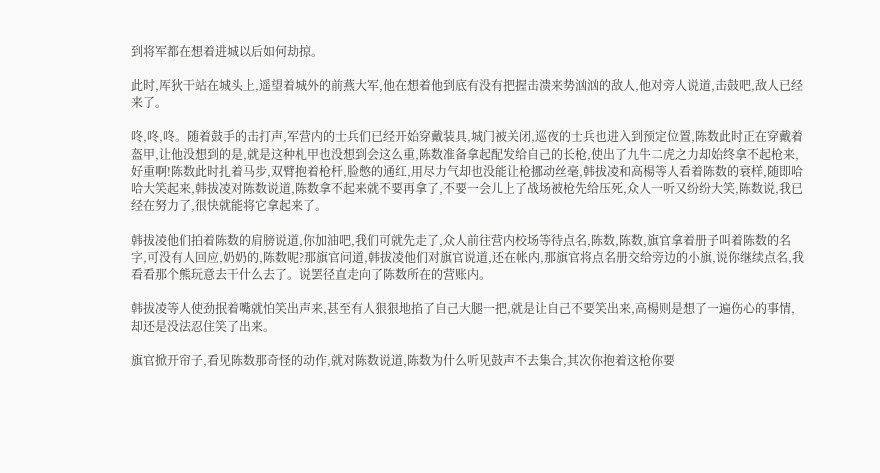到将军都在想着进城以后如何劫掠。

此时,厍狄干站在城头上,遥望着城外的前燕大军,他在想着他到底有没有把握击溃来势汹汹的敌人,他对旁人说道,击鼓吧,敌人已经来了。

咚,咚,咚。随着鼓手的击打声,军营内的士兵们已经开始穿戴装具,城门被关闭,巡夜的士兵也进入到预定位置,陈数此时正在穿戴着盔甲,让他没想到的是,就是这种札甲也没想到会这么重,陈数准备拿起配发给自己的长枪,使出了九牛二虎之力却始终拿不起枪来,好重啊!陈数此时扎着马步,双臂抱着枪杆,脸憋的通红,用尽力气却也没能让枪挪动丝毫,韩拔凌和高楊等人看着陈数的衰样,随即哈哈大笑起来,韩拔凌对陈数说道,陈数拿不起来就不要再拿了,不要一会儿上了战场被枪先给压死,众人一听又纷纷大笑,陈数说,我已经在努力了,很快就能将它拿起来了。

韩拔凌他们拍着陈数的肩膀说道,你加油吧,我们可就先走了,众人前往营内校场等待点名,陈数,陈数,旗官拿着册子叫着陈数的名字,可没有人回应,奶奶的,陈数呢?那旗官问道,韩拔凌他们对旗官说道,还在帐内,那旗官将点名册交给旁边的小旗,说你继续点名,我看看那个熊玩意去干什么去了。说罢径直走向了陈数所在的营账内。

韩拔凌等人使劲抿着嘴就怕笑出声来,甚至有人狠狠地掐了自己大腿一把,就是让自己不要笑出来,高楊则是想了一遍伤心的事情,却还是没法忍住笑了出来。

旗官掀开帘子,看见陈数那奇怪的动作,就对陈数说道,陈数为什么听见鼓声不去集合,其次你抱着这枪你要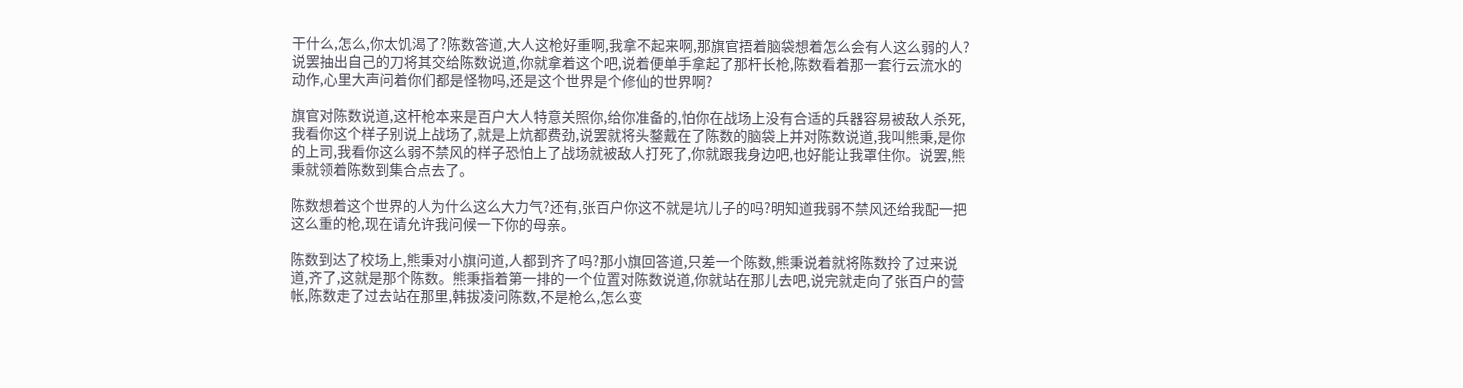干什么,怎么,你太饥渴了?陈数答道,大人这枪好重啊,我拿不起来啊,那旗官捂着脑袋想着怎么会有人这么弱的人?说罢抽出自己的刀将其交给陈数说道,你就拿着这个吧,说着便单手拿起了那杆长枪,陈数看着那一套行云流水的动作,心里大声问着你们都是怪物吗,还是这个世界是个修仙的世界啊?

旗官对陈数说道,这杆枪本来是百户大人特意关照你,给你准备的,怕你在战场上没有合适的兵器容易被敌人杀死,我看你这个样子别说上战场了,就是上炕都费劲,说罢就将头鍪戴在了陈数的脑袋上并对陈数说道,我叫熊秉,是你的上司,我看你这么弱不禁风的样子恐怕上了战场就被敌人打死了,你就跟我身边吧,也好能让我罩住你。说罢,熊秉就领着陈数到集合点去了。

陈数想着这个世界的人为什么这么大力气?还有,张百户你这不就是坑儿子的吗?明知道我弱不禁风还给我配一把这么重的枪,现在请允许我问候一下你的母亲。

陈数到达了校场上,熊秉对小旗问道,人都到齐了吗?那小旗回答道,只差一个陈数,熊秉说着就将陈数拎了过来说道,齐了,这就是那个陈数。熊秉指着第一排的一个位置对陈数说道,你就站在那儿去吧,说完就走向了张百户的营帐,陈数走了过去站在那里,韩拔凌问陈数,不是枪么,怎么变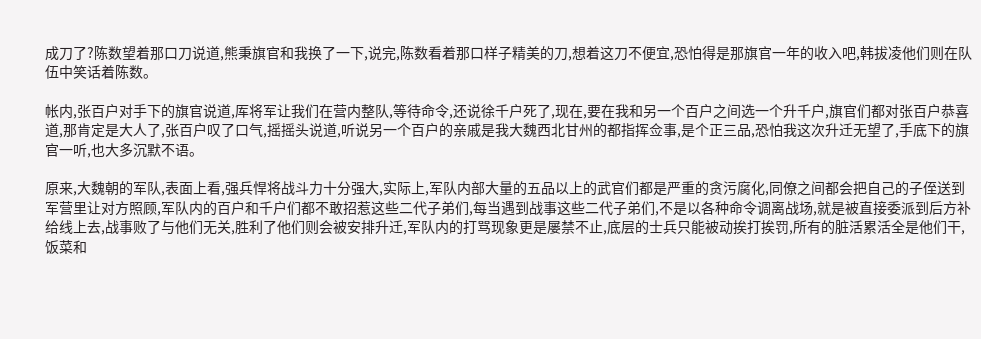成刀了?陈数望着那口刀说道,熊秉旗官和我换了一下,说完,陈数看着那口样子精美的刀,想着这刀不便宜,恐怕得是那旗官一年的收入吧,韩拔凌他们则在队伍中笑话着陈数。

帐内,张百户对手下的旗官说道,厍将军让我们在营内整队,等待命令,还说徐千户死了,现在,要在我和另一个百户之间选一个升千户,旗官们都对张百户恭喜道,那肯定是大人了,张百户叹了口气,摇摇头说道,听说另一个百户的亲戚是我大魏西北甘州的都指挥佥事,是个正三品,恐怕我这次升迁无望了,手底下的旗官一听,也大多沉默不语。

原来,大魏朝的军队,表面上看,强兵悍将战斗力十分强大,实际上,军队内部大量的五品以上的武官们都是严重的贪污腐化,同僚之间都会把自己的子侄送到军营里让对方照顾,军队内的百户和千户们都不敢招惹这些二代子弟们,每当遇到战事这些二代子弟们,不是以各种命令调离战场,就是被直接委派到后方补给线上去,战事败了与他们无关,胜利了他们则会被安排升迁,军队内的打骂现象更是屡禁不止,底层的士兵只能被动挨打挨罚,所有的脏活累活全是他们干,饭菜和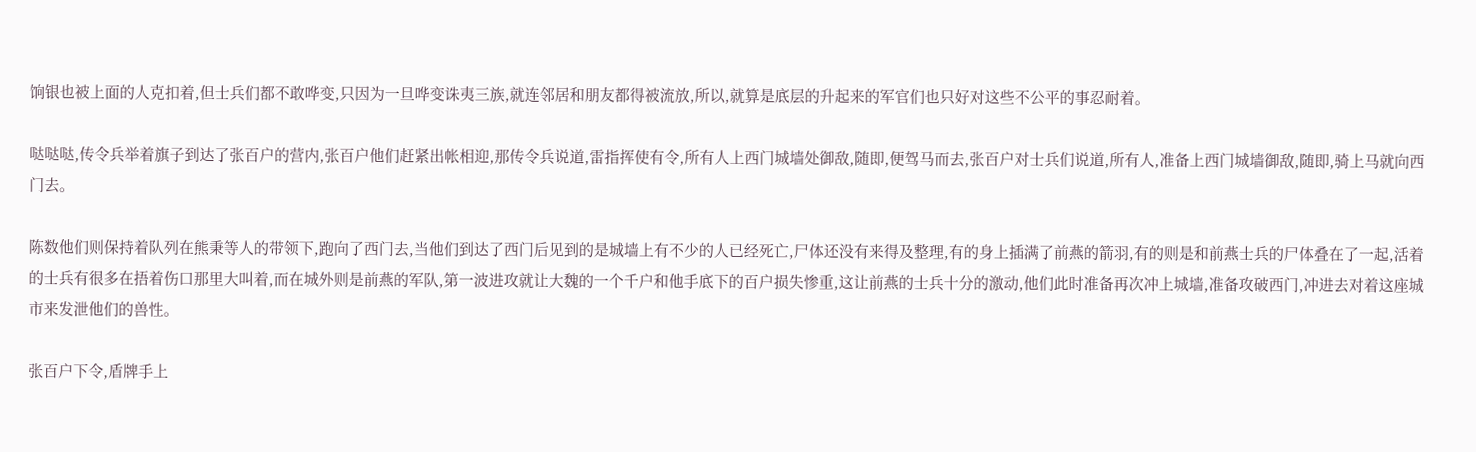饷银也被上面的人克扣着,但士兵们都不敢哗变,只因为一旦哗变诛夷三族,就连邻居和朋友都得被流放,所以,就算是底层的升起来的军官们也只好对这些不公平的事忍耐着。

哒哒哒,传令兵举着旗子到达了张百户的营内,张百户他们赶紧出帐相迎,那传令兵说道,雷指挥使有令,所有人上西门城墙处御敌,随即,便驾马而去,张百户对士兵们说道,所有人,准备上西门城墙御敌,随即,骑上马就向西门去。

陈数他们则保持着队列在熊秉等人的带领下,跑向了西门去,当他们到达了西门后见到的是城墙上有不少的人已经死亡,尸体还没有来得及整理,有的身上插满了前燕的箭羽,有的则是和前燕士兵的尸体叠在了一起,活着的士兵有很多在捂着伤口那里大叫着,而在城外则是前燕的军队,第一波进攻就让大魏的一个千户和他手底下的百户损失惨重,这让前燕的士兵十分的激动,他们此时准备再次冲上城墙,准备攻破西门,冲进去对着这座城市来发泄他们的兽性。

张百户下令,盾牌手上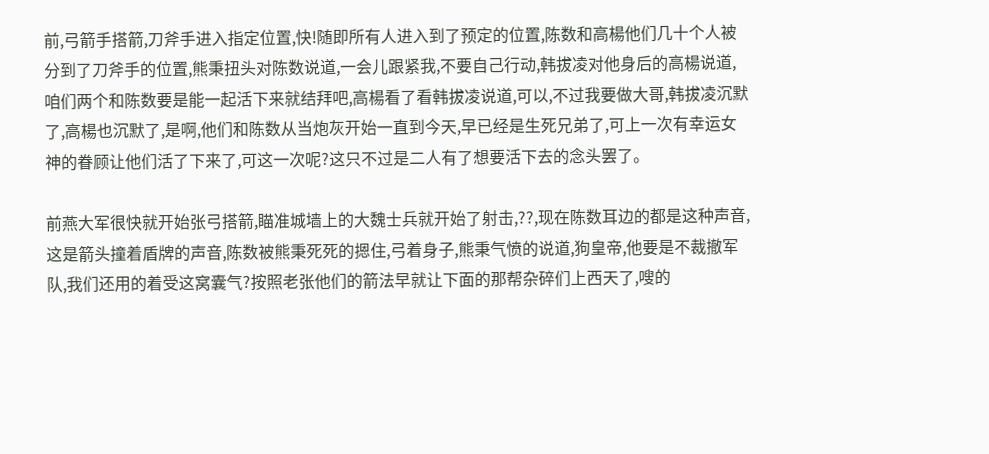前,弓箭手搭箭,刀斧手进入指定位置,快!随即所有人进入到了预定的位置,陈数和高楊他们几十个人被分到了刀斧手的位置,熊秉扭头对陈数说道,一会儿跟紧我,不要自己行动,韩拔凌对他身后的高楊说道,咱们两个和陈数要是能一起活下来就结拜吧,高楊看了看韩拔凌说道,可以,不过我要做大哥,韩拔凌沉默了,高楊也沉默了,是啊,他们和陈数从当炮灰开始一直到今天,早已经是生死兄弟了,可上一次有幸运女神的眷顾让他们活了下来了,可这一次呢?这只不过是二人有了想要活下去的念头罢了。

前燕大军很快就开始张弓搭箭,瞄准城墙上的大魏士兵就开始了射击,??,现在陈数耳边的都是这种声音,这是箭头撞着盾牌的声音,陈数被熊秉死死的摁住,弓着身子,熊秉气愤的说道,狗皇帝,他要是不裁撤军队,我们还用的着受这窝囊气?按照老张他们的箭法早就让下面的那帮杂碎们上西天了,嗖的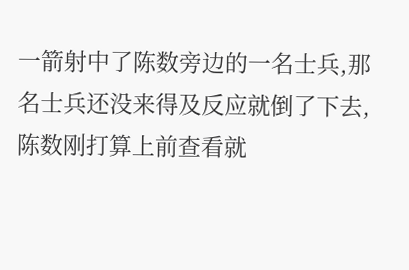一箭射中了陈数旁边的一名士兵,那名士兵还没来得及反应就倒了下去,陈数刚打算上前查看就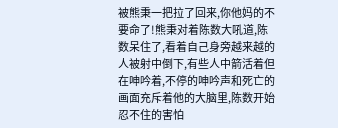被熊秉一把拉了回来,你他妈的不要命了!熊秉对着陈数大吼道,陈数呆住了,看着自己身旁越来越的人被射中倒下,有些人中箭活着但在呻吟着,不停的呻吟声和死亡的画面充斥着他的大脑里,陈数开始忍不住的害怕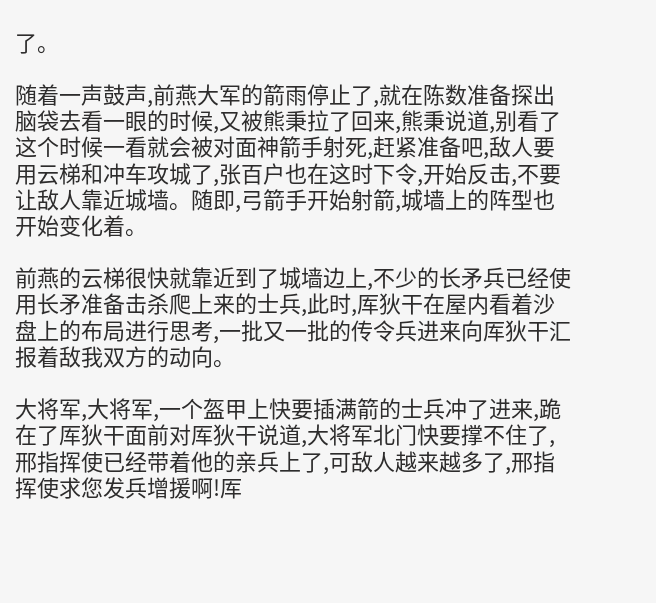了。

随着一声鼓声,前燕大军的箭雨停止了,就在陈数准备探出脑袋去看一眼的时候,又被熊秉拉了回来,熊秉说道,别看了这个时候一看就会被对面神箭手射死,赶紧准备吧,敌人要用云梯和冲车攻城了,张百户也在这时下令,开始反击,不要让敌人靠近城墙。随即,弓箭手开始射箭,城墙上的阵型也开始变化着。

前燕的云梯很快就靠近到了城墙边上,不少的长矛兵已经使用长矛准备击杀爬上来的士兵,此时,厍狄干在屋内看着沙盘上的布局进行思考,一批又一批的传令兵进来向厍狄干汇报着敌我双方的动向。

大将军,大将军,一个盔甲上快要插满箭的士兵冲了进来,跪在了厍狄干面前对厍狄干说道,大将军北门快要撑不住了,邢指挥使已经带着他的亲兵上了,可敌人越来越多了,邢指挥使求您发兵增援啊!厍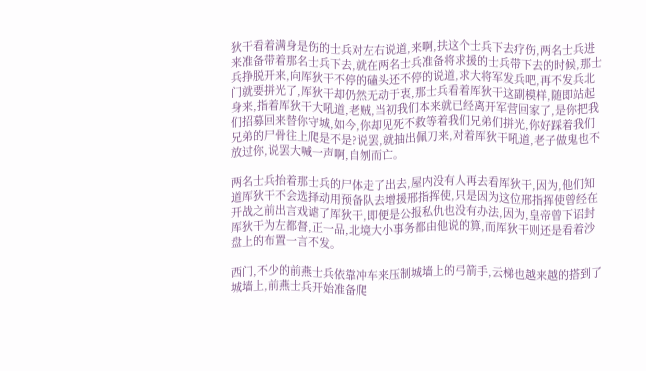狄干看着满身是伤的士兵对左右说道,来啊,扶这个士兵下去疗伤,两名士兵进来准备带着那名士兵下去,就在两名士兵准备将求援的士兵带下去的时候,那士兵挣脱开来,向厍狄干不停的磕头还不停的说道,求大将军发兵吧,再不发兵北门就要拼光了,厍狄干却仍然无动于衷,那士兵看着厍狄干这副模样,随即站起身来,指着厍狄干大吼道,老贼,当初我们本来就已经离开军营回家了,是你把我们招募回来替你守城,如今,你却见死不救等着我们兄弟们拼光,你好踩着我们兄弟的尸骨往上爬是不是?说罢,就抽出佩刀来,对着厍狄干吼道,老子做鬼也不放过你,说罢大喊一声啊,自刎而亡。

两名士兵抬着那士兵的尸体走了出去,屋内没有人再去看厍狄干,因为,他们知道厍狄干不会选择动用预备队去增援邢指挥使,只是因为这位邢指挥使曾经在开战之前出言戏谑了厍狄干,即便是公报私仇也没有办法,因为,皇帝曾下诏封厍狄干为左都督,正一品,北境大小事务都由他说的算,而厍狄干则还是看着沙盘上的布置一言不发。

西门,不少的前燕士兵依靠冲车来压制城墙上的弓箭手,云梯也越来越的搭到了城墙上,前燕士兵开始准备爬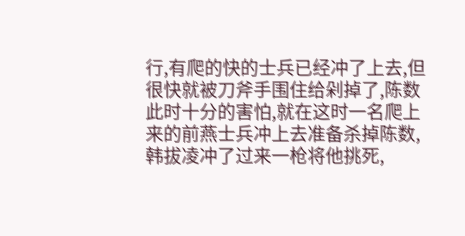行,有爬的快的士兵已经冲了上去,但很快就被刀斧手围住给剁掉了,陈数此时十分的害怕,就在这时一名爬上来的前燕士兵冲上去准备杀掉陈数,韩拔凌冲了过来一枪将他挑死,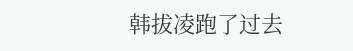韩拔凌跑了过去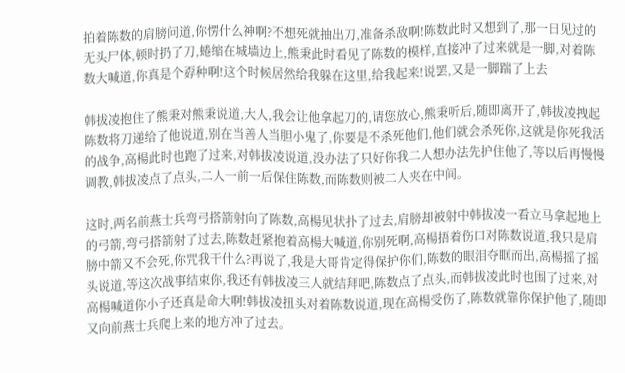拍着陈数的肩膀问道,你愣什么神啊?不想死就抽出刀,准备杀敌啊!陈数此时又想到了,那一日见过的无头尸体,顿时扔了刀,蜷缩在城墙边上,熊秉此时看见了陈数的模样,直接冲了过来就是一脚,对着陈数大喊道,你真是个孬种啊!这个时候居然给我躲在这里,给我起来!说罢,又是一脚踹了上去

韩拔凌抱住了熊秉对熊秉说道,大人,我会让他拿起刀的,请您放心,熊秉听后,随即离开了,韩拔凌拽起陈数将刀递给了他说道,别在当善人当胆小鬼了,你要是不杀死他们,他们就会杀死你,这就是你死我活的战争,高楊此时也跑了过来,对韩拔凌说道,没办法了只好你我二人想办法先护住他了,等以后再慢慢调教,韩拔凌点了点头,二人一前一后保住陈数,而陈数则被二人夹在中间。

这时,两名前燕士兵弯弓搭箭射向了陈数,高楊见状扑了过去,肩膀却被射中韩拔凌一看立马拿起地上的弓箭,弯弓搭箭射了过去,陈数赶紧抱着高楊大喊道,你别死啊,高楊捂着伤口对陈数说道,我只是肩膀中箭又不会死,你咒我干什么?再说了,我是大哥肯定得保护你们,陈数的眼泪夺眶而出,高楊摇了摇头说道,等这次战事结束你,我还有韩拔凌三人就结拜吧,陈数点了点头,而韩拔凌此时也围了过来,对高楊喊道你小子还真是命大啊!韩拔凌扭头对着陈数说道,现在高楊受伤了,陈数就靠你保护他了,随即又向前燕士兵爬上来的地方冲了过去。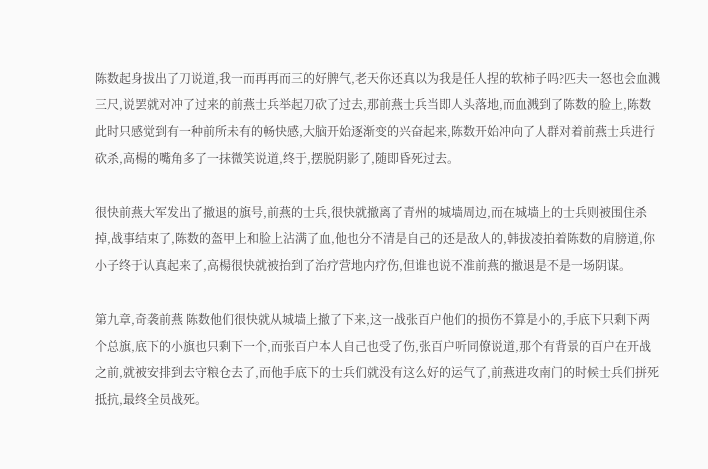陈数起身拔出了刀说道,我一而再再而三的好脾气,老天你还真以为我是任人捏的软柿子吗?匹夫一怒也会血溅三尺,说罢就对冲了过来的前燕士兵举起刀砍了过去,那前燕士兵当即人头落地,而血溅到了陈数的脸上,陈数此时只感觉到有一种前所未有的畅快感,大脑开始逐渐变的兴奋起来,陈数开始冲向了人群对着前燕士兵进行砍杀,高楊的嘴角多了一抹微笑说道,终于,摆脱阴影了,随即昏死过去。

很快前燕大军发出了撤退的旗号,前燕的士兵,很快就撤离了青州的城墙周边,而在城墙上的士兵则被围住杀掉,战事结束了,陈数的盔甲上和脸上沾满了血,他也分不清是自己的还是敌人的,韩拔凌拍着陈数的肩膀道,你小子终于认真起来了,高楊很快就被抬到了治疗营地内疗伤,但谁也说不准前燕的撤退是不是一场阴谋。

第九章,奇袭前燕 陈数他们很快就从城墙上撤了下来,这一战张百户他们的损伤不算是小的,手底下只剩下两个总旗,底下的小旗也只剩下一个,而张百户本人自己也受了伤,张百户听同僚说道,那个有背景的百户在开战之前,就被安排到去守粮仓去了,而他手底下的士兵们就没有这么好的运气了,前燕进攻南门的时候士兵们拼死抵抗,最终全员战死。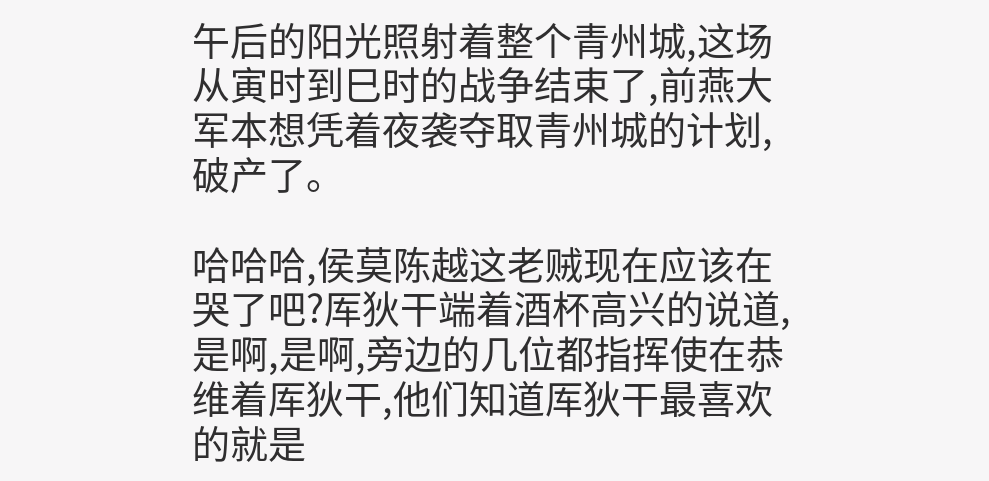午后的阳光照射着整个青州城,这场从寅时到巳时的战争结束了,前燕大军本想凭着夜袭夺取青州城的计划,破产了。

哈哈哈,侯莫陈越这老贼现在应该在哭了吧?厍狄干端着酒杯高兴的说道,是啊,是啊,旁边的几位都指挥使在恭维着厍狄干,他们知道厍狄干最喜欢的就是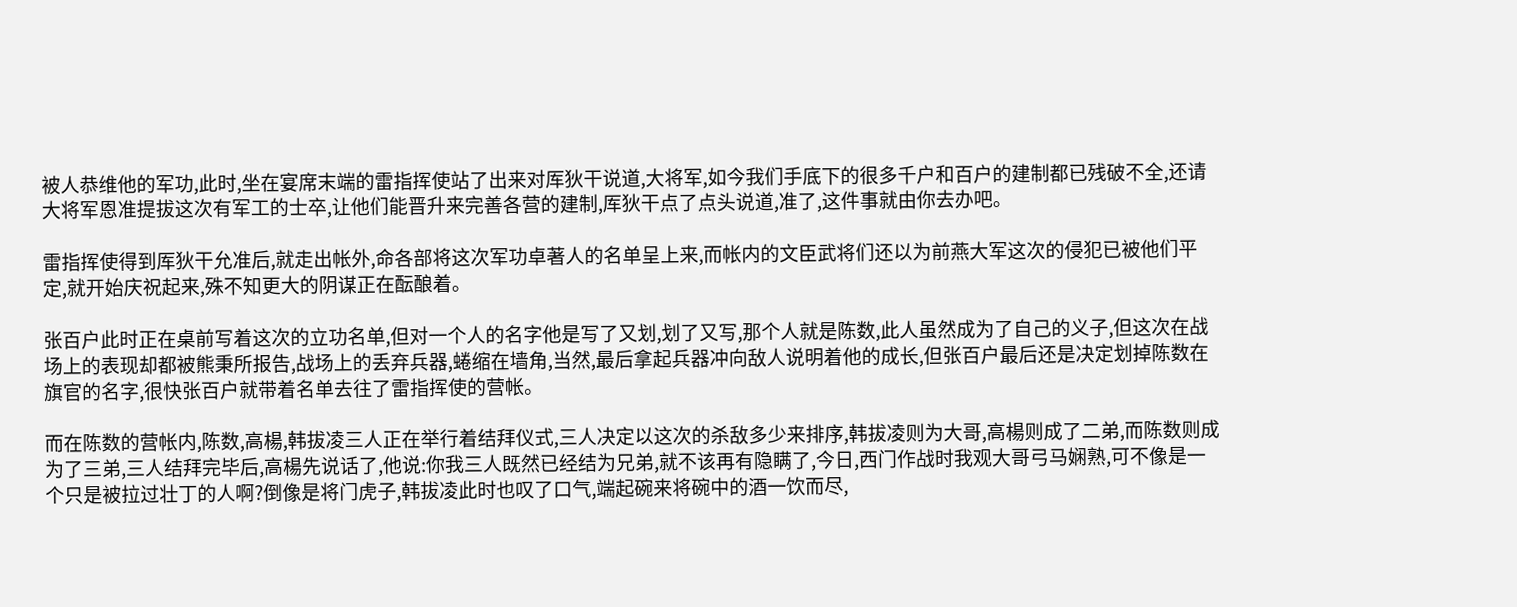被人恭维他的军功,此时,坐在宴席末端的雷指挥使站了出来对厍狄干说道,大将军,如今我们手底下的很多千户和百户的建制都已残破不全,还请大将军恩准提拔这次有军工的士卒,让他们能晋升来完善各营的建制,厍狄干点了点头说道,准了,这件事就由你去办吧。

雷指挥使得到厍狄干允准后,就走出帐外,命各部将这次军功卓著人的名单呈上来,而帐内的文臣武将们还以为前燕大军这次的侵犯已被他们平定,就开始庆祝起来,殊不知更大的阴谋正在酝酿着。

张百户此时正在桌前写着这次的立功名单,但对一个人的名字他是写了又划,划了又写,那个人就是陈数,此人虽然成为了自己的义子,但这次在战场上的表现却都被熊秉所报告,战场上的丢弃兵器,蜷缩在墙角,当然,最后拿起兵器冲向敌人说明着他的成长,但张百户最后还是决定划掉陈数在旗官的名字,很快张百户就带着名单去往了雷指挥使的营帐。

而在陈数的营帐内,陈数,高楊,韩拔凌三人正在举行着结拜仪式,三人决定以这次的杀敌多少来排序,韩拔凌则为大哥,高楊则成了二弟,而陈数则成为了三弟,三人结拜完毕后,高楊先说话了,他说:你我三人既然已经结为兄弟,就不该再有隐瞒了,今日,西门作战时我观大哥弓马娴熟,可不像是一个只是被拉过壮丁的人啊?倒像是将门虎子,韩拔凌此时也叹了口气,端起碗来将碗中的酒一饮而尽,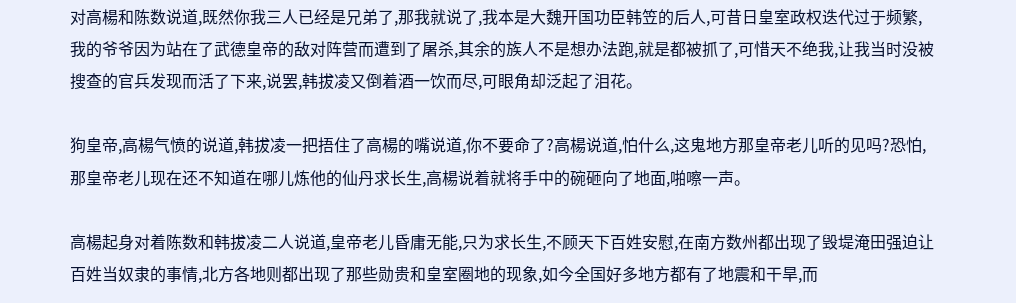对高楊和陈数说道,既然你我三人已经是兄弟了,那我就说了,我本是大魏开国功臣韩笠的后人,可昔日皇室政权迭代过于频繁,我的爷爷因为站在了武德皇帝的敌对阵营而遭到了屠杀,其余的族人不是想办法跑,就是都被抓了,可惜天不绝我,让我当时没被搜查的官兵发现而活了下来,说罢,韩拔凌又倒着酒一饮而尽,可眼角却泛起了泪花。

狗皇帝,高楊气愤的说道,韩拔凌一把捂住了高楊的嘴说道,你不要命了?高楊说道,怕什么,这鬼地方那皇帝老儿听的见吗?恐怕,那皇帝老儿现在还不知道在哪儿炼他的仙丹求长生,高楊说着就将手中的碗砸向了地面,啪嚓一声。

高楊起身对着陈数和韩拔凌二人说道,皇帝老儿昏庸无能,只为求长生,不顾天下百姓安慰,在南方数州都出现了毁堤淹田强迫让百姓当奴隶的事情,北方各地则都出现了那些勋贵和皇室圈地的现象,如今全国好多地方都有了地震和干旱,而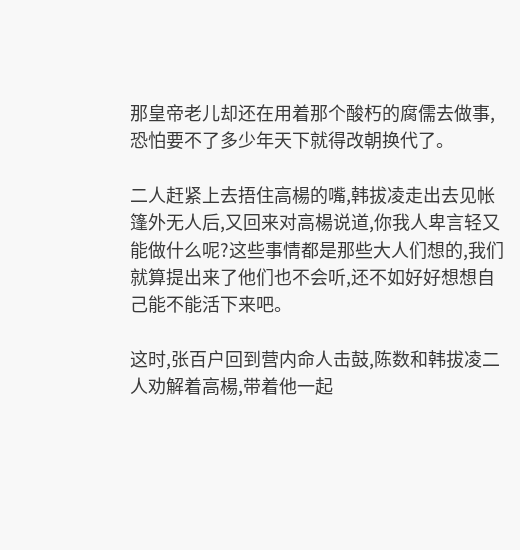那皇帝老儿却还在用着那个酸朽的腐儒去做事,恐怕要不了多少年天下就得改朝换代了。

二人赶紧上去捂住高楊的嘴,韩拔凌走出去见帐篷外无人后,又回来对高楊说道,你我人卑言轻又能做什么呢?这些事情都是那些大人们想的,我们就算提出来了他们也不会听,还不如好好想想自己能不能活下来吧。

这时,张百户回到营内命人击鼓,陈数和韩拔凌二人劝解着高楊,带着他一起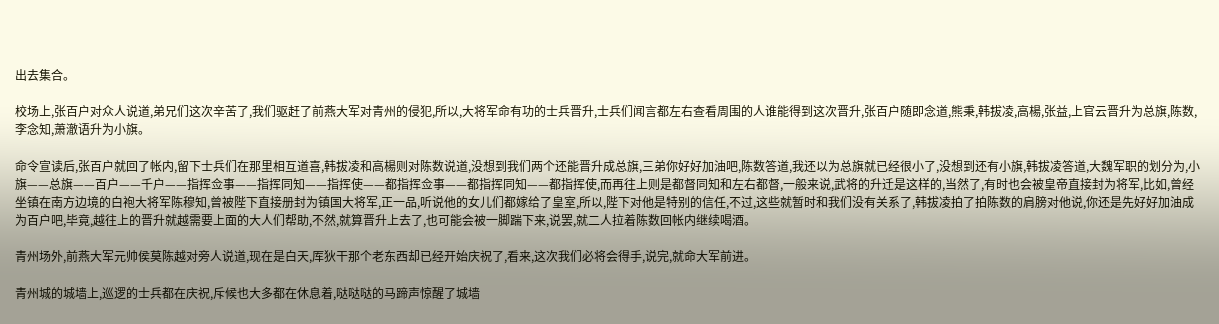出去集合。

校场上,张百户对众人说道,弟兄们这次辛苦了,我们驱赶了前燕大军对青州的侵犯,所以,大将军命有功的士兵晋升,士兵们闻言都左右查看周围的人谁能得到这次晋升,张百户随即念道,熊秉,韩拔凌,高楊,张益,上官云晋升为总旗,陈数,李念知,萧澈语升为小旗。

命令宣读后,张百户就回了帐内,留下士兵们在那里相互道喜,韩拔凌和高楊则对陈数说道,没想到我们两个还能晋升成总旗,三弟你好好加油吧,陈数答道,我还以为总旗就已经很小了,没想到还有小旗,韩拔凌答道,大魏军职的划分为,小旗——总旗——百户——千户——指挥佥事——指挥同知——指挥使——都指挥佥事——都指挥同知——都指挥使,而再往上则是都督同知和左右都督,一般来说,武将的升迁是这样的,当然了,有时也会被皇帝直接封为将军,比如,曾经坐镇在南方边境的白袍大将军陈穆知,曾被陛下直接册封为镇国大将军,正一品,听说他的女儿们都嫁给了皇室,所以,陛下对他是特别的信任,不过,这些就暂时和我们没有关系了,韩拔凌拍了拍陈数的肩膀对他说,你还是先好好加油成为百户吧,毕竟,越往上的晋升就越需要上面的大人们帮助,不然,就算晋升上去了,也可能会被一脚踹下来,说罢,就二人拉着陈数回帐内继续喝酒。

青州场外,前燕大军元帅侯莫陈越对旁人说道,现在是白天,厍狄干那个老东西却已经开始庆祝了,看来,这次我们必将会得手,说完,就命大军前进。

青州城的城墙上,巡逻的士兵都在庆祝,斥候也大多都在休息着,哒哒哒的马蹄声惊醒了城墙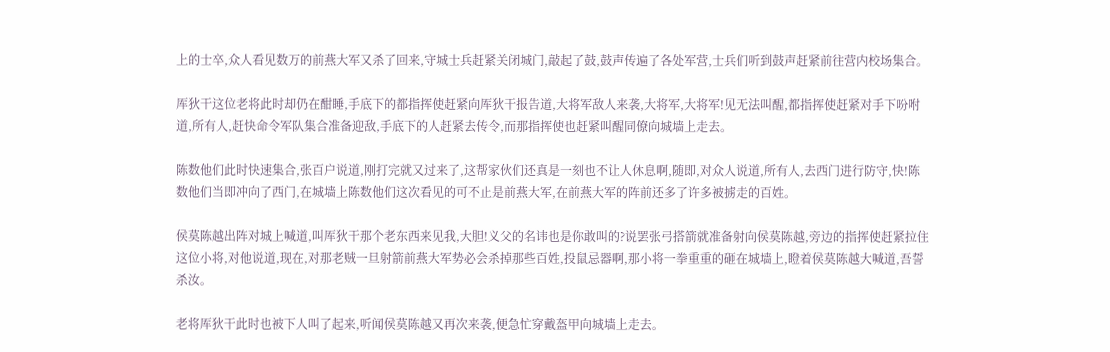上的士卒,众人看见数万的前燕大军又杀了回来,守城士兵赶紧关闭城门,敲起了鼓,鼓声传遍了各处军营,士兵们听到鼓声赶紧前往营内校场集合。

厍狄干这位老将此时却仍在酣睡,手底下的都指挥使赶紧向厍狄干报告道,大将军敌人来袭,大将军,大将军!见无法叫醒,都指挥使赶紧对手下吩咐道,所有人,赶快命令军队集合准备迎敌,手底下的人赶紧去传令,而那指挥使也赶紧叫醒同僚向城墙上走去。

陈数他们此时快速集合,张百户说道,刚打完就又过来了,这帮家伙们还真是一刻也不让人休息啊,随即,对众人说道,所有人,去西门进行防守,快!陈数他们当即冲向了西门,在城墙上陈数他们这次看见的可不止是前燕大军,在前燕大军的阵前还多了许多被掳走的百姓。

侯莫陈越出阵对城上喊道,叫厍狄干那个老东西来见我,大胆!义父的名讳也是你敢叫的?说罢张弓搭箭就准备射向侯莫陈越,旁边的指挥使赶紧拉住这位小将,对他说道,现在,对那老贼一旦射箭前燕大军势必会杀掉那些百姓,投鼠忌器啊,那小将一拳重重的砸在城墙上,瞪着侯莫陈越大喊道,吾誓杀汝。

老将厍狄干此时也被下人叫了起来,听闻侯莫陈越又再次来袭,便急忙穿戴盔甲向城墙上走去。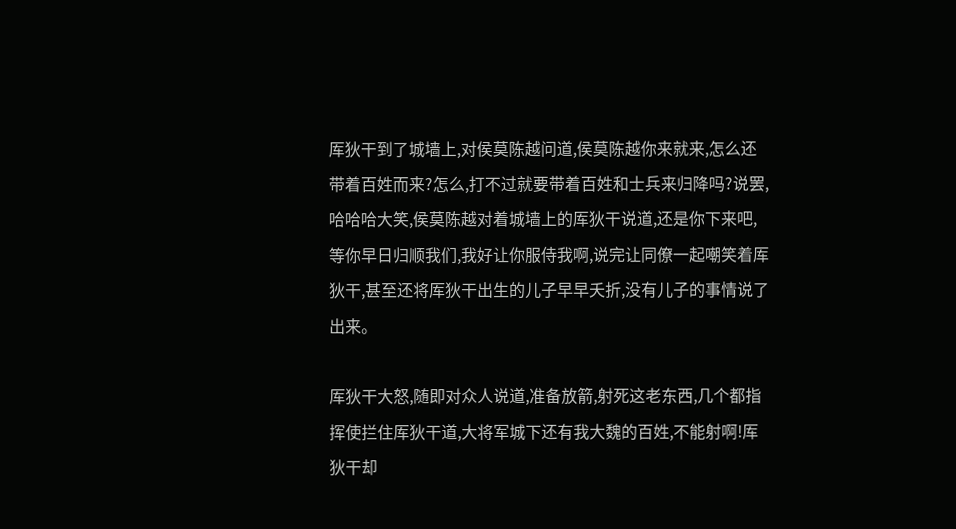厍狄干到了城墙上,对侯莫陈越问道,侯莫陈越你来就来,怎么还带着百姓而来?怎么,打不过就要带着百姓和士兵来归降吗?说罢,哈哈哈大笑,侯莫陈越对着城墙上的厍狄干说道,还是你下来吧,等你早日归顺我们,我好让你服侍我啊,说完让同僚一起嘲笑着厍狄干,甚至还将厍狄干出生的儿子早早夭折,没有儿子的事情说了出来。

厍狄干大怒,随即对众人说道,准备放箭,射死这老东西,几个都指挥使拦住厍狄干道,大将军城下还有我大魏的百姓,不能射啊!厍狄干却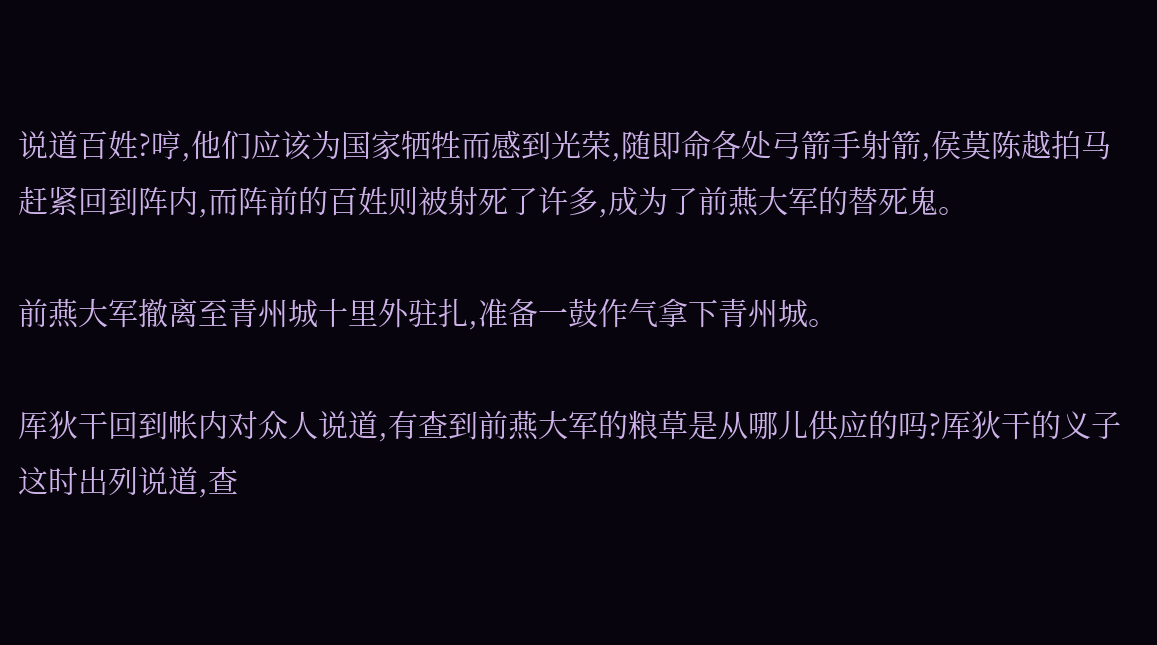说道百姓?哼,他们应该为国家牺牲而感到光荣,随即命各处弓箭手射箭,侯莫陈越拍马赶紧回到阵内,而阵前的百姓则被射死了许多,成为了前燕大军的替死鬼。

前燕大军撤离至青州城十里外驻扎,准备一鼓作气拿下青州城。

厍狄干回到帐内对众人说道,有查到前燕大军的粮草是从哪儿供应的吗?厍狄干的义子这时出列说道,查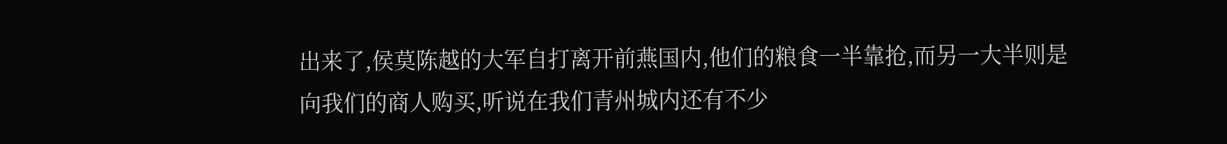出来了,侯莫陈越的大军自打离开前燕国内,他们的粮食一半靠抢,而另一大半则是向我们的商人购买,听说在我们青州城内还有不少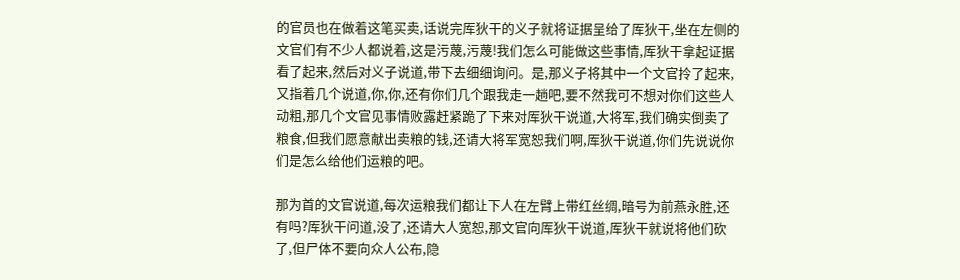的官员也在做着这笔买卖,话说完厍狄干的义子就将证据呈给了厍狄干,坐在左侧的文官们有不少人都说着,这是污蔑,污蔑!我们怎么可能做这些事情,厍狄干拿起证据看了起来,然后对义子说道,带下去细细询问。是,那义子将其中一个文官拎了起来,又指着几个说道,你,你,还有你们几个跟我走一趟吧,要不然我可不想对你们这些人动粗,那几个文官见事情败露赶紧跪了下来对厍狄干说道,大将军,我们确实倒卖了粮食,但我们愿意献出卖粮的钱,还请大将军宽恕我们啊,厍狄干说道,你们先说说你们是怎么给他们运粮的吧。

那为首的文官说道,每次运粮我们都让下人在左臂上带红丝绸,暗号为前燕永胜,还有吗?厍狄干问道,没了,还请大人宽恕,那文官向厍狄干说道,厍狄干就说将他们砍了,但尸体不要向众人公布,隐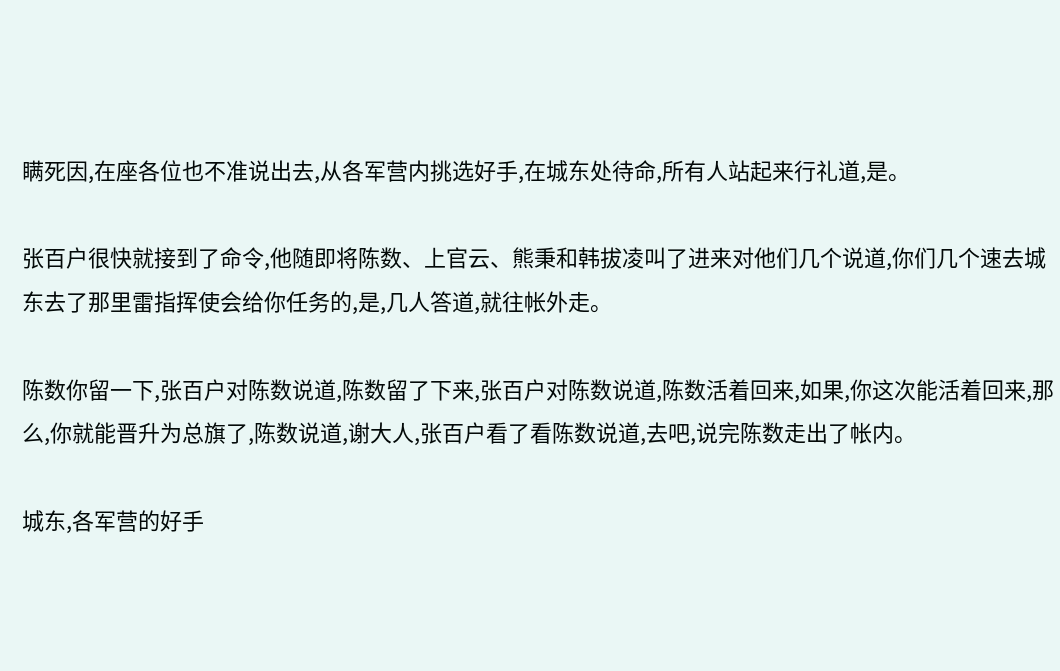瞒死因,在座各位也不准说出去,从各军营内挑选好手,在城东处待命,所有人站起来行礼道,是。

张百户很快就接到了命令,他随即将陈数、上官云、熊秉和韩拔凌叫了进来对他们几个说道,你们几个速去城东去了那里雷指挥使会给你任务的,是,几人答道,就往帐外走。

陈数你留一下,张百户对陈数说道,陈数留了下来,张百户对陈数说道,陈数活着回来,如果,你这次能活着回来,那么,你就能晋升为总旗了,陈数说道,谢大人,张百户看了看陈数说道,去吧,说完陈数走出了帐内。

城东,各军营的好手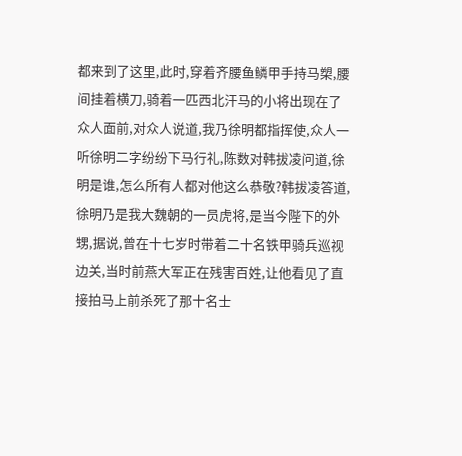都来到了这里,此时,穿着齐腰鱼鳞甲手持马槊,腰间挂着横刀,骑着一匹西北汗马的小将出现在了众人面前,对众人说道,我乃徐明都指挥使,众人一听徐明二字纷纷下马行礼,陈数对韩拔凌问道,徐明是谁,怎么所有人都对他这么恭敬?韩拔凌答道,徐明乃是我大魏朝的一员虎将,是当今陛下的外甥,据说,曾在十七岁时带着二十名铁甲骑兵巡视边关,当时前燕大军正在残害百姓,让他看见了直接拍马上前杀死了那十名士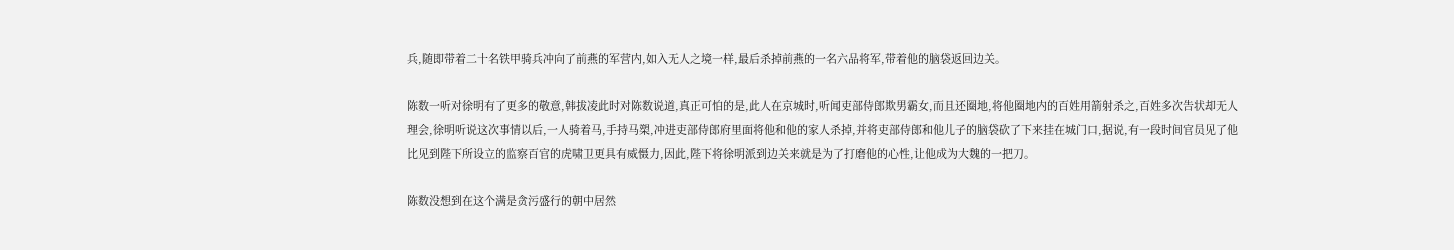兵,随即带着二十名铁甲骑兵冲向了前燕的军营内,如入无人之境一样,最后杀掉前燕的一名六品将军,带着他的脑袋返回边关。

陈数一听对徐明有了更多的敬意,韩拔凌此时对陈数说道,真正可怕的是,此人在京城时,听闻吏部侍郎欺男霸女,而且还圈地,将他圈地内的百姓用箭射杀之,百姓多次告状却无人理会,徐明听说这次事情以后,一人骑着马,手持马槊,冲进吏部侍郎府里面将他和他的家人杀掉,并将吏部侍郎和他儿子的脑袋砍了下来挂在城门口,据说,有一段时间官员见了他比见到陛下所设立的监察百官的虎啸卫更具有威慑力,因此,陛下将徐明派到边关来就是为了打磨他的心性,让他成为大魏的一把刀。

陈数没想到在这个满是贪污盛行的朝中居然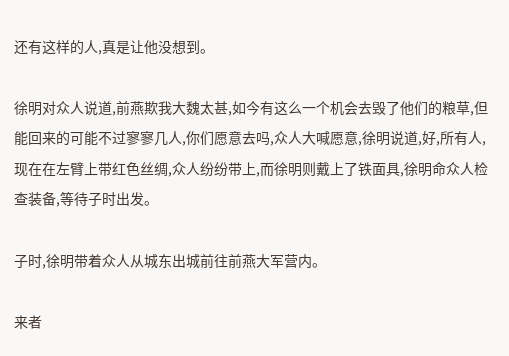还有这样的人,真是让他没想到。

徐明对众人说道,前燕欺我大魏太甚,如今有这么一个机会去毁了他们的粮草,但能回来的可能不过寥寥几人,你们愿意去吗,众人大喊愿意,徐明说道,好,所有人,现在在左臂上带红色丝绸,众人纷纷带上,而徐明则戴上了铁面具,徐明命众人检查装备,等待子时出发。

子时,徐明带着众人从城东出城前往前燕大军营内。

来者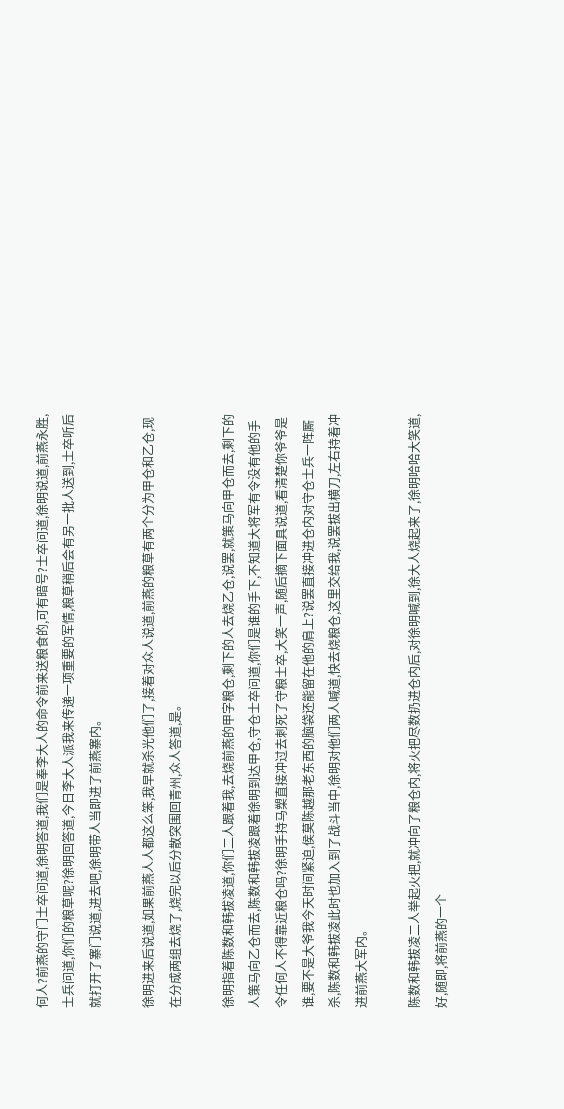何人?前燕的守门士卒问道,徐明答道,我们是奉李大人的命令前来送粮食的,可有暗号?士卒问道,徐明说道,前燕永胜,士兵问道,你们的粮草呢?徐明回答道,今日李大人派我来传递一项重要的军情,粮草稍后会有另一批人送到,士卒听后就打开了寨门说道,进去吧,徐明带人当即进了前燕寨内。

徐明进来后说道,如果前燕人人都这么笨,我早就杀光他们了,接着对众人说道,前燕的粮草有两个分为甲仓和乙仓,现在分成两组去烧了,烧完以后分散突围回青州,众人答道,是。

徐明指着陈数和韩拔凌道,你们二人跟着我,去烧前燕的甲字粮仓,剩下的人去烧乙仓,说罢,就策马向甲仓而去,剩下的人策马向乙仓而去,陈数和韩拔凌跟着徐明到达甲仓,守仓士卒问道,你们是谁的手下,不知道大将军有令没有他的手令任何人不得靠近粮仓吗?徐明手持马槊直接冲过去刺死了守粮士卒,大笑一声,随后摘下面具说道,看清楚你爷爷是谁,要不是大爷我今天时间紧迫,侯莫陈越那老东西的脑袋还能留在他的肩上?说罢直接冲进仓内对守仓士兵一阵厮杀,陈数和韩拔凌此时也加入到了战斗当中,徐明对他们两人喊道,快去烧粮仓,这里交给我,说罢拔出横刀,左右持着冲进前燕大军内。

陈数和韩拔凌二人举起火把,就冲向了粮仓内,将火把尽数扔进仓内后,对徐明喊到,徐大人烧起来了,徐明哈哈大笑道,好,随即,将前燕的一个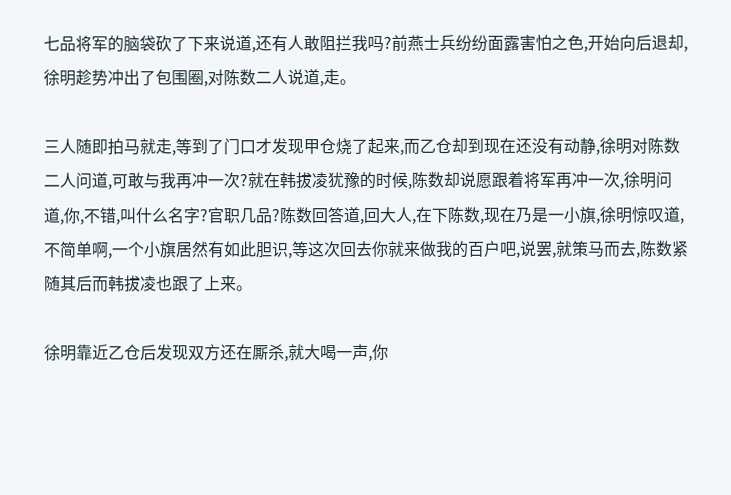七品将军的脑袋砍了下来说道,还有人敢阻拦我吗?前燕士兵纷纷面露害怕之色,开始向后退却,徐明趁势冲出了包围圈,对陈数二人说道,走。

三人随即拍马就走,等到了门口才发现甲仓烧了起来,而乙仓却到现在还没有动静,徐明对陈数二人问道,可敢与我再冲一次?就在韩拔凌犹豫的时候,陈数却说愿跟着将军再冲一次,徐明问道,你,不错,叫什么名字?官职几品?陈数回答道,回大人,在下陈数,现在乃是一小旗,徐明惊叹道,不简单啊,一个小旗居然有如此胆识,等这次回去你就来做我的百户吧,说罢,就策马而去,陈数紧随其后而韩拔凌也跟了上来。

徐明靠近乙仓后发现双方还在厮杀,就大喝一声,你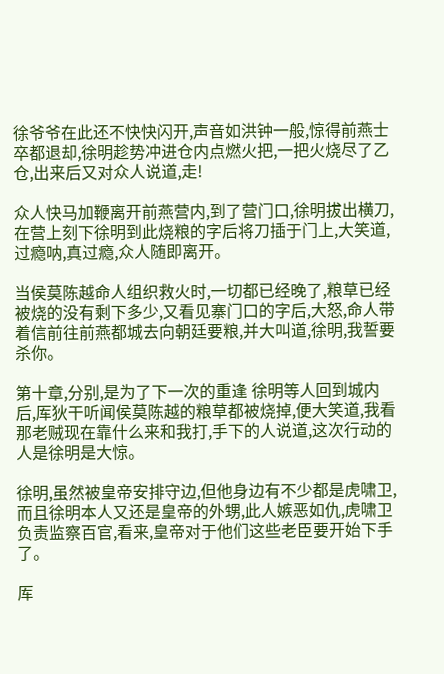徐爷爷在此还不快快闪开,声音如洪钟一般,惊得前燕士卒都退却,徐明趁势冲进仓内点燃火把,一把火烧尽了乙仓,出来后又对众人说道,走!

众人快马加鞭离开前燕营内,到了营门口,徐明拔出横刀,在营上刻下徐明到此烧粮的字后将刀插于门上,大笑道,过瘾呐,真过瘾,众人随即离开。

当侯莫陈越命人组织救火时,一切都已经晚了,粮草已经被烧的没有剩下多少,又看见寨门口的字后,大怒,命人带着信前往前燕都城去向朝廷要粮,并大叫道,徐明,我誓要杀你。

第十章,分别,是为了下一次的重逢 徐明等人回到城内后,厍狄干听闻侯莫陈越的粮草都被烧掉,便大笑道,我看那老贼现在靠什么来和我打,手下的人说道,这次行动的人是徐明是大惊。

徐明,虽然被皇帝安排守边,但他身边有不少都是虎啸卫,而且徐明本人又还是皇帝的外甥,此人嫉恶如仇,虎啸卫负责监察百官,看来,皇帝对于他们这些老臣要开始下手了。

厍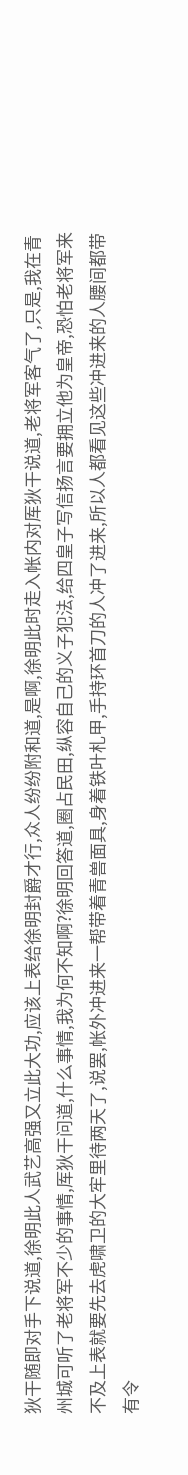狄干随即对手下说道,徐明此人武艺高强又立此大功,应该上表给徐明封爵才行,众人纷纷附和道,是啊,徐明此时走入帐内对厍狄干说道,老将军客气了,只是,我在青州城可听了老将军不少的事情,厍狄干问道,什么事情,我为何不知啊?徐明回答道,圈占民田,纵容自己的义子犯法,给四皇子写信扬言要拥立他为皇帝,恐怕老将军来不及上表就要先去虎啸卫的大牢里待两天了,说罢,帐外冲进来一帮带着青兽面具,身着铁叶札甲,手持环首刀的人冲了进来,所以人都看见这些冲进来的人腰间都带有令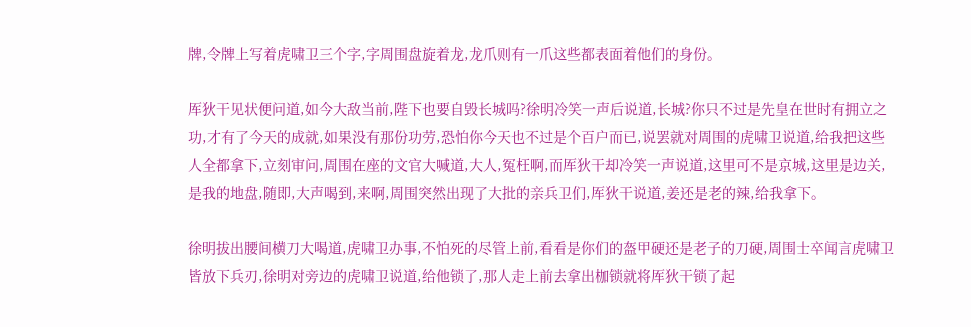牌,令牌上写着虎啸卫三个字,字周围盘旋着龙,龙爪则有一爪这些都表面着他们的身份。

厍狄干见状便问道,如今大敌当前,陛下也要自毁长城吗?徐明冷笑一声后说道,长城?你只不过是先皇在世时有拥立之功,才有了今天的成就,如果没有那份功劳,恐怕你今天也不过是个百户而已,说罢就对周围的虎啸卫说道,给我把这些人全都拿下,立刻审问,周围在座的文官大喊道,大人,冤枉啊,而厍狄干却冷笑一声说道,这里可不是京城,这里是边关,是我的地盘,随即,大声喝到,来啊,周围突然出现了大批的亲兵卫们,厍狄干说道,姜还是老的辣,给我拿下。

徐明拔出腰间横刀大喝道,虎啸卫办事,不怕死的尽管上前,看看是你们的盔甲硬还是老子的刀硬,周围士卒闻言虎啸卫皆放下兵刃,徐明对旁边的虎啸卫说道,给他锁了,那人走上前去拿出枷锁就将厍狄干锁了起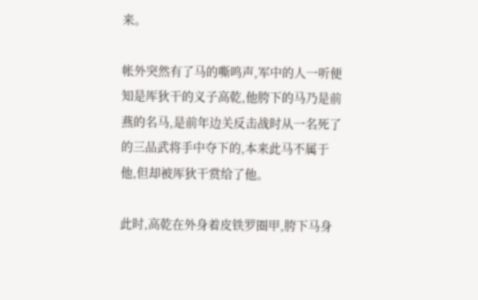来。

帐外突然有了马的嘶鸣声,军中的人一听便知是厍狄干的义子高乾,他胯下的马乃是前燕的名马,是前年边关反击战时从一名死了的三品武将手中夺下的,本来此马不属于他,但却被厍狄干赏给了他。

此时,高乾在外身着皮铁罗圈甲,胯下马身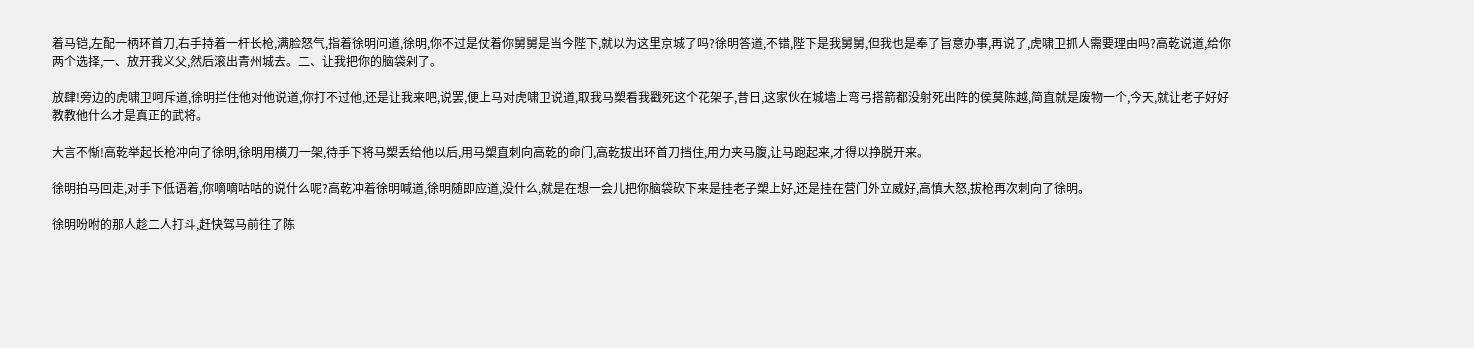着马铠,左配一柄环首刀,右手持着一杆长枪,满脸怒气,指着徐明问道,徐明,你不过是仗着你舅舅是当今陛下,就以为这里京城了吗?徐明答道,不错,陛下是我舅舅,但我也是奉了旨意办事,再说了,虎啸卫抓人需要理由吗?高乾说道,给你两个选择,一、放开我义父,然后滚出青州城去。二、让我把你的脑袋剁了。

放肆!旁边的虎啸卫呵斥道,徐明拦住他对他说道,你打不过他,还是让我来吧,说罢,便上马对虎啸卫说道,取我马槊看我戳死这个花架子,昔日,这家伙在城墙上弯弓搭箭都没射死出阵的侯莫陈越,简直就是废物一个,今天,就让老子好好教教他什么才是真正的武将。

大言不惭!高乾举起长枪冲向了徐明,徐明用横刀一架,待手下将马槊丢给他以后,用马槊直刺向高乾的命门,高乾拔出环首刀挡住,用力夹马腹,让马跑起来,才得以挣脱开来。

徐明拍马回走,对手下低语着,你嘀嘀咕咕的说什么呢?高乾冲着徐明喊道,徐明随即应道,没什么,就是在想一会儿把你脑袋砍下来是挂老子槊上好,还是挂在营门外立威好,高慎大怒,拔枪再次刺向了徐明。

徐明吩咐的那人趁二人打斗,赶快驾马前往了陈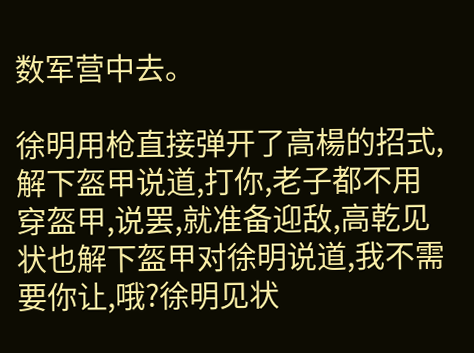数军营中去。

徐明用枪直接弹开了高楊的招式,解下盔甲说道,打你,老子都不用穿盔甲,说罢,就准备迎敌,高乾见状也解下盔甲对徐明说道,我不需要你让,哦?徐明见状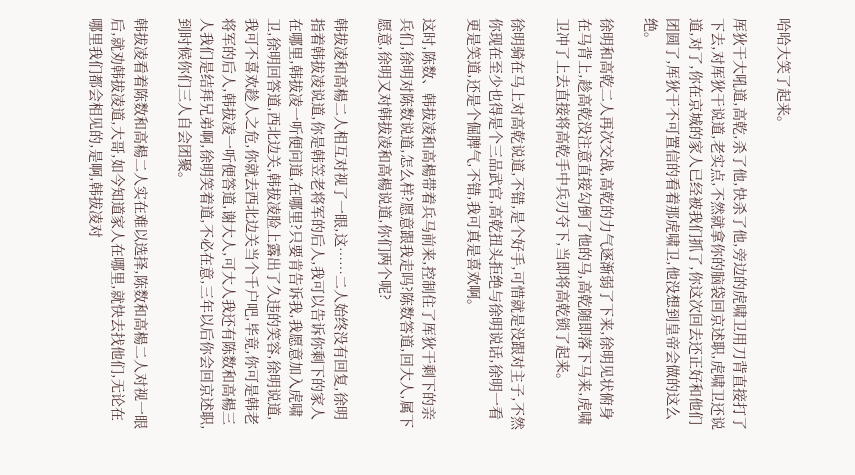哈哈大笑了起来。

厍狄干大吼道,高乾,杀了他,快杀了他,旁边的虎啸卫用刀背直接打了下去,对厍狄干说道,老实点,不然就拿你的脑袋回京述职,虎啸卫还说道,对了,你在京城的家人已经被我们抓了,你这次回去还正好和他们团圆了,厍狄干不可置信的看着那虎啸卫,他没想到皇帝会做的这么绝。

徐明和高乾二人再次交战,高乾的力气逐渐弱了下来,徐明见状俯身在马背上,趁高乾没注意直接勾倒了他的马,高乾随即落下马来,虎啸卫冲了上去直接将高乾手中兵刃夺下,当即将高乾锁了起来。

徐明骑在马上对高乾说道,不错,是个好手,可惜就是没跟对主子,不然你现在至少也得是个三品武官,高乾扭头拒绝与徐明说话,徐明一看更是笑道,还是个倔脾气,不错,我可真是喜欢啊。

这时,陈数、韩拔凌和高楊带着兵马前来,控制住了厍狄干剩下的亲兵们,徐明对陈数说道,怎么样?愿意跟我走吗?陈数答道,回大人,属下愿意,徐明又对韩拔凌和高楊说道,你们两个呢?

韩拔凌和高楊二人相互对视了一眼,这……二人始终没有回复,徐明指着韩拔凌说道,你是韩笠老将军的后人,我可以告诉你剩下的家人在哪里,韩拔凌一听便问道,在哪里?只要肯告诉我,我愿意加入虎啸卫,徐明回答道,西北边关,韩拔凌脸上露出了久违的笑容,徐明说道,我可不喜欢趁人之危,你就去西北边关当个千户吧,毕竟,你可是韩老将军的后人,韩拔凌一听便答道,谢大人,可大人我还有陈数和高楊三人我们是结拜兄弟啊,徐明笑着道,不必在意,三年以后你会回京述职,到时候你们三人自会团聚。

韩拔凌看着陈数和高楊二人实在难以选择,陈数和高楊二人对视一眼后,就劝韩拔凌道,大哥,如今知道家人在哪里,就快去找他们,无论在哪里我们都会相见的,是啊,韩拔凌对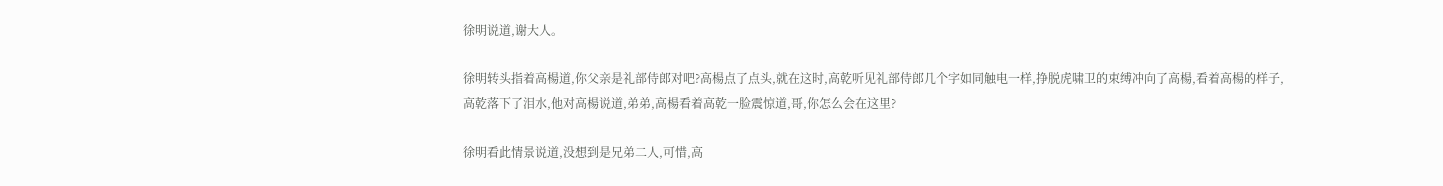徐明说道,谢大人。

徐明转头指着高楊道,你父亲是礼部侍郎对吧?高楊点了点头,就在这时,高乾听见礼部侍郎几个字如同触电一样,挣脱虎啸卫的束缚冲向了高楊,看着高楊的样子,高乾落下了泪水,他对高楊说道,弟弟,高楊看着高乾一脸震惊道,哥,你怎么会在这里?

徐明看此情景说道,没想到是兄弟二人,可惜,高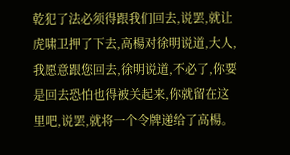乾犯了法必须得跟我们回去,说罢,就让虎啸卫押了下去,高楊对徐明说道,大人,我愿意跟您回去,徐明说道,不必了,你要是回去恐怕也得被关起来,你就留在这里吧,说罢,就将一个令牌递给了高楊。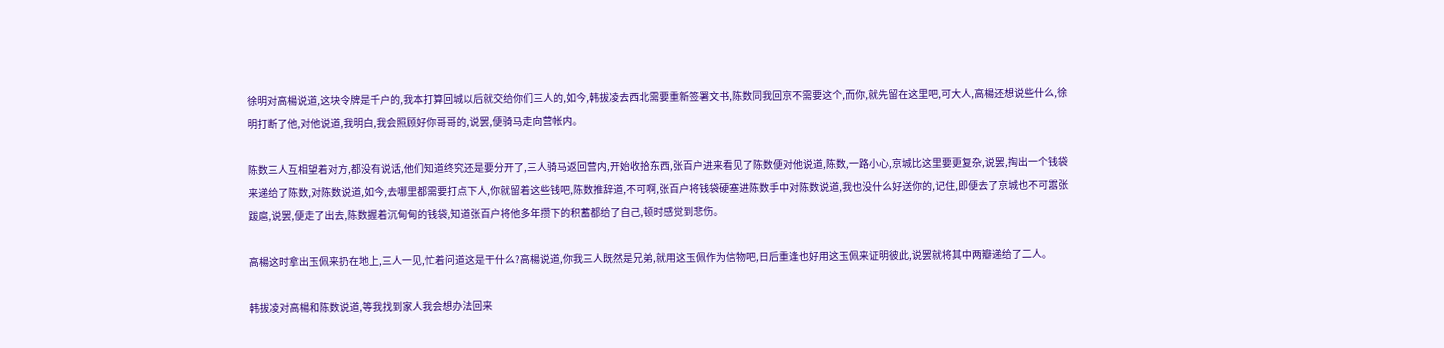徐明对高楊说道,这块令牌是千户的,我本打算回城以后就交给你们三人的,如今,韩拔凌去西北需要重新签署文书,陈数同我回京不需要这个,而你,就先留在这里吧,可大人,高楊还想说些什么,徐明打断了他,对他说道,我明白,我会照顾好你哥哥的,说罢,便骑马走向营帐内。

陈数三人互相望着对方,都没有说话,他们知道终究还是要分开了,三人骑马返回营内,开始收拾东西,张百户进来看见了陈数便对他说道,陈数,一路小心,京城比这里要更复杂,说罢,掏出一个钱袋来递给了陈数,对陈数说道,如今,去哪里都需要打点下人,你就留着这些钱吧,陈数推辞道,不可啊,张百户将钱袋硬塞进陈数手中对陈数说道,我也没什么好送你的,记住,即便去了京城也不可嚣张跋扈,说罢,便走了出去,陈数握着沉甸甸的钱袋,知道张百户将他多年攒下的积蓄都给了自己,顿时感觉到悲伤。

高楊这时拿出玉佩来扔在地上,三人一见,忙着问道这是干什么?高楊说道,你我三人既然是兄弟,就用这玉佩作为信物吧,日后重逢也好用这玉佩来证明彼此,说罢就将其中两瓣递给了二人。

韩拔凌对高楊和陈数说道,等我找到家人我会想办法回来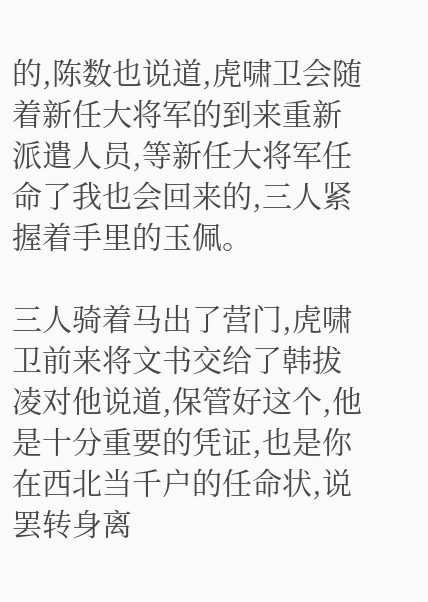的,陈数也说道,虎啸卫会随着新任大将军的到来重新派遣人员,等新任大将军任命了我也会回来的,三人紧握着手里的玉佩。

三人骑着马出了营门,虎啸卫前来将文书交给了韩拔凌对他说道,保管好这个,他是十分重要的凭证,也是你在西北当千户的任命状,说罢转身离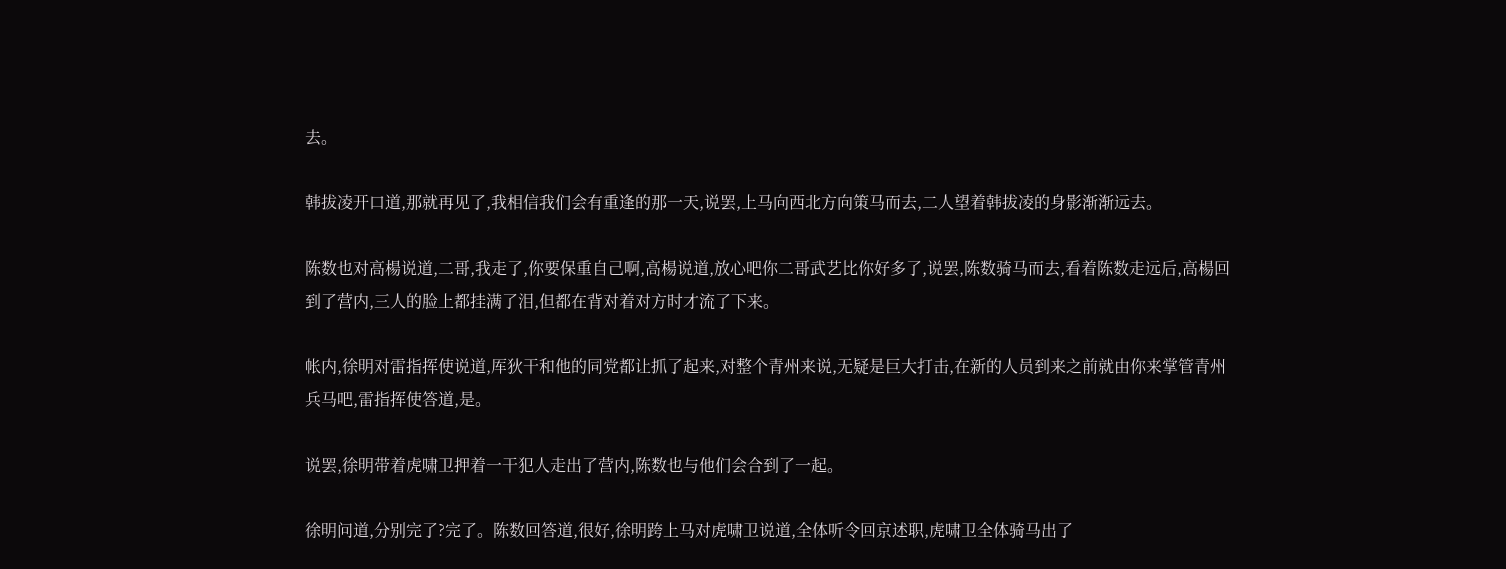去。

韩拔凌开口道,那就再见了,我相信我们会有重逢的那一天,说罢,上马向西北方向策马而去,二人望着韩拔凌的身影渐渐远去。

陈数也对高楊说道,二哥,我走了,你要保重自己啊,高楊说道,放心吧你二哥武艺比你好多了,说罢,陈数骑马而去,看着陈数走远后,高楊回到了营内,三人的脸上都挂满了泪,但都在背对着对方时才流了下来。

帐内,徐明对雷指挥使说道,厍狄干和他的同党都让抓了起来,对整个青州来说,无疑是巨大打击,在新的人员到来之前就由你来掌管青州兵马吧,雷指挥使答道,是。

说罢,徐明带着虎啸卫押着一干犯人走出了营内,陈数也与他们会合到了一起。

徐明问道,分别完了?完了。陈数回答道,很好,徐明跨上马对虎啸卫说道,全体听令回京述职,虎啸卫全体骑马出了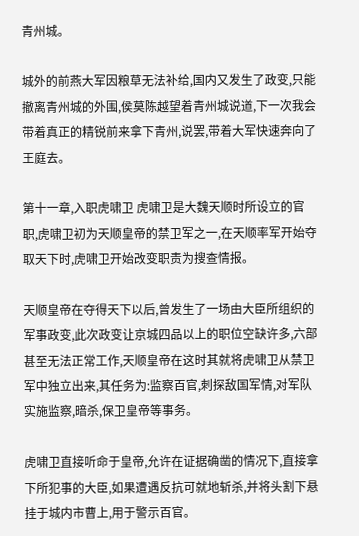青州城。

城外的前燕大军因粮草无法补给,国内又发生了政变,只能撤离青州城的外围,侯莫陈越望着青州城说道,下一次我会带着真正的精锐前来拿下青州,说罢,带着大军快速奔向了王庭去。

第十一章,入职虎啸卫 虎啸卫是大魏天顺时所设立的官职,虎啸卫初为天顺皇帝的禁卫军之一,在天顺率军开始夺取天下时,虎啸卫开始改变职责为搜查情报。

天顺皇帝在夺得天下以后,曾发生了一场由大臣所组织的军事政变,此次政变让京城四品以上的职位空缺许多,六部甚至无法正常工作,天顺皇帝在这时其就将虎啸卫从禁卫军中独立出来,其任务为:监察百官,刺探敌国军情,对军队实施监察,暗杀,保卫皇帝等事务。

虎啸卫直接听命于皇帝,允许在证据确凿的情况下,直接拿下所犯事的大臣,如果遭遇反抗可就地斩杀,并将头割下悬挂于城内市曹上,用于警示百官。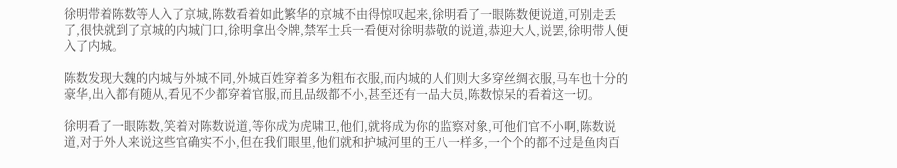徐明带着陈数等人入了京城,陈数看着如此繁华的京城不由得惊叹起来,徐明看了一眼陈数便说道,可别走丢了,很快就到了京城的内城门口,徐明拿出令牌,禁军士兵一看便对徐明恭敬的说道,恭迎大人,说罢,徐明带人便入了内城。

陈数发现大魏的内城与外城不同,外城百姓穿着多为粗布衣服,而内城的人们则大多穿丝绸衣服,马车也十分的豪华,出入都有随从,看见不少都穿着官服,而且品级都不小,甚至还有一品大员,陈数惊呆的看着这一切。

徐明看了一眼陈数,笑着对陈数说道,等你成为虎啸卫,他们,就将成为你的监察对象,可他们官不小啊,陈数说道,对于外人来说这些官确实不小,但在我们眼里,他们就和护城河里的王八一样多,一个个的都不过是鱼肉百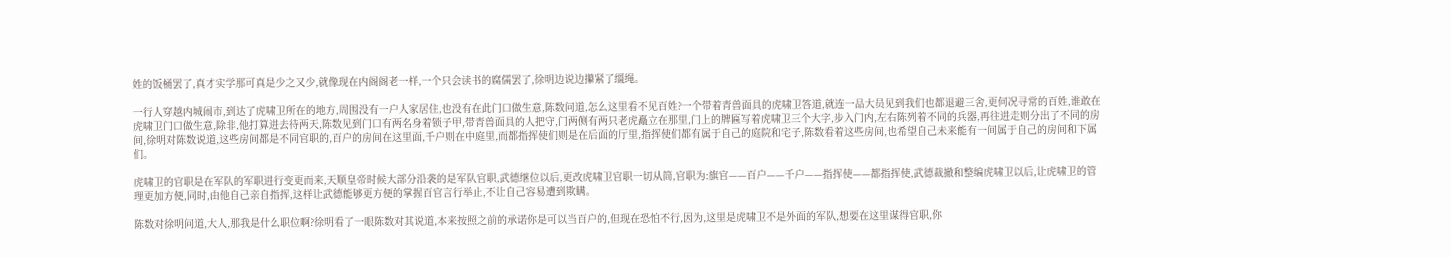姓的饭桶罢了,真才实学那可真是少之又少,就像现在内阁阁老一样,一个只会读书的腐儒罢了,徐明边说边攥紧了缰绳。

一行人穿越内城闹市,到达了虎啸卫所在的地方,周围没有一户人家居住,也没有在此门口做生意,陈数问道,怎么这里看不见百姓?一个带着青兽面具的虎啸卫答道,就连一品大员见到我们也都退避三舍,更何况寻常的百姓,谁敢在虎啸卫门口做生意,除非,他打算进去待两天,陈数见到门口有两名身着锁子甲,带青兽面具的人把守,门两侧有两只老虎矗立在那里,门上的牌匾写着虎啸卫三个大字,步入门内,左右陈列着不同的兵器,再往进走则分出了不同的房间,徐明对陈数说道,这些房间都是不同官职的,百户的房间在这里面,千户则在中庭里,而都指挥使们则是在后面的厅里,指挥使们都有属于自己的庭院和宅子,陈数看着这些房间,也希望自己未来能有一间属于自己的房间和下属们。

虎啸卫的官职是在军队的军职进行变更而来,天顺皇帝时候大部分沿袭的是军队官职,武德继位以后,更改虎啸卫官职一切从简,官职为:旗官——百户——千户——指挥使——都指挥使,武德裁撤和整编虎啸卫以后,让虎啸卫的管理更加方便,同时,由他自己亲自指挥,这样让武德能够更方便的掌握百官言行举止,不让自己容易遭到欺瞒。

陈数对徐明问道,大人,那我是什么职位啊?徐明看了一眼陈数对其说道,本来按照之前的承诺你是可以当百户的,但现在恐怕不行,因为,这里是虎啸卫不是外面的军队,想要在这里谋得官职,你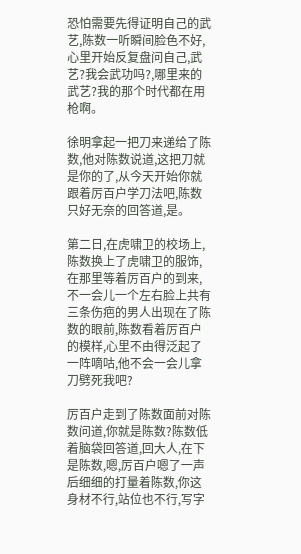恐怕需要先得证明自己的武艺,陈数一听瞬间脸色不好,心里开始反复盘问自己,武艺?我会武功吗?,哪里来的武艺?我的那个时代都在用枪啊。

徐明拿起一把刀来递给了陈数,他对陈数说道,这把刀就是你的了,从今天开始你就跟着厉百户学刀法吧,陈数只好无奈的回答道,是。

第二日,在虎啸卫的校场上,陈数换上了虎啸卫的服饰,在那里等着厉百户的到来,不一会儿一个左右脸上共有三条伤疤的男人出现在了陈数的眼前,陈数看着厉百户的模样,心里不由得泛起了一阵嘀咕,他不会一会儿拿刀劈死我吧?

厉百户走到了陈数面前对陈数问道,你就是陈数?陈数低着脑袋回答道,回大人,在下是陈数,嗯,厉百户嗯了一声后细细的打量着陈数,你这身材不行,站位也不行,写字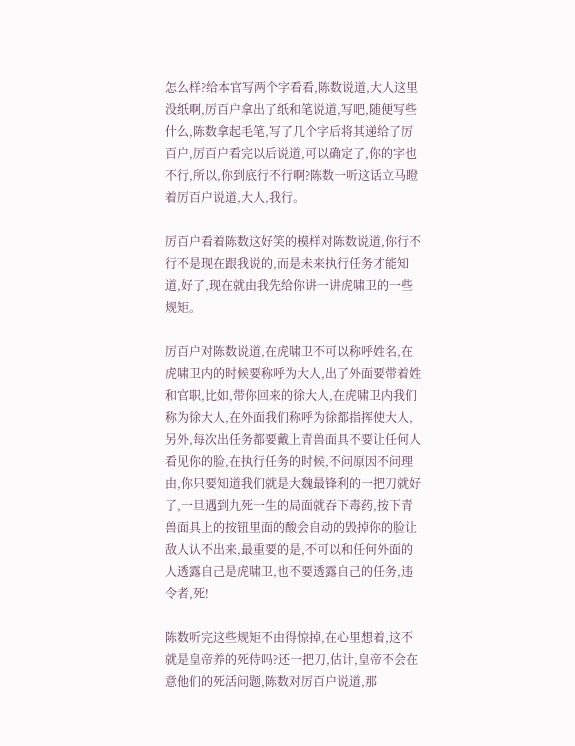怎么样?给本官写两个字看看,陈数说道,大人这里没纸啊,厉百户拿出了纸和笔说道,写吧,随便写些什么,陈数拿起毛笔,写了几个字后将其递给了厉百户,厉百户看完以后说道,可以确定了,你的字也不行,所以,你到底行不行啊?陈数一听这话立马瞪着厉百户说道,大人,我行。

厉百户看着陈数这好笑的模样对陈数说道,你行不行不是现在跟我说的,而是未来执行任务才能知道,好了,现在就由我先给你讲一讲虎啸卫的一些规矩。

厉百户对陈数说道,在虎啸卫不可以称呼姓名,在虎啸卫内的时候要称呼为大人,出了外面要带着姓和官职,比如,带你回来的徐大人,在虎啸卫内我们称为徐大人,在外面我们称呼为徐都指挥使大人,另外,每次出任务都要戴上青兽面具不要让任何人看见你的脸,在执行任务的时候,不问原因不问理由,你只要知道我们就是大魏最锋利的一把刀就好了,一旦遇到九死一生的局面就吞下毒药,按下青兽面具上的按钮里面的酸会自动的毁掉你的脸让敌人认不出来,最重要的是,不可以和任何外面的人透露自己是虎啸卫,也不要透露自己的任务,违令者,死!

陈数听完这些规矩不由得惊掉,在心里想着,这不就是皇帝养的死侍吗?还一把刀,估计,皇帝不会在意他们的死活问题,陈数对厉百户说道,那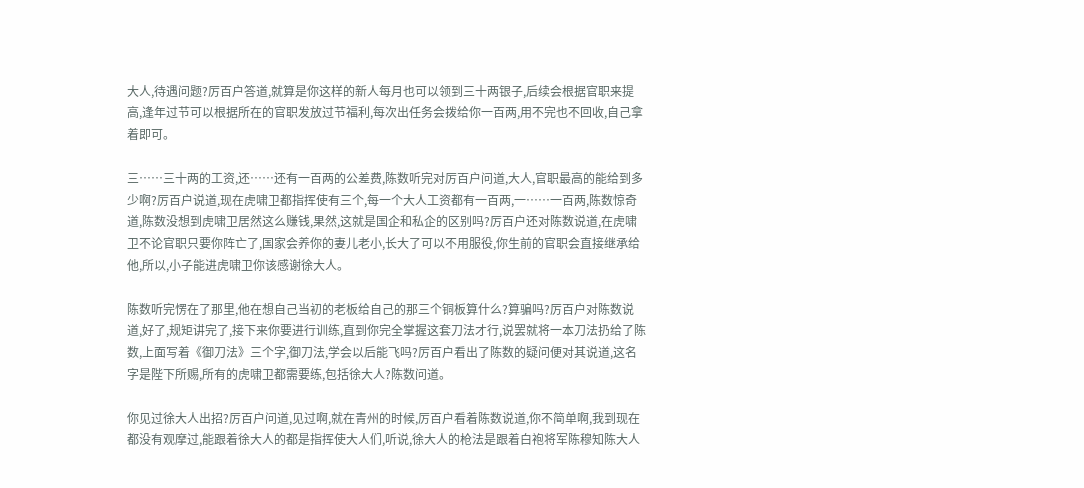大人,待遇问题?厉百户答道,就算是你这样的新人每月也可以领到三十两银子,后续会根据官职来提高,逢年过节可以根据所在的官职发放过节福利,每次出任务会拨给你一百两,用不完也不回收,自己拿着即可。

三……三十两的工资,还……还有一百两的公差费,陈数听完对厉百户问道,大人,官职最高的能给到多少啊?厉百户说道,现在虎啸卫都指挥使有三个,每一个大人工资都有一百两,一……一百两,陈数惊奇道,陈数没想到虎啸卫居然这么赚钱,果然,这就是国企和私企的区别吗?厉百户还对陈数说道,在虎啸卫不论官职只要你阵亡了,国家会养你的妻儿老小,长大了可以不用服役,你生前的官职会直接继承给他,所以,小子能进虎啸卫你该感谢徐大人。

陈数听完愣在了那里,他在想自己当初的老板给自己的那三个铜板算什么?算骗吗?厉百户对陈数说道,好了,规矩讲完了,接下来你要进行训练,直到你完全掌握这套刀法才行,说罢就将一本刀法扔给了陈数,上面写着《御刀法》三个字,御刀法,学会以后能飞吗?厉百户看出了陈数的疑问便对其说道,这名字是陛下所赐,所有的虎啸卫都需要练,包括徐大人?陈数问道。

你见过徐大人出招?厉百户问道,见过啊,就在青州的时候,厉百户看着陈数说道,你不简单啊,我到现在都没有观摩过,能跟着徐大人的都是指挥使大人们,听说,徐大人的枪法是跟着白袍将军陈穆知陈大人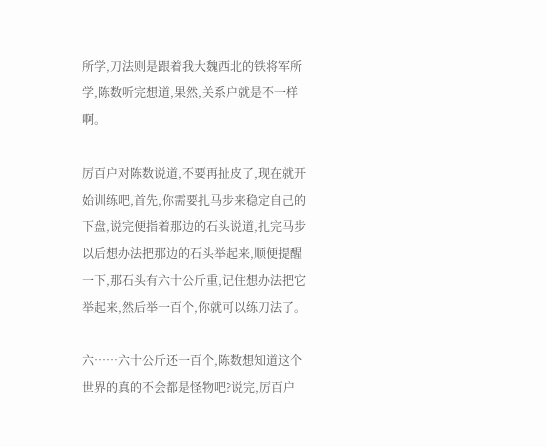所学,刀法则是跟着我大魏西北的铁将军所学,陈数听完想道,果然,关系户就是不一样啊。

厉百户对陈数说道,不要再扯皮了,现在就开始训练吧,首先,你需要扎马步来稳定自己的下盘,说完便指着那边的石头说道,扎完马步以后想办法把那边的石头举起来,顺便提醒一下,那石头有六十公斤重,记住想办法把它举起来,然后举一百个,你就可以练刀法了。

六……六十公斤还一百个,陈数想知道这个世界的真的不会都是怪物吧?说完,厉百户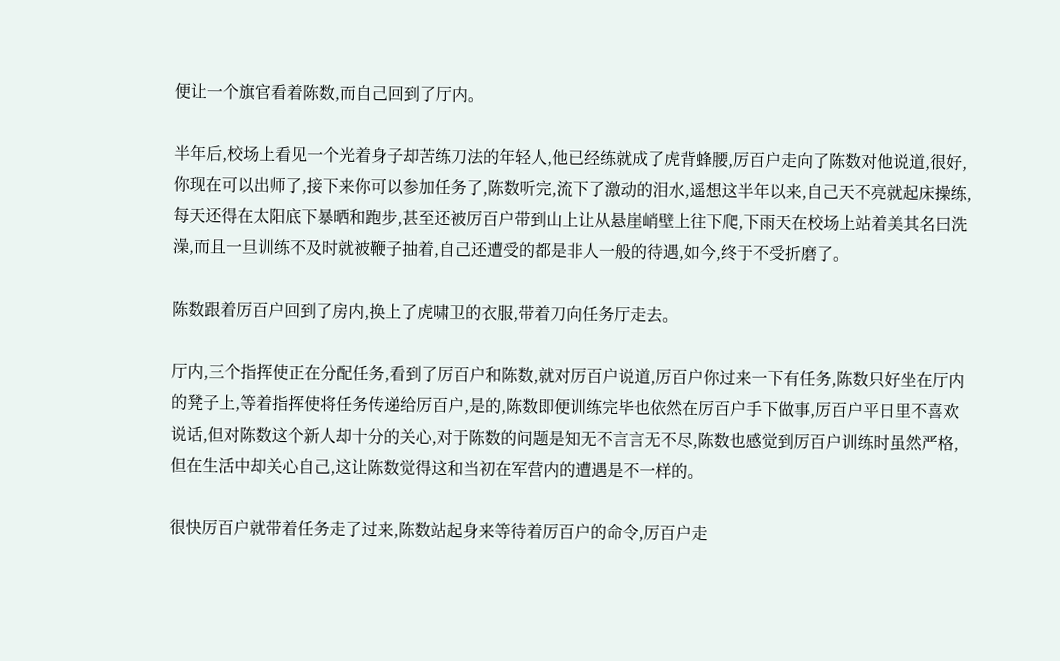便让一个旗官看着陈数,而自己回到了厅内。

半年后,校场上看见一个光着身子却苦练刀法的年轻人,他已经练就成了虎背蜂腰,厉百户走向了陈数对他说道,很好,你现在可以出师了,接下来你可以参加任务了,陈数听完,流下了激动的泪水,遥想这半年以来,自己天不亮就起床操练,每天还得在太阳底下暴晒和跑步,甚至还被厉百户带到山上让从悬崖峭壁上往下爬,下雨天在校场上站着美其名曰洗澡,而且一旦训练不及时就被鞭子抽着,自己还遭受的都是非人一般的待遇,如今,终于不受折磨了。

陈数跟着厉百户回到了房内,换上了虎啸卫的衣服,带着刀向任务厅走去。

厅内,三个指挥使正在分配任务,看到了厉百户和陈数,就对厉百户说道,厉百户你过来一下有任务,陈数只好坐在厅内的凳子上,等着指挥使将任务传递给厉百户,是的,陈数即便训练完毕也依然在厉百户手下做事,厉百户平日里不喜欢说话,但对陈数这个新人却十分的关心,对于陈数的问题是知无不言言无不尽,陈数也感觉到厉百户训练时虽然严格,但在生活中却关心自己,这让陈数觉得这和当初在军营内的遭遇是不一样的。

很快厉百户就带着任务走了过来,陈数站起身来等待着厉百户的命令,厉百户走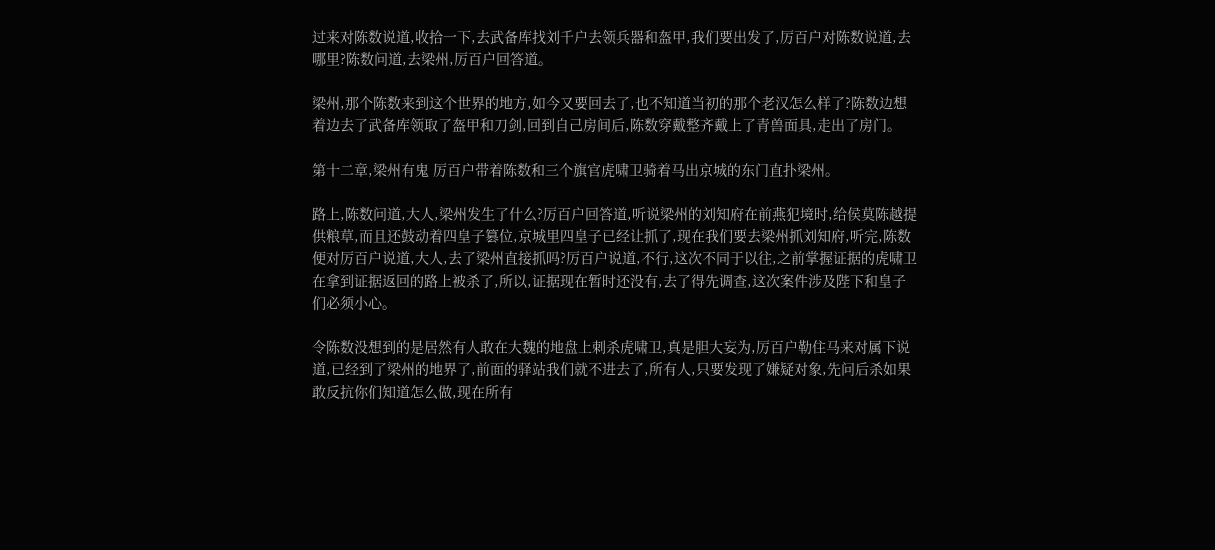过来对陈数说道,收拾一下,去武备库找刘千户去领兵器和盔甲,我们要出发了,厉百户对陈数说道,去哪里?陈数问道,去梁州,厉百户回答道。

梁州,那个陈数来到这个世界的地方,如今又要回去了,也不知道当初的那个老汉怎么样了?陈数边想着边去了武备库领取了盔甲和刀剑,回到自己房间后,陈数穿戴整齐戴上了青兽面具,走出了房门。

第十二章,梁州有鬼 厉百户带着陈数和三个旗官虎啸卫骑着马出京城的东门直扑梁州。

路上,陈数问道,大人,梁州发生了什么?厉百户回答道,听说梁州的刘知府在前燕犯境时,给侯莫陈越提供粮草,而且还鼓动着四皇子篡位,京城里四皇子已经让抓了,现在我们要去梁州抓刘知府,听完,陈数便对厉百户说道,大人,去了梁州直接抓吗?厉百户说道,不行,这次不同于以往,之前掌握证据的虎啸卫在拿到证据返回的路上被杀了,所以,证据现在暂时还没有,去了得先调查,这次案件涉及陛下和皇子们必须小心。

令陈数没想到的是居然有人敢在大魏的地盘上刺杀虎啸卫,真是胆大妄为,厉百户勒住马来对属下说道,已经到了梁州的地界了,前面的驿站我们就不进去了,所有人,只要发现了嫌疑对象,先问后杀如果敢反抗你们知道怎么做,现在所有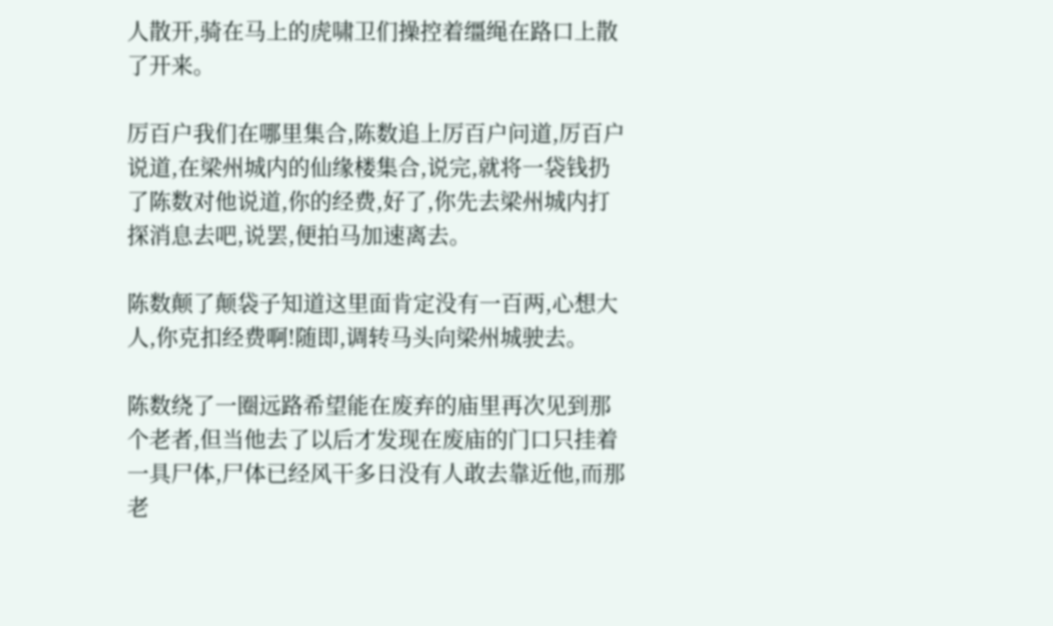人散开,骑在马上的虎啸卫们操控着缰绳在路口上散了开来。

厉百户我们在哪里集合,陈数追上厉百户问道,厉百户说道,在梁州城内的仙缘楼集合,说完,就将一袋钱扔了陈数对他说道,你的经费,好了,你先去梁州城内打探消息去吧,说罢,便拍马加速离去。

陈数颠了颠袋子知道这里面肯定没有一百两,心想大人,你克扣经费啊!随即,调转马头向梁州城驶去。

陈数绕了一圈远路希望能在废弃的庙里再次见到那个老者,但当他去了以后才发现在废庙的门口只挂着一具尸体,尸体已经风干多日没有人敢去靠近他,而那老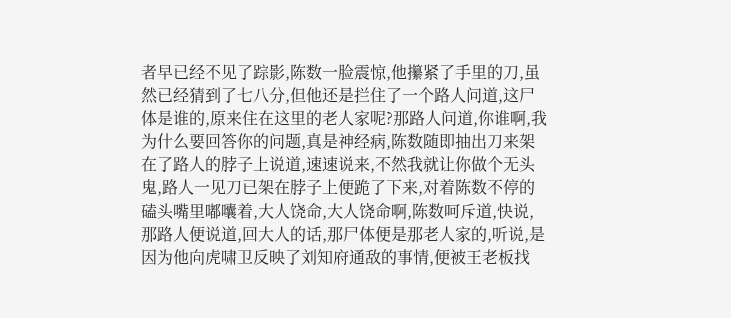者早已经不见了踪影,陈数一脸震惊,他攥紧了手里的刀,虽然已经猜到了七八分,但他还是拦住了一个路人问道,这尸体是谁的,原来住在这里的老人家呢?那路人问道,你谁啊,我为什么要回答你的问题,真是神经病,陈数随即抽出刀来架在了路人的脖子上说道,速速说来,不然我就让你做个无头鬼,路人一见刀已架在脖子上便跪了下来,对着陈数不停的磕头嘴里嘟囔着,大人饶命,大人饶命啊,陈数呵斥道,快说,那路人便说道,回大人的话,那尸体便是那老人家的,听说,是因为他向虎啸卫反映了刘知府通敌的事情,便被王老板找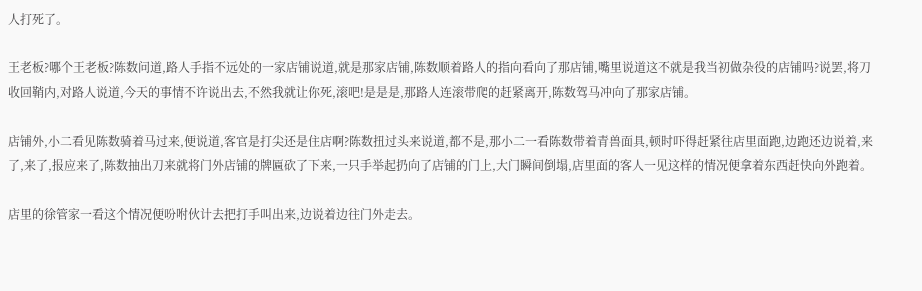人打死了。

王老板?哪个王老板?陈数问道,路人手指不远处的一家店铺说道,就是那家店铺,陈数顺着路人的指向看向了那店铺,嘴里说道这不就是我当初做杂役的店铺吗?说罢,将刀收回鞘内,对路人说道,今天的事情不许说出去,不然我就让你死,滚吧!是是是,那路人连滚带爬的赶紧离开,陈数驾马冲向了那家店铺。

店铺外,小二看见陈数骑着马过来,便说道,客官是打尖还是住店啊?陈数扭过头来说道,都不是,那小二一看陈数带着青兽面具,顿时吓得赶紧往店里面跑,边跑还边说着,来了,来了,报应来了,陈数抽出刀来就将门外店铺的牌匾砍了下来,一只手举起扔向了店铺的门上,大门瞬间倒塌,店里面的客人一见这样的情况便拿着东西赶快向外跑着。

店里的徐管家一看这个情况便吩咐伙计去把打手叫出来,边说着边往门外走去。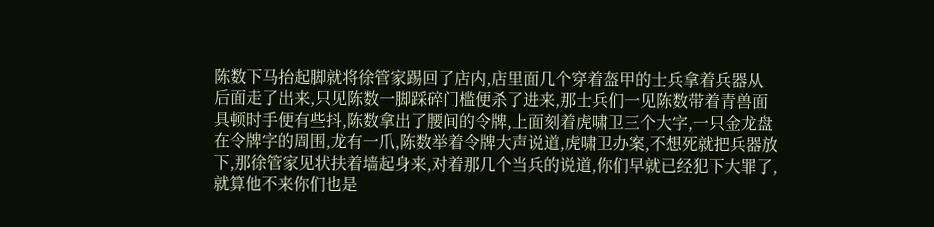陈数下马抬起脚就将徐管家踢回了店内,店里面几个穿着盔甲的士兵拿着兵器从后面走了出来,只见陈数一脚踩碎门槛便杀了进来,那士兵们一见陈数带着青兽面具顿时手便有些抖,陈数拿出了腰间的令牌,上面刻着虎啸卫三个大字,一只金龙盘在令牌字的周围,龙有一爪,陈数举着令牌大声说道,虎啸卫办案,不想死就把兵器放下,那徐管家见状扶着墙起身来,对着那几个当兵的说道,你们早就已经犯下大罪了,就算他不来你们也是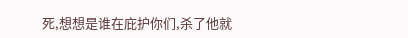死,想想是谁在庇护你们,杀了他就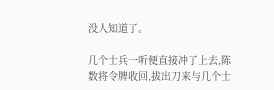没人知道了。

几个士兵一听便直接冲了上去,陈数将令牌收回,拔出刀来与几个士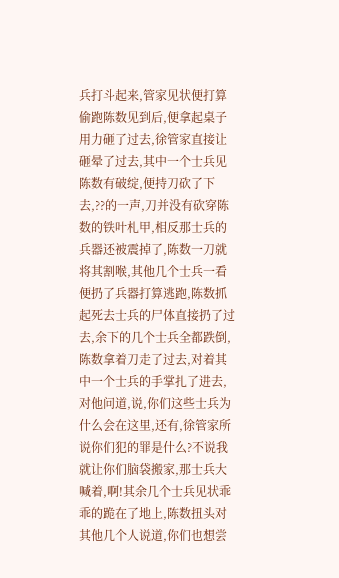兵打斗起来,管家见状便打算偷跑陈数见到后,便拿起桌子用力砸了过去,徐管家直接让砸晕了过去,其中一个士兵见陈数有破绽,便持刀砍了下去,??的一声,刀并没有砍穿陈数的铁叶札甲,相反那士兵的兵器还被震掉了,陈数一刀就将其割喉,其他几个士兵一看便扔了兵器打算逃跑,陈数抓起死去士兵的尸体直接扔了过去,余下的几个士兵全都跌倒,陈数拿着刀走了过去,对着其中一个士兵的手掌扎了进去,对他问道,说,你们这些士兵为什么会在这里,还有,徐管家所说你们犯的罪是什么?不说我就让你们脑袋搬家,那士兵大喊着,啊!其余几个士兵见状乖乖的跪在了地上,陈数扭头对其他几个人说道,你们也想尝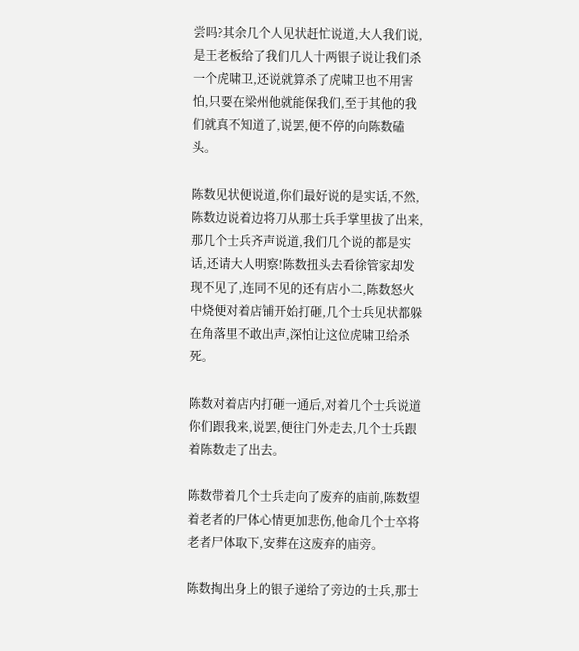尝吗?其余几个人见状赶忙说道,大人我们说,是王老板给了我们几人十两银子说让我们杀一个虎啸卫,还说就算杀了虎啸卫也不用害怕,只要在梁州他就能保我们,至于其他的我们就真不知道了,说罢,便不停的向陈数磕头。

陈数见状便说道,你们最好说的是实话,不然,陈数边说着边将刀从那士兵手掌里拔了出来,那几个士兵齐声说道,我们几个说的都是实话,还请大人明察!陈数扭头去看徐管家却发现不见了,连同不见的还有店小二,陈数怒火中烧便对着店铺开始打砸,几个士兵见状都躲在角落里不敢出声,深怕让这位虎啸卫给杀死。

陈数对着店内打砸一通后,对着几个士兵说道你们跟我来,说罢,便往门外走去,几个士兵跟着陈数走了出去。

陈数带着几个士兵走向了废弃的庙前,陈数望着老者的尸体心情更加悲伤,他命几个士卒将老者尸体取下,安葬在这废弃的庙旁。

陈数掏出身上的银子递给了旁边的士兵,那士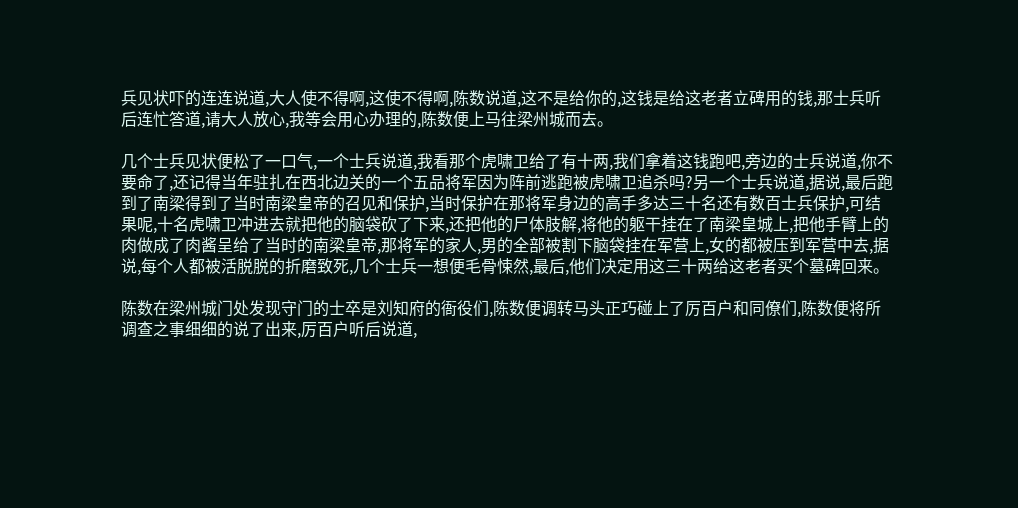兵见状吓的连连说道,大人使不得啊,这使不得啊,陈数说道,这不是给你的,这钱是给这老者立碑用的钱,那士兵听后连忙答道,请大人放心,我等会用心办理的,陈数便上马往梁州城而去。

几个士兵见状便松了一口气,一个士兵说道,我看那个虎啸卫给了有十两,我们拿着这钱跑吧,旁边的士兵说道,你不要命了,还记得当年驻扎在西北边关的一个五品将军因为阵前逃跑被虎啸卫追杀吗?另一个士兵说道,据说,最后跑到了南梁得到了当时南梁皇帝的召见和保护,当时保护在那将军身边的高手多达三十名还有数百士兵保护,可结果呢,十名虎啸卫冲进去就把他的脑袋砍了下来,还把他的尸体肢解,将他的躯干挂在了南梁皇城上,把他手臂上的肉做成了肉酱呈给了当时的南梁皇帝,那将军的家人,男的全部被割下脑袋挂在军营上,女的都被压到军营中去,据说,每个人都被活脱脱的折磨致死,几个士兵一想便毛骨悚然,最后,他们决定用这三十两给这老者买个墓碑回来。

陈数在梁州城门处发现守门的士卒是刘知府的衙役们,陈数便调转马头正巧碰上了厉百户和同僚们,陈数便将所调查之事细细的说了出来,厉百户听后说道,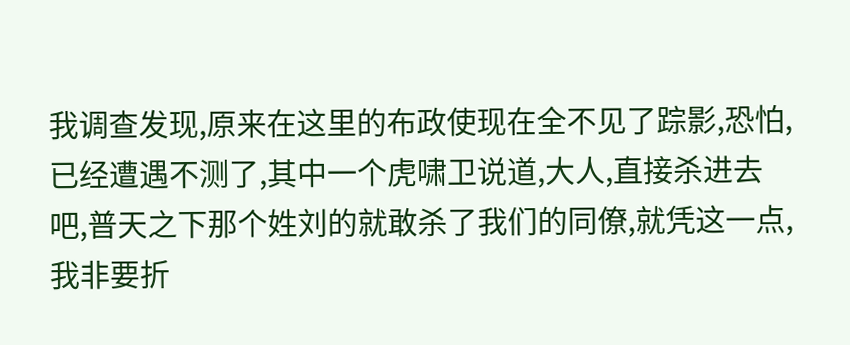我调查发现,原来在这里的布政使现在全不见了踪影,恐怕,已经遭遇不测了,其中一个虎啸卫说道,大人,直接杀进去吧,普天之下那个姓刘的就敢杀了我们的同僚,就凭这一点,我非要折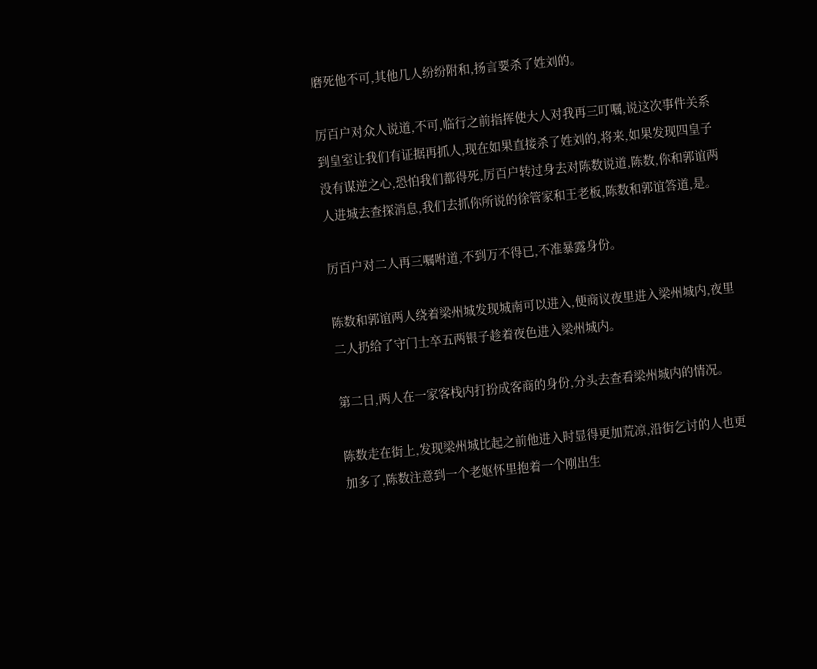磨死他不可,其他几人纷纷附和,扬言要杀了姓刘的。

厉百户对众人说道,不可,临行之前指挥使大人对我再三叮嘱,说这次事件关系到皇室让我们有证据再抓人,现在如果直接杀了姓刘的,将来,如果发现四皇子没有谋逆之心,恐怕我们都得死,厉百户转过身去对陈数说道,陈数,你和郭谊两人进城去查探消息,我们去抓你所说的徐管家和王老板,陈数和郭谊答道,是。

厉百户对二人再三嘱咐道,不到万不得已,不准暴露身份。

陈数和郭谊两人绕着梁州城发现城南可以进入,便商议夜里进入梁州城内,夜里二人扔给了守门士卒五两银子趁着夜色进入梁州城内。

第二日,两人在一家客栈内打扮成客商的身份,分头去查看梁州城内的情况。

陈数走在街上,发现梁州城比起之前他进入时显得更加荒凉,沿街乞讨的人也更加多了,陈数注意到一个老妪怀里抱着一个刚出生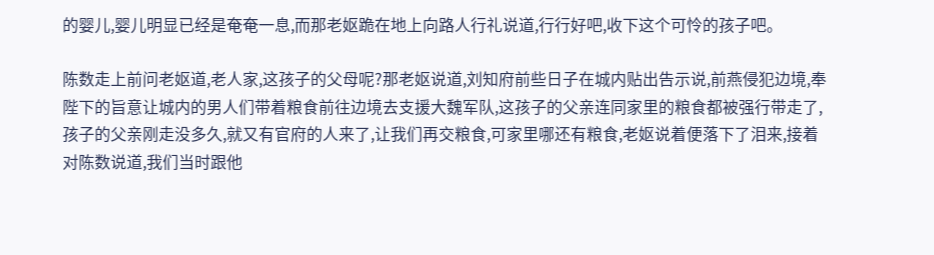的婴儿,婴儿明显已经是奄奄一息,而那老妪跪在地上向路人行礼说道,行行好吧,收下这个可怜的孩子吧。

陈数走上前问老妪道,老人家,这孩子的父母呢?那老妪说道,刘知府前些日子在城内贴出告示说,前燕侵犯边境,奉陛下的旨意让城内的男人们带着粮食前往边境去支援大魏军队,这孩子的父亲连同家里的粮食都被强行带走了,孩子的父亲刚走没多久,就又有官府的人来了,让我们再交粮食,可家里哪还有粮食,老妪说着便落下了泪来,接着对陈数说道,我们当时跟他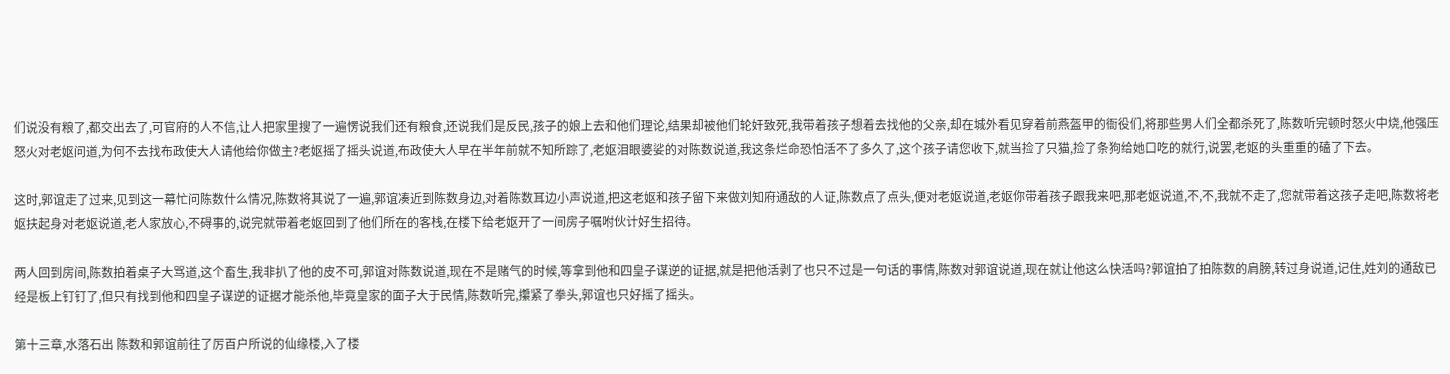们说没有粮了,都交出去了,可官府的人不信,让人把家里搜了一遍愣说我们还有粮食,还说我们是反民,孩子的娘上去和他们理论,结果却被他们轮奸致死,我带着孩子想着去找他的父亲,却在城外看见穿着前燕盔甲的衙役们,将那些男人们全都杀死了,陈数听完顿时怒火中烧,他强压怒火对老妪问道,为何不去找布政使大人请他给你做主?老妪摇了摇头说道,布政使大人早在半年前就不知所踪了,老妪泪眼婆娑的对陈数说道,我这条烂命恐怕活不了多久了,这个孩子请您收下,就当捡了只猫,捡了条狗给她口吃的就行,说罢,老妪的头重重的磕了下去。

这时,郭谊走了过来,见到这一幕忙问陈数什么情况,陈数将其说了一遍,郭谊凑近到陈数身边,对着陈数耳边小声说道,把这老妪和孩子留下来做刘知府通敌的人证,陈数点了点头,便对老妪说道,老妪你带着孩子跟我来吧,那老妪说道,不,不,我就不走了,您就带着这孩子走吧,陈数将老妪扶起身对老妪说道,老人家放心,不碍事的,说完就带着老妪回到了他们所在的客栈,在楼下给老妪开了一间房子嘱咐伙计好生招待。

两人回到房间,陈数拍着桌子大骂道,这个畜生,我非扒了他的皮不可,郭谊对陈数说道,现在不是赌气的时候,等拿到他和四皇子谋逆的证据,就是把他活剥了也只不过是一句话的事情,陈数对郭谊说道,现在就让他这么快活吗?郭谊拍了拍陈数的肩膀,转过身说道,记住,姓刘的通敌已经是板上钉钉了,但只有找到他和四皇子谋逆的证据才能杀他,毕竟皇家的面子大于民情,陈数听完,攥紧了拳头,郭谊也只好摇了摇头。

第十三章,水落石出 陈数和郭谊前往了厉百户所说的仙缘楼,入了楼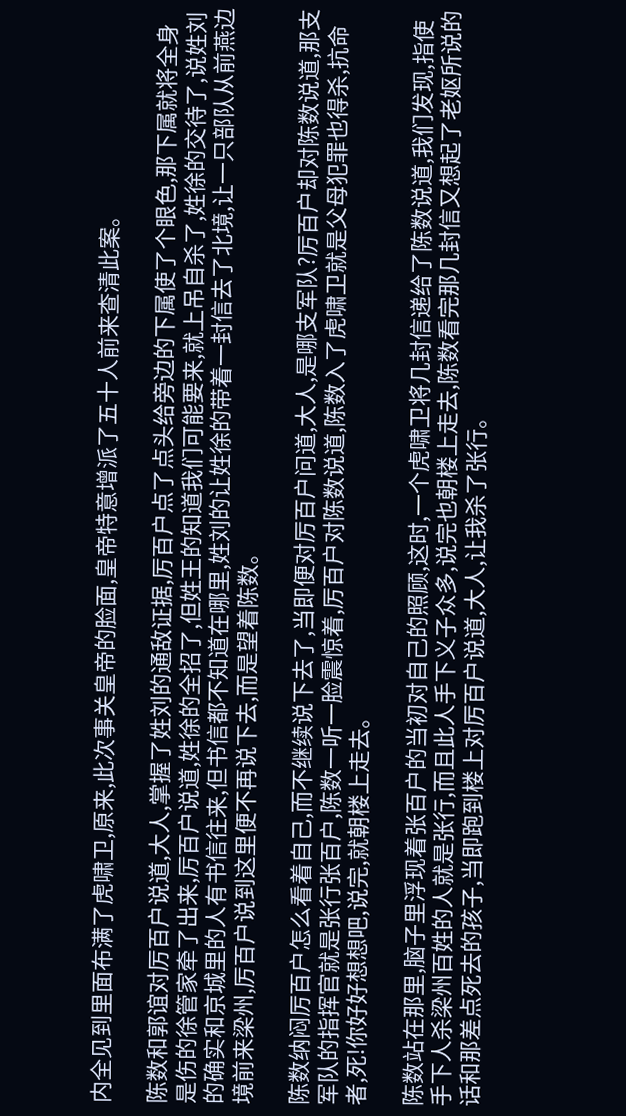内全见到里面布满了虎啸卫,原来,此次事关皇帝的脸面,皇帝特意增派了五十人前来查清此案。

陈数和郭谊对厉百户说道,大人,掌握了姓刘的通敌证据,厉百户点了点头给旁边的下属使了个眼色,那下属就将全身是伤的徐管家牵了出来,厉百户说道,姓徐的全招了,但姓王的知道我们可能要来,就上吊自杀了,姓徐的交待了,说姓刘的确实和京城里的人有书信往来,但书信都不知道在哪里,姓刘的让姓徐的带着一封信去了北境,让一只部队从前燕边境前来梁州,厉百户说到这里便不再说下去,而是望着陈数。

陈数纳闷厉百户怎么看着自己,而不继续说下去了,当即便对厉百户问道,大人,是哪支军队?厉百户却对陈数说道,那支军队的指挥官就是张行张百户,陈数一听一脸震惊着,厉百户对陈数说道,陈数入了虎啸卫就是父母犯罪也得杀,抗命者,死!你好好想想吧,说完,就朝楼上走去。

陈数站在那里,脑子里浮现着张百户的当初对自己的照顾,这时,一个虎啸卫将几封信递给了陈数说道,我们发现,指使手下人杀梁州百姓的人就是张行,而且此人手下义子众多,说完也朝楼上走去,陈数看完那几封信又想起了老妪所说的话和那差点死去的孩子,当即跑到楼上对厉百户说道,大人,让我杀了张行。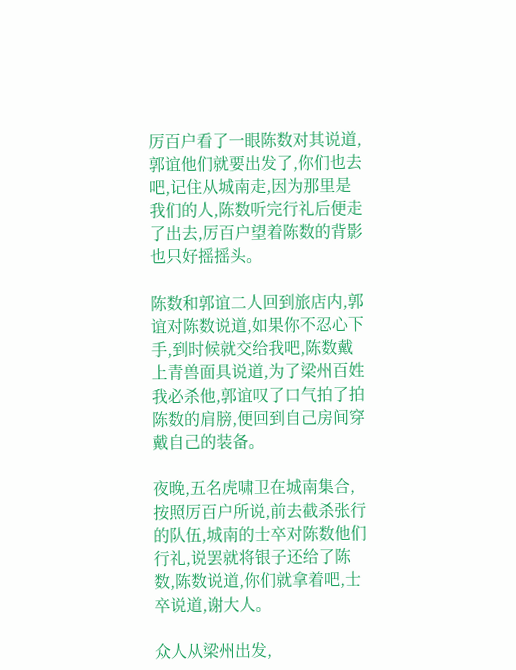厉百户看了一眼陈数对其说道,郭谊他们就要出发了,你们也去吧,记住从城南走,因为那里是我们的人,陈数听完行礼后便走了出去,厉百户望着陈数的背影也只好摇摇头。

陈数和郭谊二人回到旅店内,郭谊对陈数说道,如果你不忍心下手,到时候就交给我吧,陈数戴上青兽面具说道,为了梁州百姓我必杀他,郭谊叹了口气拍了拍陈数的肩膀,便回到自己房间穿戴自己的装备。

夜晚,五名虎啸卫在城南集合,按照厉百户所说,前去截杀张行的队伍,城南的士卒对陈数他们行礼,说罢就将银子还给了陈数,陈数说道,你们就拿着吧,士卒说道,谢大人。

众人从梁州出发,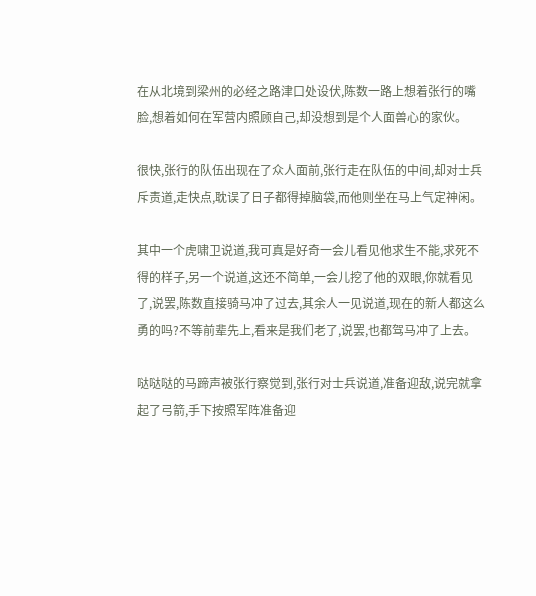在从北境到梁州的必经之路津口处设伏,陈数一路上想着张行的嘴脸,想着如何在军营内照顾自己,却没想到是个人面兽心的家伙。

很快,张行的队伍出现在了众人面前,张行走在队伍的中间,却对士兵斥责道,走快点,耽误了日子都得掉脑袋,而他则坐在马上气定神闲。

其中一个虎啸卫说道,我可真是好奇一会儿看见他求生不能,求死不得的样子,另一个说道,这还不简单,一会儿挖了他的双眼,你就看见了,说罢,陈数直接骑马冲了过去,其余人一见说道,现在的新人都这么勇的吗?不等前辈先上,看来是我们老了,说罢,也都驾马冲了上去。

哒哒哒的马蹄声被张行察觉到,张行对士兵说道,准备迎敌,说完就拿起了弓箭,手下按照军阵准备迎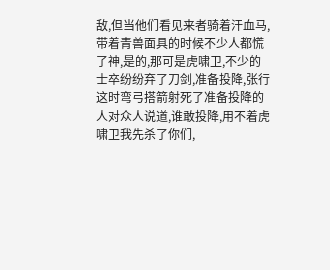敌,但当他们看见来者骑着汗血马,带着青兽面具的时候不少人都慌了神,是的,那可是虎啸卫,不少的士卒纷纷弃了刀剑,准备投降,张行这时弯弓搭箭射死了准备投降的人对众人说道,谁敢投降,用不着虎啸卫我先杀了你们,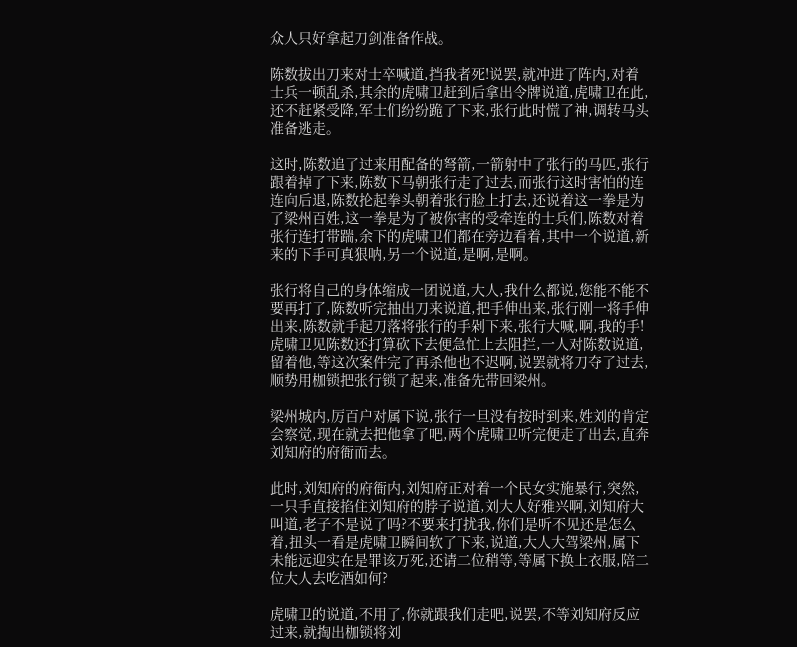众人只好拿起刀剑准备作战。

陈数拔出刀来对士卒喊道,挡我者死!说罢,就冲进了阵内,对着士兵一顿乱杀,其余的虎啸卫赶到后拿出令牌说道,虎啸卫在此,还不赶紧受降,军士们纷纷跪了下来,张行此时慌了神,调转马头准备逃走。

这时,陈数追了过来用配备的弩箭,一箭射中了张行的马匹,张行跟着掉了下来,陈数下马朝张行走了过去,而张行这时害怕的连连向后退,陈数抡起拳头朝着张行脸上打去,还说着这一拳是为了梁州百姓,这一拳是为了被你害的受牵连的士兵们,陈数对着张行连打带踹,余下的虎啸卫们都在旁边看着,其中一个说道,新来的下手可真狠呐,另一个说道,是啊,是啊。

张行将自己的身体缩成一团说道,大人,我什么都说,您能不能不要再打了,陈数听完抽出刀来说道,把手伸出来,张行刚一将手伸出来,陈数就手起刀落将张行的手剁下来,张行大喊,啊,我的手!虎啸卫见陈数还打算砍下去便急忙上去阻拦,一人对陈数说道,留着他,等这次案件完了再杀他也不迟啊,说罢就将刀夺了过去,顺势用枷锁把张行锁了起来,准备先带回梁州。

梁州城内,厉百户对属下说,张行一旦没有按时到来,姓刘的肯定会察觉,现在就去把他拿了吧,两个虎啸卫听完便走了出去,直奔刘知府的府衙而去。

此时,刘知府的府衙内,刘知府正对着一个民女实施暴行,突然,一只手直接掐住刘知府的脖子说道,刘大人好雅兴啊,刘知府大叫道,老子不是说了吗?不要来打扰我,你们是听不见还是怎么着,扭头一看是虎啸卫瞬间软了下来,说道,大人大驾梁州,属下未能远迎实在是罪该万死,还请二位稍等,等属下换上衣服,陪二位大人去吃酒如何?

虎啸卫的说道,不用了,你就跟我们走吧,说罢,不等刘知府反应过来,就掏出枷锁将刘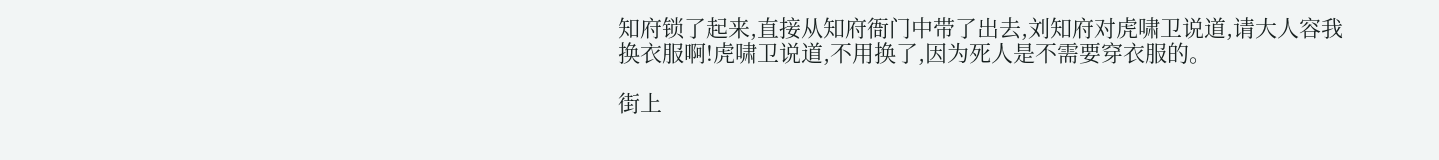知府锁了起来,直接从知府衙门中带了出去,刘知府对虎啸卫说道,请大人容我换衣服啊!虎啸卫说道,不用换了,因为死人是不需要穿衣服的。

街上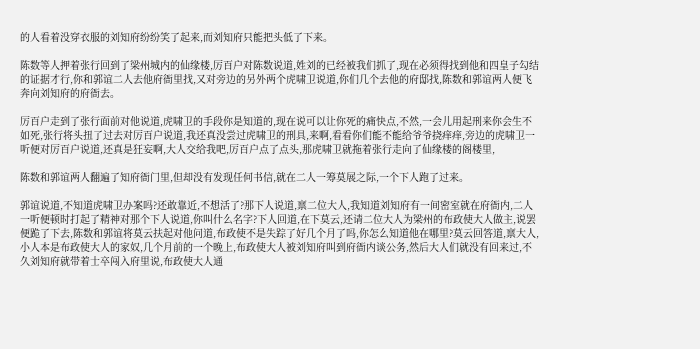的人看着没穿衣服的刘知府纷纷笑了起来,而刘知府只能把头低了下来。

陈数等人押着张行回到了梁州城内的仙缘楼,厉百户对陈数说道,姓刘的已经被我们抓了,现在必须得找到他和四皇子勾结的证据才行,你和郭谊二人去他府衙里找,又对旁边的另外两个虎啸卫说道,你们几个去他的府邸找,陈数和郭谊两人便飞奔向刘知府的府衙去。

厉百户走到了张行面前对他说道,虎啸卫的手段你是知道的,现在说可以让你死的痛快点,不然,一会儿用起刑来你会生不如死,张行将头扭了过去对厉百户说道,我还真没尝过虎啸卫的刑具,来啊,看看你们能不能给爷爷挠痒痒,旁边的虎啸卫一听便对厉百户说道,还真是狂妄啊,大人交给我吧,厉百户点了点头,那虎啸卫就拖着张行走向了仙缘楼的阁楼里,

陈数和郭谊两人翻遍了知府衙门里,但却没有发现任何书信,就在二人一筹莫展之际,一个下人跑了过来。

郭谊说道,不知道虎啸卫办案吗?还敢靠近,不想活了?那下人说道,禀二位大人,我知道刘知府有一间密室就在府衙内,二人一听便顿时打起了精神对那个下人说道,你叫什么名字?下人回道,在下莫云,还请二位大人为梁州的布政使大人做主,说罢便跪了下去,陈数和郭谊将莫云扶起对他问道,布政使不是失踪了好几个月了吗,你怎么知道他在哪里?莫云回答道,禀大人,小人本是布政使大人的家奴,几个月前的一个晚上,布政使大人被刘知府叫到府衙内谈公务,然后大人们就没有回来过,不久刘知府就带着士卒闯入府里说,布政使大人通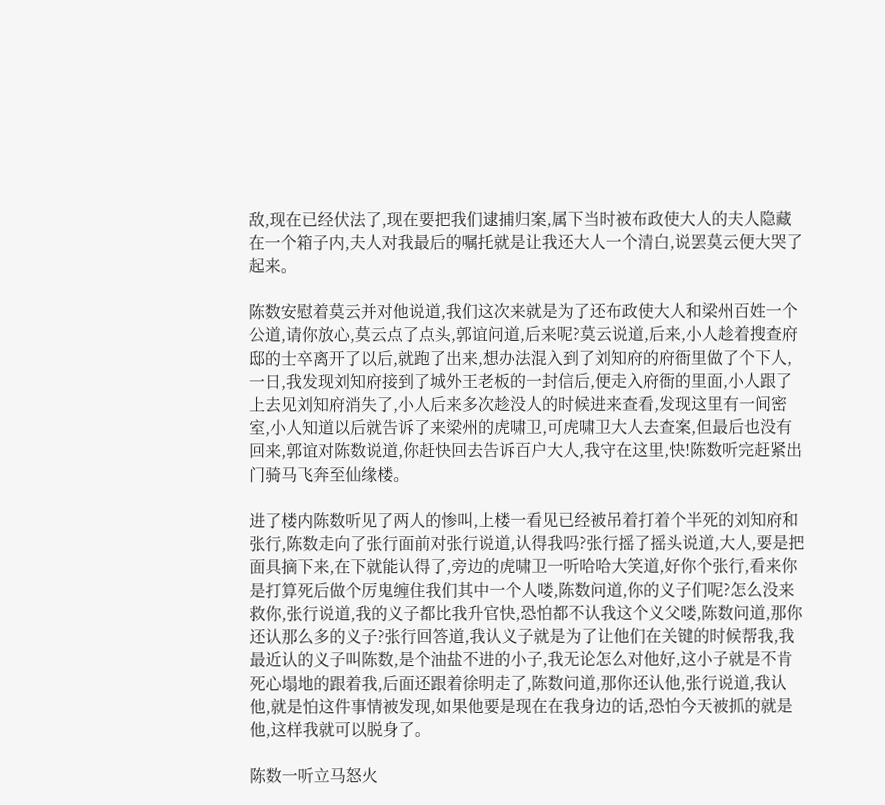敌,现在已经伏法了,现在要把我们逮捕归案,属下当时被布政使大人的夫人隐藏在一个箱子内,夫人对我最后的嘱托就是让我还大人一个清白,说罢莫云便大哭了起来。

陈数安慰着莫云并对他说道,我们这次来就是为了还布政使大人和梁州百姓一个公道,请你放心,莫云点了点头,郭谊问道,后来呢?莫云说道,后来,小人趁着搜查府邸的士卒离开了以后,就跑了出来,想办法混入到了刘知府的府衙里做了个下人,一日,我发现刘知府接到了城外王老板的一封信后,便走入府衙的里面,小人跟了上去见刘知府消失了,小人后来多次趁没人的时候进来查看,发现这里有一间密室,小人知道以后就告诉了来梁州的虎啸卫,可虎啸卫大人去查案,但最后也没有回来,郭谊对陈数说道,你赶快回去告诉百户大人,我守在这里,快!陈数听完赶紧出门骑马飞奔至仙缘楼。

进了楼内陈数听见了两人的惨叫,上楼一看见已经被吊着打着个半死的刘知府和张行,陈数走向了张行面前对张行说道,认得我吗?张行摇了摇头说道,大人,要是把面具摘下来,在下就能认得了,旁边的虎啸卫一听哈哈大笑道,好你个张行,看来你是打算死后做个厉鬼缠住我们其中一个人喽,陈数问道,你的义子们呢?怎么没来救你,张行说道,我的义子都比我升官快,恐怕都不认我这个义父喽,陈数问道,那你还认那么多的义子?张行回答道,我认义子就是为了让他们在关键的时候帮我,我最近认的义子叫陈数,是个油盐不进的小子,我无论怎么对他好,这小子就是不肯死心塌地的跟着我,后面还跟着徐明走了,陈数问道,那你还认他,张行说道,我认他,就是怕这件事情被发现,如果他要是现在在我身边的话,恐怕今天被抓的就是他,这样我就可以脱身了。

陈数一听立马怒火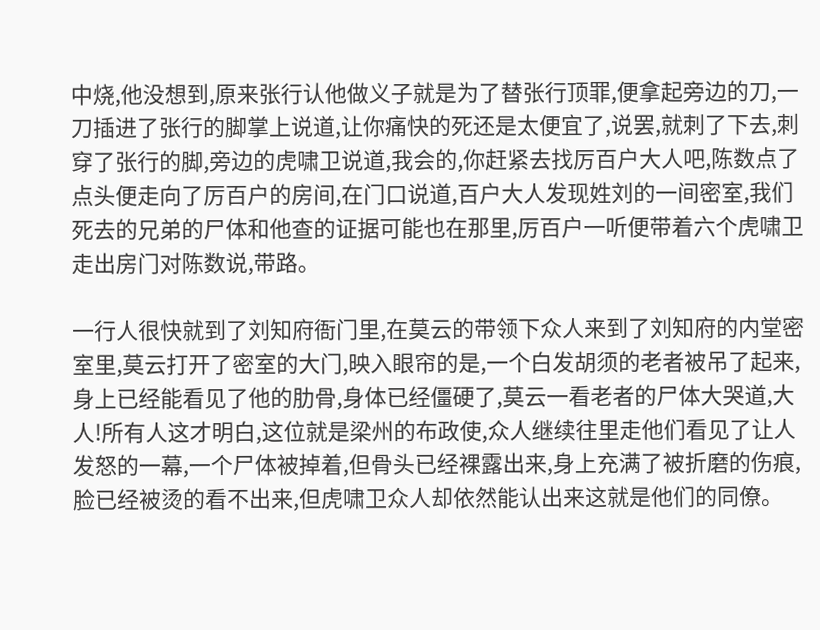中烧,他没想到,原来张行认他做义子就是为了替张行顶罪,便拿起旁边的刀,一刀插进了张行的脚掌上说道,让你痛快的死还是太便宜了,说罢,就刺了下去,刺穿了张行的脚,旁边的虎啸卫说道,我会的,你赶紧去找厉百户大人吧,陈数点了点头便走向了厉百户的房间,在门口说道,百户大人发现姓刘的一间密室,我们死去的兄弟的尸体和他查的证据可能也在那里,厉百户一听便带着六个虎啸卫走出房门对陈数说,带路。

一行人很快就到了刘知府衙门里,在莫云的带领下众人来到了刘知府的内堂密室里,莫云打开了密室的大门,映入眼帘的是,一个白发胡须的老者被吊了起来,身上已经能看见了他的肋骨,身体已经僵硬了,莫云一看老者的尸体大哭道,大人!所有人这才明白,这位就是梁州的布政使,众人继续往里走他们看见了让人发怒的一幕,一个尸体被掉着,但骨头已经裸露出来,身上充满了被折磨的伤痕,脸已经被烫的看不出来,但虎啸卫众人却依然能认出来这就是他们的同僚。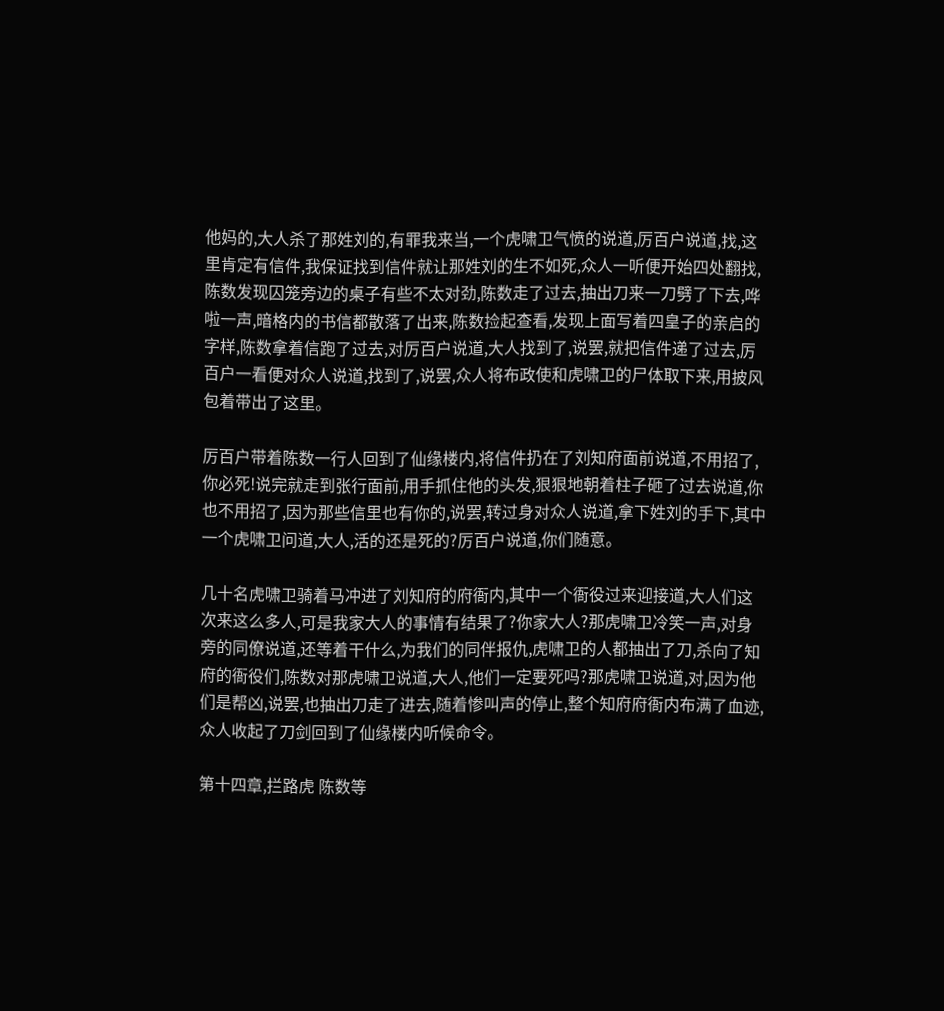他妈的,大人杀了那姓刘的,有罪我来当,一个虎啸卫气愤的说道,厉百户说道,找,这里肯定有信件,我保证找到信件就让那姓刘的生不如死,众人一听便开始四处翻找,陈数发现囚笼旁边的桌子有些不太对劲,陈数走了过去,抽出刀来一刀劈了下去,哗啦一声,暗格内的书信都散落了出来,陈数捡起查看,发现上面写着四皇子的亲启的字样,陈数拿着信跑了过去,对厉百户说道,大人找到了,说罢,就把信件递了过去,厉百户一看便对众人说道,找到了,说罢,众人将布政使和虎啸卫的尸体取下来,用披风包着带出了这里。

厉百户带着陈数一行人回到了仙缘楼内,将信件扔在了刘知府面前说道,不用招了,你必死!说完就走到张行面前,用手抓住他的头发,狠狠地朝着柱子砸了过去说道,你也不用招了,因为那些信里也有你的,说罢,转过身对众人说道,拿下姓刘的手下,其中一个虎啸卫问道,大人,活的还是死的?厉百户说道,你们随意。

几十名虎啸卫骑着马冲进了刘知府的府衙内,其中一个衙役过来迎接道,大人们这次来这么多人,可是我家大人的事情有结果了?你家大人?那虎啸卫冷笑一声,对身旁的同僚说道,还等着干什么,为我们的同伴报仇,虎啸卫的人都抽出了刀,杀向了知府的衙役们,陈数对那虎啸卫说道,大人,他们一定要死吗?那虎啸卫说道,对,因为他们是帮凶,说罢,也抽出刀走了进去,随着惨叫声的停止,整个知府府衙内布满了血迹,众人收起了刀剑回到了仙缘楼内听候命令。

第十四章,拦路虎 陈数等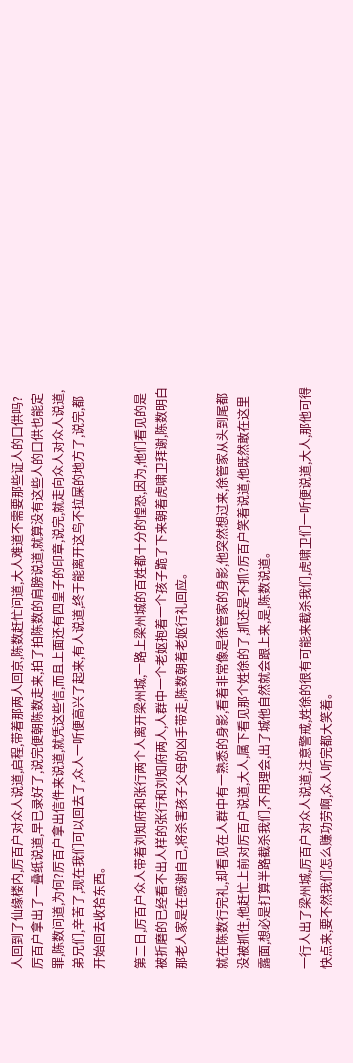人回到了仙缘楼内,厉百户对众人说道,启程,带着那两人回京,陈数赶忙问道,大人难道不需要那些证人的口供吗?厉百户拿出了一叠纸说道,早已录好了,说完便朝陈数走来,拍了拍陈数的肩膀说道,就算没有这些人的口供也能定罪,陈数问道,为何?厉百户拿出信件来说道,就凭这些信,而且上面还有四皇子的印章,说完,就走向众人对众人说道,弟兄们,辛苦了,现在我们可以回去了,众人一听便高兴了起来,有人说道,终于能离开这鸟不拉屎的地方了,说完,都开始回去收拾东西。

第二日,厉百户众人带着刘知府和张行两个人离开梁州城,一路上梁州城的百姓都十分的惶恐,因为,他们看见的是被折磨的已经看不出人样的张行和刘知府两人,人群中一个老妪抱着一个孩子跪了下来朝着虎啸卫拜谢,陈数明白那老人家是在感谢自己,将杀害孩子父母的凶手带走,陈数朝着老妪行礼回应。

就在陈数行完礼,却看见在人群中有一熟悉的身影,看着非常像是徐管家的身影,他突然想过来,徐管家从头到尾都没被抓住,他赶忙上前对厉百户说道,大人,属下看见那个姓徐的了,抓还是不抓?厉百户笑着说道,他既然敢在这里露面,想必是打算半路截杀我们,不用理会,出了城他自然就会跟上来,是,陈数说道。

一行人出了梁州城,厉百户对众人说道,注意警戒,姓徐的很有可能来截杀我们,虎啸卫们一听便说道,大人,那他可得快点来,要不然我们怎么赚功劳啊,众人听完都大笑着。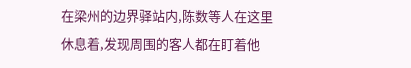在梁州的边界驿站内,陈数等人在这里休息着,发现周围的客人都在盯着他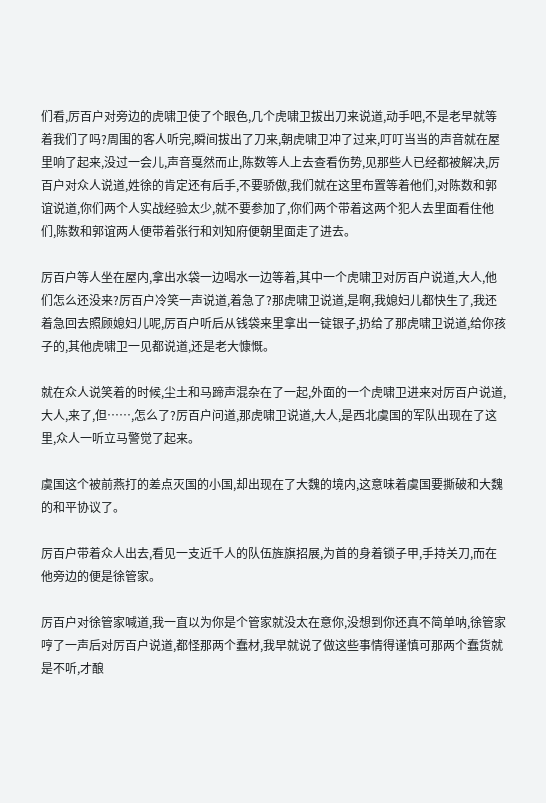们看,厉百户对旁边的虎啸卫使了个眼色,几个虎啸卫拔出刀来说道,动手吧,不是老早就等着我们了吗?周围的客人听完,瞬间拔出了刀来,朝虎啸卫冲了过来,叮叮当当的声音就在屋里响了起来,没过一会儿,声音戛然而止,陈数等人上去查看伤势,见那些人已经都被解决,厉百户对众人说道,姓徐的肯定还有后手,不要骄傲,我们就在这里布置等着他们,对陈数和郭谊说道,你们两个人实战经验太少,就不要参加了,你们两个带着这两个犯人去里面看住他们,陈数和郭谊两人便带着张行和刘知府便朝里面走了进去。

厉百户等人坐在屋内,拿出水袋一边喝水一边等着,其中一个虎啸卫对厉百户说道,大人,他们怎么还没来?厉百户冷笑一声说道,着急了?那虎啸卫说道,是啊,我媳妇儿都快生了,我还着急回去照顾媳妇儿呢,厉百户听后从钱袋来里拿出一锭银子,扔给了那虎啸卫说道,给你孩子的,其他虎啸卫一见都说道,还是老大慷慨。

就在众人说笑着的时候,尘土和马蹄声混杂在了一起,外面的一个虎啸卫进来对厉百户说道,大人,来了,但……,怎么了?厉百户问道,那虎啸卫说道,大人,是西北虞国的军队出现在了这里,众人一听立马警觉了起来。

虞国这个被前燕打的差点灭国的小国,却出现在了大魏的境内,这意味着虞国要撕破和大魏的和平协议了。

厉百户带着众人出去,看见一支近千人的队伍旌旗招展,为首的身着锁子甲,手持关刀,而在他旁边的便是徐管家。

厉百户对徐管家喊道,我一直以为你是个管家就没太在意你,没想到你还真不简单呐,徐管家哼了一声后对厉百户说道,都怪那两个蠢材,我早就说了做这些事情得谨慎可那两个蠢货就是不听,才酿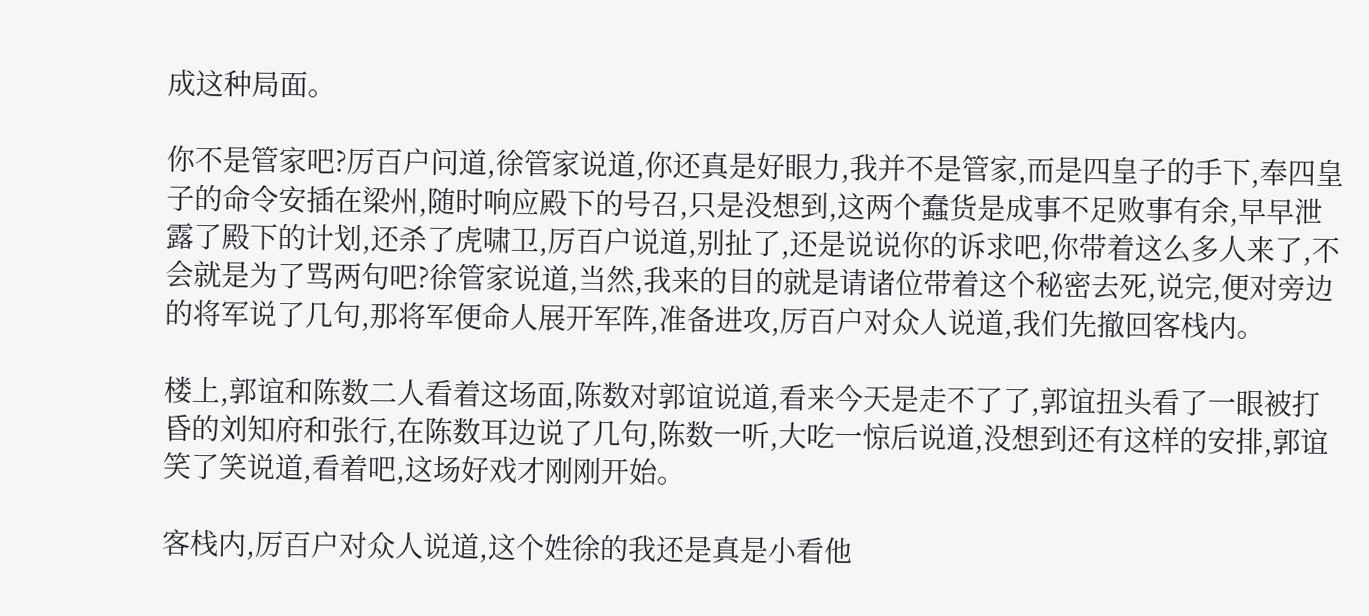成这种局面。

你不是管家吧?厉百户问道,徐管家说道,你还真是好眼力,我并不是管家,而是四皇子的手下,奉四皇子的命令安插在梁州,随时响应殿下的号召,只是没想到,这两个蠢货是成事不足败事有余,早早泄露了殿下的计划,还杀了虎啸卫,厉百户说道,别扯了,还是说说你的诉求吧,你带着这么多人来了,不会就是为了骂两句吧?徐管家说道,当然,我来的目的就是请诸位带着这个秘密去死,说完,便对旁边的将军说了几句,那将军便命人展开军阵,准备进攻,厉百户对众人说道,我们先撤回客栈内。

楼上,郭谊和陈数二人看着这场面,陈数对郭谊说道,看来今天是走不了了,郭谊扭头看了一眼被打昏的刘知府和张行,在陈数耳边说了几句,陈数一听,大吃一惊后说道,没想到还有这样的安排,郭谊笑了笑说道,看着吧,这场好戏才刚刚开始。

客栈内,厉百户对众人说道,这个姓徐的我还是真是小看他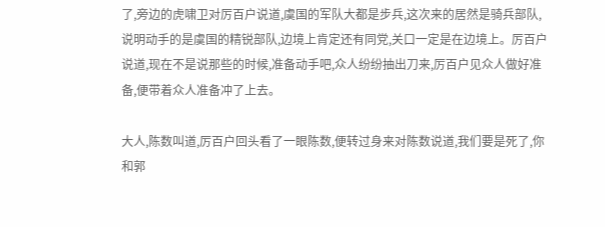了,旁边的虎啸卫对厉百户说道,虞国的军队大都是步兵,这次来的居然是骑兵部队,说明动手的是虞国的精锐部队,边境上肯定还有同党,关口一定是在边境上。厉百户说道,现在不是说那些的时候,准备动手吧,众人纷纷抽出刀来,厉百户见众人做好准备,便带着众人准备冲了上去。

大人,陈数叫道,厉百户回头看了一眼陈数,便转过身来对陈数说道,我们要是死了,你和郭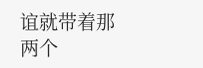谊就带着那两个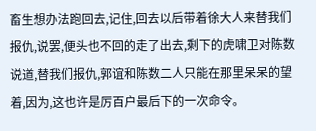畜生想办法跑回去,记住,回去以后带着徐大人来替我们报仇,说罢,便头也不回的走了出去,剩下的虎啸卫对陈数说道,替我们报仇,郭谊和陈数二人只能在那里呆呆的望着,因为,这也许是厉百户最后下的一次命令。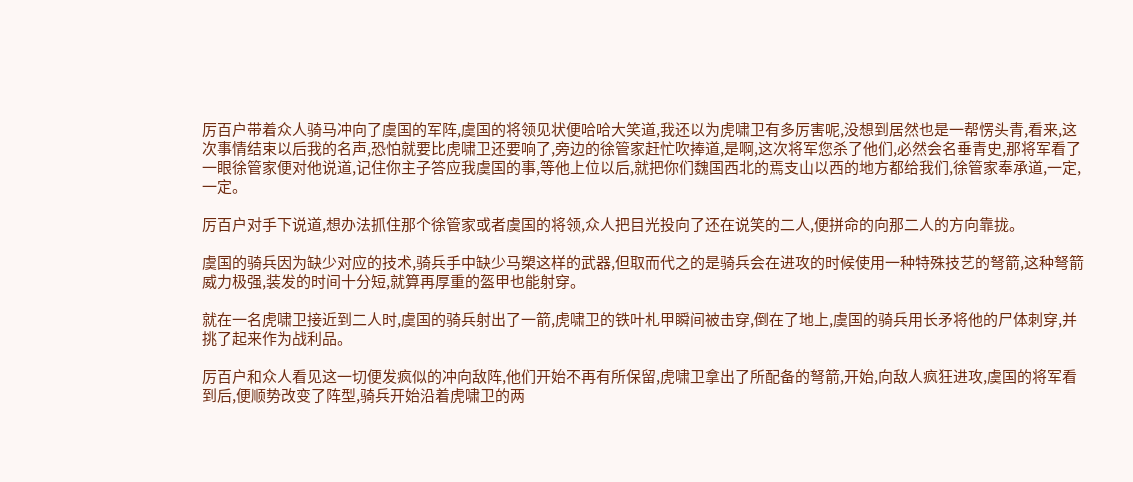厉百户带着众人骑马冲向了虞国的军阵,虞国的将领见状便哈哈大笑道,我还以为虎啸卫有多厉害呢,没想到居然也是一帮愣头青,看来,这次事情结束以后我的名声,恐怕就要比虎啸卫还要响了,旁边的徐管家赶忙吹捧道,是啊,这次将军您杀了他们,必然会名垂青史,那将军看了一眼徐管家便对他说道,记住你主子答应我虞国的事,等他上位以后,就把你们魏国西北的焉支山以西的地方都给我们,徐管家奉承道,一定,一定。

厉百户对手下说道,想办法抓住那个徐管家或者虞国的将领,众人把目光投向了还在说笑的二人,便拼命的向那二人的方向靠拢。

虞国的骑兵因为缺少对应的技术,骑兵手中缺少马槊这样的武器,但取而代之的是骑兵会在进攻的时候使用一种特殊技艺的弩箭,这种弩箭威力极强,装发的时间十分短,就算再厚重的盔甲也能射穿。

就在一名虎啸卫接近到二人时,虞国的骑兵射出了一箭,虎啸卫的铁叶札甲瞬间被击穿,倒在了地上,虞国的骑兵用长矛将他的尸体刺穿,并挑了起来作为战利品。

厉百户和众人看见这一切便发疯似的冲向敌阵,他们开始不再有所保留,虎啸卫拿出了所配备的弩箭,开始,向敌人疯狂进攻,虞国的将军看到后,便顺势改变了阵型,骑兵开始沿着虎啸卫的两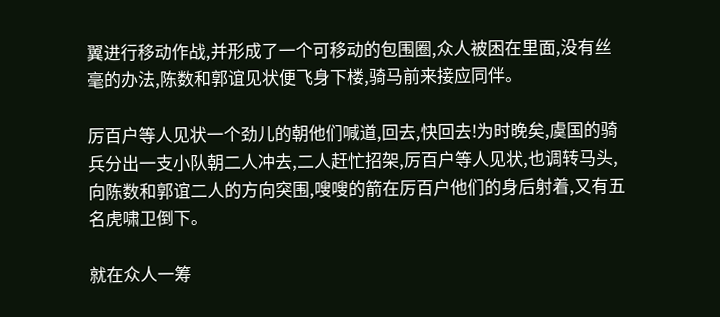翼进行移动作战,并形成了一个可移动的包围圈,众人被困在里面,没有丝毫的办法,陈数和郭谊见状便飞身下楼,骑马前来接应同伴。

厉百户等人见状一个劲儿的朝他们喊道,回去,快回去!为时晚矣,虞国的骑兵分出一支小队朝二人冲去,二人赶忙招架,厉百户等人见状,也调转马头,向陈数和郭谊二人的方向突围,嗖嗖的箭在厉百户他们的身后射着,又有五名虎啸卫倒下。

就在众人一筹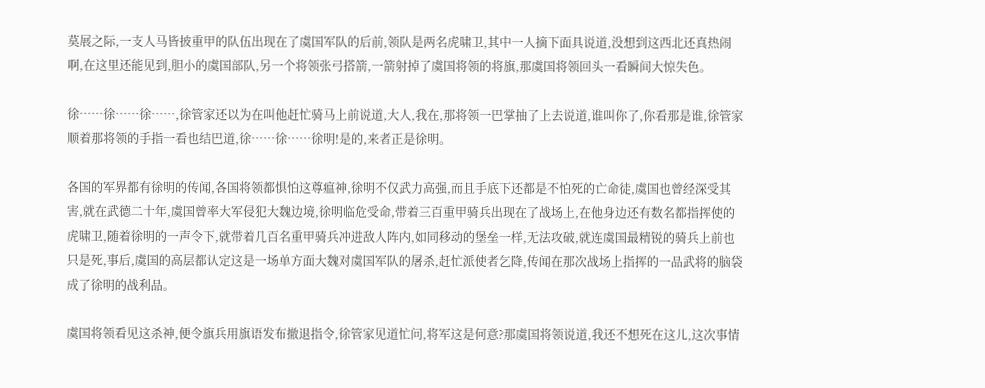莫展之际,一支人马皆披重甲的队伍出现在了虞国军队的后前,领队是两名虎啸卫,其中一人摘下面具说道,没想到这西北还真热闹啊,在这里还能见到,胆小的虞国部队,另一个将领张弓搭箭,一箭射掉了虞国将领的将旗,那虞国将领回头一看瞬间大惊失色。

徐……徐……徐……,徐管家还以为在叫他赶忙骑马上前说道,大人,我在,那将领一巴掌抽了上去说道,谁叫你了,你看那是谁,徐管家顺着那将领的手指一看也结巴道,徐……徐……徐明!是的,来者正是徐明。

各国的军界都有徐明的传闻,各国将领都惧怕这尊瘟神,徐明不仅武力高强,而且手底下还都是不怕死的亡命徒,虞国也曾经深受其害,就在武德二十年,虞国曾率大军侵犯大魏边境,徐明临危受命,带着三百重甲骑兵出现在了战场上,在他身边还有数名都指挥使的虎啸卫,随着徐明的一声令下,就带着几百名重甲骑兵冲进敌人阵内,如同移动的堡垒一样,无法攻破,就连虞国最精锐的骑兵上前也只是死,事后,虞国的高层都认定这是一场单方面大魏对虞国军队的屠杀,赶忙派使者乞降,传闻在那次战场上指挥的一品武将的脑袋成了徐明的战利品。

虞国将领看见这杀神,便令旗兵用旗语发布撤退指令,徐管家见道忙问,将军这是何意?那虞国将领说道,我还不想死在这儿,这次事情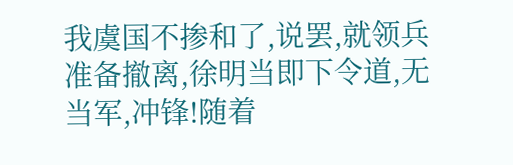我虞国不掺和了,说罢,就领兵准备撤离,徐明当即下令道,无当军,冲锋!随着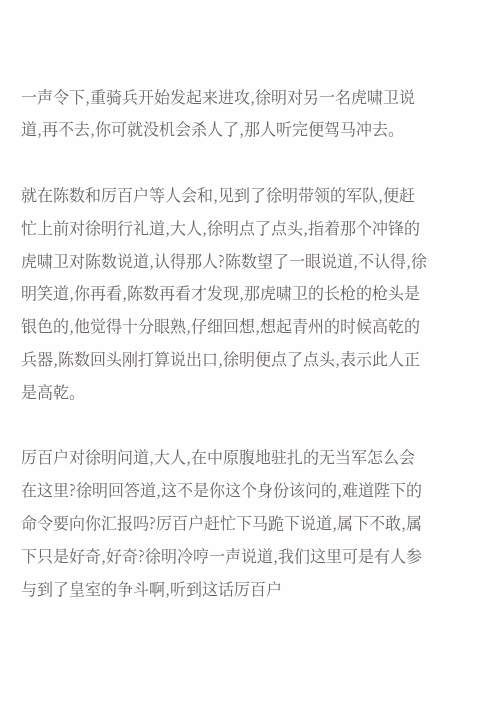一声令下,重骑兵开始发起来进攻,徐明对另一名虎啸卫说道,再不去,你可就没机会杀人了,那人听完便驾马冲去。

就在陈数和厉百户等人会和,见到了徐明带领的军队,便赶忙上前对徐明行礼道,大人,徐明点了点头,指着那个冲锋的虎啸卫对陈数说道,认得那人?陈数望了一眼说道,不认得,徐明笑道,你再看,陈数再看才发现,那虎啸卫的长枪的枪头是银色的,他觉得十分眼熟,仔细回想,想起青州的时候高乾的兵器,陈数回头刚打算说出口,徐明便点了点头,表示此人正是高乾。

厉百户对徐明问道,大人,在中原腹地驻扎的无当军怎么会在这里?徐明回答道,这不是你这个身份该问的,难道陛下的命令要向你汇报吗?厉百户赶忙下马跪下说道,属下不敢,属下只是好奇,好奇?徐明冷哼一声说道,我们这里可是有人参与到了皇室的争斗啊,听到这话厉百户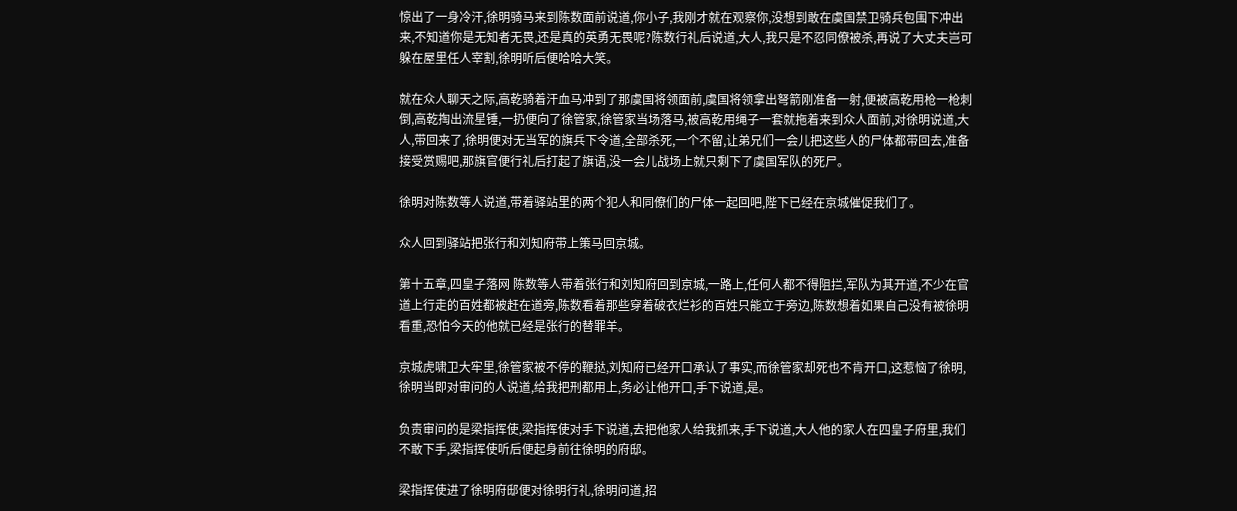惊出了一身冷汗,徐明骑马来到陈数面前说道,你小子,我刚才就在观察你,没想到敢在虞国禁卫骑兵包围下冲出来,不知道你是无知者无畏,还是真的英勇无畏呢?陈数行礼后说道,大人,我只是不忍同僚被杀,再说了大丈夫岂可躲在屋里任人宰割,徐明听后便哈哈大笑。

就在众人聊天之际,高乾骑着汗血马冲到了那虞国将领面前,虞国将领拿出弩箭刚准备一射,便被高乾用枪一枪刺倒,高乾掏出流星锤,一扔便向了徐管家,徐管家当场落马,被高乾用绳子一套就拖着来到众人面前,对徐明说道,大人,带回来了,徐明便对无当军的旗兵下令道,全部杀死,一个不留,让弟兄们一会儿把这些人的尸体都带回去,准备接受赏赐吧,那旗官便行礼后打起了旗语,没一会儿战场上就只剩下了虞国军队的死尸。

徐明对陈数等人说道,带着驿站里的两个犯人和同僚们的尸体一起回吧,陛下已经在京城催促我们了。

众人回到驿站把张行和刘知府带上策马回京城。

第十五章,四皇子落网 陈数等人带着张行和刘知府回到京城,一路上,任何人都不得阻拦,军队为其开道,不少在官道上行走的百姓都被赶在道旁,陈数看着那些穿着破衣烂衫的百姓只能立于旁边,陈数想着如果自己没有被徐明看重,恐怕今天的他就已经是张行的替罪羊。

京城虎啸卫大牢里,徐管家被不停的鞭挞,刘知府已经开口承认了事实,而徐管家却死也不肯开口,这惹恼了徐明,徐明当即对审问的人说道,给我把刑都用上,务必让他开口,手下说道,是。

负责审问的是梁指挥使,梁指挥使对手下说道,去把他家人给我抓来,手下说道,大人他的家人在四皇子府里,我们不敢下手,梁指挥使听后便起身前往徐明的府邸。

梁指挥使进了徐明府邸便对徐明行礼,徐明问道,招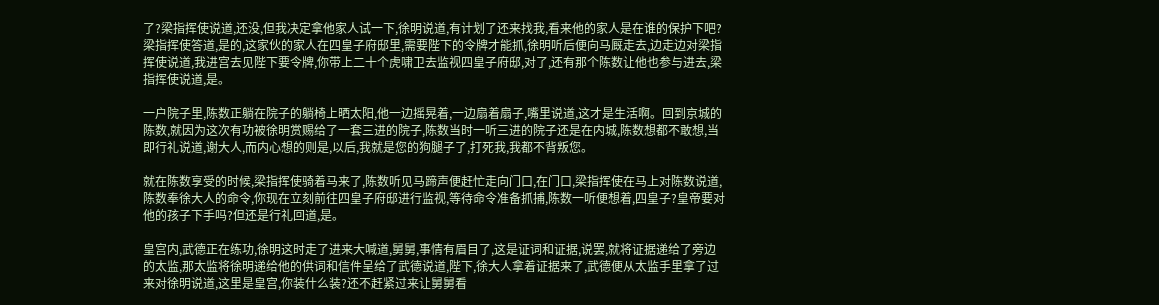了?梁指挥使说道,还没,但我决定拿他家人试一下,徐明说道,有计划了还来找我,看来他的家人是在谁的保护下吧?梁指挥使答道,是的,这家伙的家人在四皇子府邸里,需要陛下的令牌才能抓,徐明听后便向马厩走去,边走边对梁指挥使说道,我进宫去见陛下要令牌,你带上二十个虎啸卫去监视四皇子府邸,对了,还有那个陈数让他也参与进去,梁指挥使说道,是。

一户院子里,陈数正躺在院子的躺椅上晒太阳,他一边摇晃着,一边扇着扇子,嘴里说道,这才是生活啊。回到京城的陈数,就因为这次有功被徐明赏赐给了一套三进的院子,陈数当时一听三进的院子还是在内城,陈数想都不敢想,当即行礼说道,谢大人,而内心想的则是,以后,我就是您的狗腿子了,打死我,我都不背叛您。

就在陈数享受的时候,梁指挥使骑着马来了,陈数听见马蹄声便赶忙走向门口,在门口,梁指挥使在马上对陈数说道,陈数奉徐大人的命令,你现在立刻前往四皇子府邸进行监视,等待命令准备抓捕,陈数一听便想着,四皇子?皇帝要对他的孩子下手吗?但还是行礼回道,是。

皇宫内,武德正在练功,徐明这时走了进来大喊道,舅舅,事情有眉目了,这是证词和证据,说罢,就将证据递给了旁边的太监,那太监将徐明递给他的供词和信件呈给了武德说道,陛下,徐大人拿着证据来了,武德便从太监手里拿了过来对徐明说道,这里是皇宫,你装什么装?还不赶紧过来让舅舅看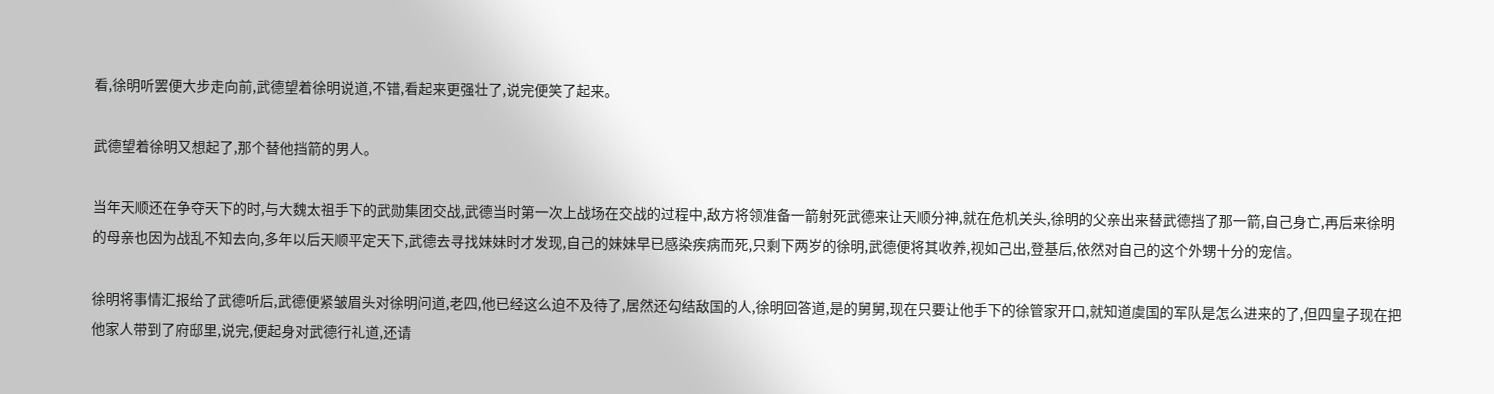看,徐明听罢便大步走向前,武德望着徐明说道,不错,看起来更强壮了,说完便笑了起来。

武德望着徐明又想起了,那个替他挡箭的男人。

当年天顺还在争夺天下的时,与大魏太祖手下的武勋集团交战,武德当时第一次上战场在交战的过程中,敌方将领准备一箭射死武德来让天顺分神,就在危机关头,徐明的父亲出来替武德挡了那一箭,自己身亡,再后来徐明的母亲也因为战乱不知去向,多年以后天顺平定天下,武德去寻找妹妹时才发现,自己的妹妹早已感染疾病而死,只剩下两岁的徐明,武德便将其收养,视如己出,登基后,依然对自己的这个外甥十分的宠信。

徐明将事情汇报给了武德听后,武德便紧皱眉头对徐明问道,老四,他已经这么迫不及待了,居然还勾结敌国的人,徐明回答道,是的舅舅,现在只要让他手下的徐管家开口,就知道虞国的军队是怎么进来的了,但四皇子现在把他家人带到了府邸里,说完,便起身对武德行礼道,还请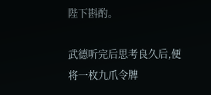陛下斟酌。

武德听完后思考良久后,便将一枚九爪令牌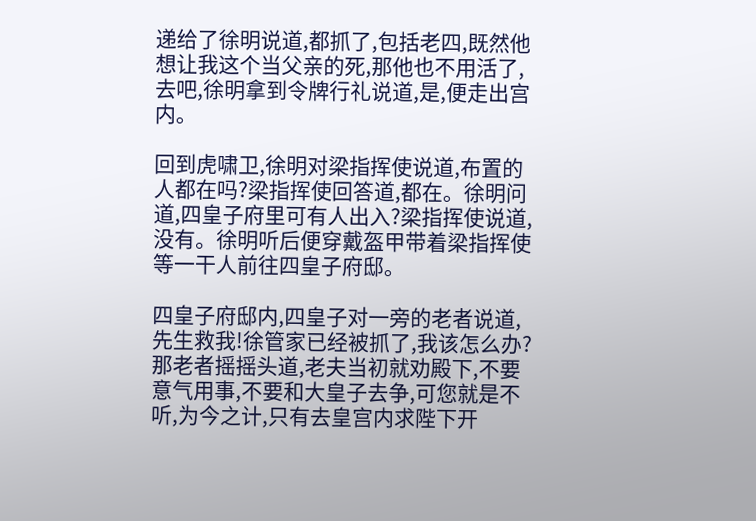递给了徐明说道,都抓了,包括老四,既然他想让我这个当父亲的死,那他也不用活了,去吧,徐明拿到令牌行礼说道,是,便走出宫内。

回到虎啸卫,徐明对梁指挥使说道,布置的人都在吗?梁指挥使回答道,都在。徐明问道,四皇子府里可有人出入?梁指挥使说道,没有。徐明听后便穿戴盔甲带着梁指挥使等一干人前往四皇子府邸。

四皇子府邸内,四皇子对一旁的老者说道,先生救我!徐管家已经被抓了,我该怎么办?那老者摇摇头道,老夫当初就劝殿下,不要意气用事,不要和大皇子去争,可您就是不听,为今之计,只有去皇宫内求陛下开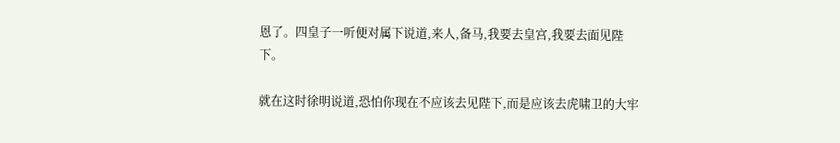恩了。四皇子一听便对属下说道,来人,备马,我要去皇宫,我要去面见陛下。

就在这时徐明说道,恐怕你现在不应该去见陛下,而是应该去虎啸卫的大牢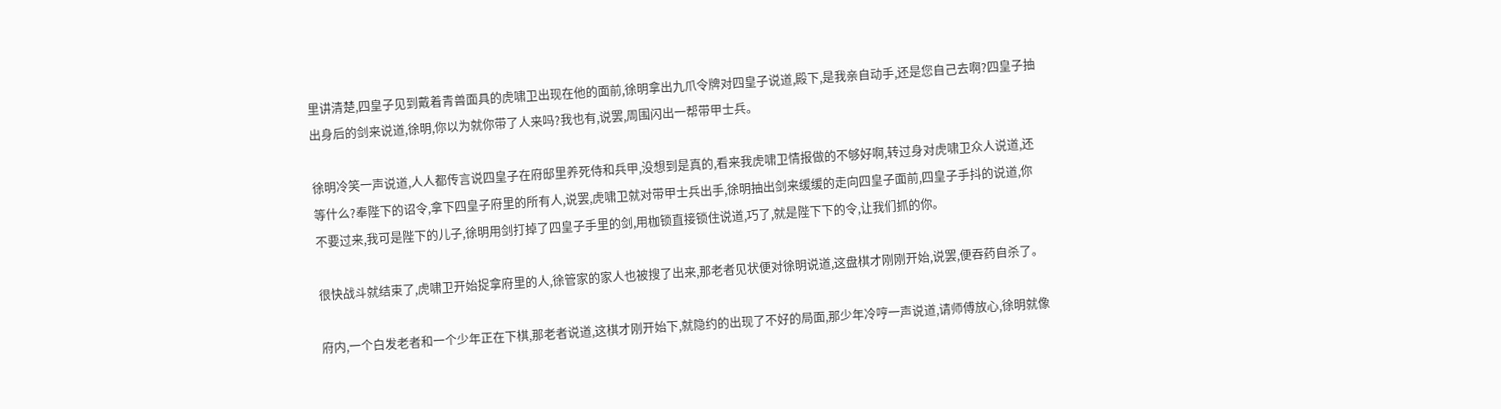里讲清楚,四皇子见到戴着青兽面具的虎啸卫出现在他的面前,徐明拿出九爪令牌对四皇子说道,殿下,是我亲自动手,还是您自己去啊?四皇子抽出身后的剑来说道,徐明,你以为就你带了人来吗?我也有,说罢,周围闪出一帮带甲士兵。

徐明冷笑一声说道,人人都传言说四皇子在府邸里养死侍和兵甲,没想到是真的,看来我虎啸卫情报做的不够好啊,转过身对虎啸卫众人说道,还等什么?奉陛下的诏令,拿下四皇子府里的所有人,说罢,虎啸卫就对带甲士兵出手,徐明抽出剑来缓缓的走向四皇子面前,四皇子手抖的说道,你不要过来,我可是陛下的儿子,徐明用剑打掉了四皇子手里的剑,用枷锁直接锁住说道,巧了,就是陛下下的令,让我们抓的你。

很快战斗就结束了,虎啸卫开始捉拿府里的人,徐管家的家人也被搜了出来,那老者见状便对徐明说道,这盘棋才刚刚开始,说罢,便吞药自杀了。

府内,一个白发老者和一个少年正在下棋,那老者说道,这棋才刚开始下,就隐约的出现了不好的局面,那少年冷哼一声说道,请师傅放心,徐明就像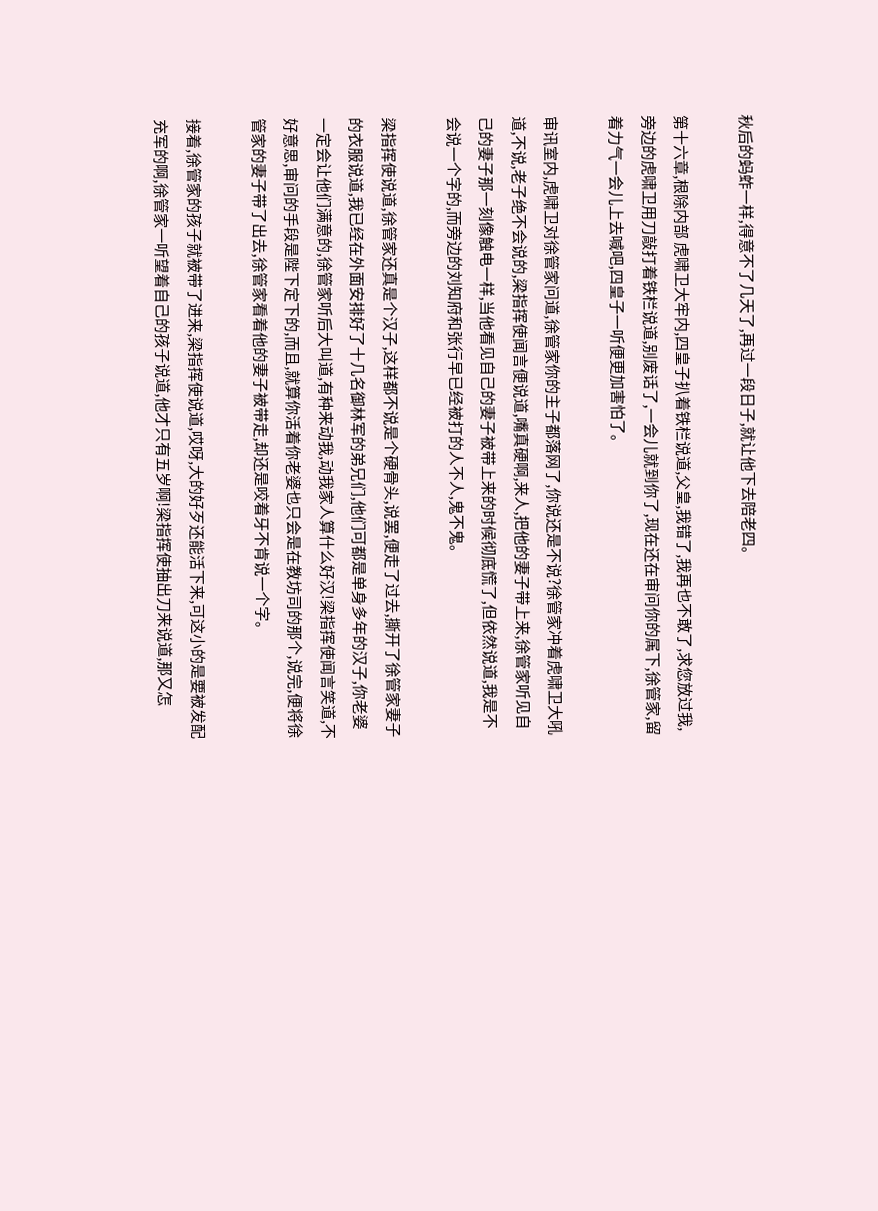秋后的蚂蚱一样,得意不了几天了,再过一段日子,就让他下去陪老四。

第十六章,根除内部 虎啸卫大牢内,四皇子扒着铁栏说道,父皇,我错了,我再也不敢了,求您放过我,旁边的虎啸卫用刀敲打着铁栏说道,别废话了,一会儿就到你了,现在还在审问你的属下,徐管家,留着力气一会儿上去喊吧,四皇子一听便更加害怕了。

审讯室内,虎啸卫对徐管家问道,徐管家你的主子都落网了,你说还是不说?徐管家冲着虎啸卫大吼道,不说,老子绝不会说的,梁指挥使闻言便说道,嘴真硬啊,来人,把他的妻子带上来,徐管家听见自己的妻子那一刻像触电一样,当他看见自己的妻子被带上来的时候彻底慌了,但依然说道,我是不会说一个字的,而旁边的刘知府和张行早已经被打的人不人,鬼不鬼。

梁指挥使说道,徐管家还真是个汉子,这样都不说是个硬骨头,说罢,便走了过去,撕开了徐管家妻子的衣服说道,我已经在外面安排好了十几名御林军的弟兄们,他们可都是单身多年的汉子,你老婆一定会让他们满意的,徐管家听后大叫道,有种来动我,动我家人算什么好汉!梁指挥使闻言笑道,不好意思,审问的手段是陛下定下的,而且,就算你活着你老婆也只会是在教坊司的那个,说完,便将徐管家的妻子带了出去,徐管家看着他的妻子被带走,却还是咬着牙不肯说一个字。

接着,徐管家的孩子就被带了进来,梁指挥使说道,哎呀,大的好歹还能活下来,可这小的是要被发配充军的啊,徐管家一听望着自己的孩子说道,他才只有五岁啊!梁指挥使抽出刀来说道,那又怎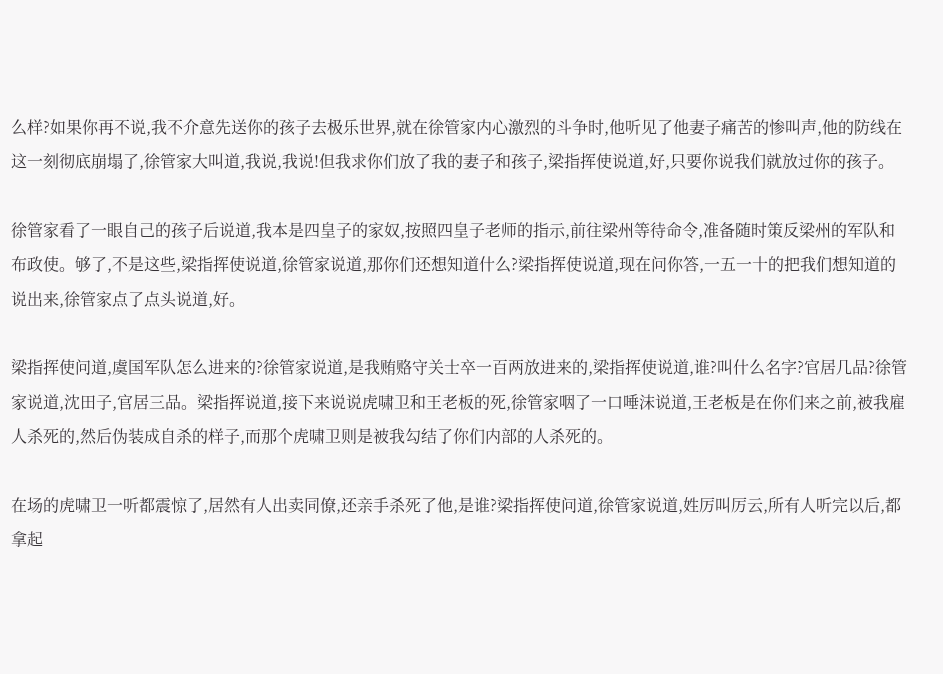么样?如果你再不说,我不介意先送你的孩子去极乐世界,就在徐管家内心激烈的斗争时,他听见了他妻子痛苦的惨叫声,他的防线在这一刻彻底崩塌了,徐管家大叫道,我说,我说!但我求你们放了我的妻子和孩子,梁指挥使说道,好,只要你说我们就放过你的孩子。

徐管家看了一眼自己的孩子后说道,我本是四皇子的家奴,按照四皇子老师的指示,前往梁州等待命令,准备随时策反梁州的军队和布政使。够了,不是这些,梁指挥使说道,徐管家说道,那你们还想知道什么?梁指挥使说道,现在问你答,一五一十的把我们想知道的说出来,徐管家点了点头说道,好。

梁指挥使问道,虞国军队怎么进来的?徐管家说道,是我贿赂守关士卒一百两放进来的,梁指挥使说道,谁?叫什么名字?官居几品?徐管家说道,沈田子,官居三品。梁指挥说道,接下来说说虎啸卫和王老板的死,徐管家咽了一口唾沫说道,王老板是在你们来之前,被我雇人杀死的,然后伪装成自杀的样子,而那个虎啸卫则是被我勾结了你们内部的人杀死的。

在场的虎啸卫一听都震惊了,居然有人出卖同僚,还亲手杀死了他,是谁?梁指挥使问道,徐管家说道,姓厉叫厉云,所有人听完以后,都拿起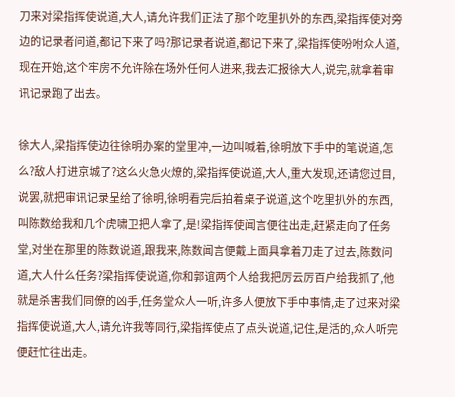刀来对梁指挥使说道,大人,请允许我们正法了那个吃里扒外的东西,梁指挥使对旁边的记录者问道,都记下来了吗?那记录者说道,都记下来了,梁指挥使吩咐众人道,现在开始,这个牢房不允许除在场外任何人进来,我去汇报徐大人,说完,就拿着审讯记录跑了出去。

徐大人,梁指挥使边往徐明办案的堂里冲,一边叫喊着,徐明放下手中的笔说道,怎么?敌人打进京城了?这么火急火燎的,梁指挥使说道,大人,重大发现,还请您过目,说罢,就把审讯记录呈给了徐明,徐明看完后拍着桌子说道,这个吃里扒外的东西,叫陈数给我和几个虎啸卫把人拿了,是!梁指挥使闻言便往出走,赶紧走向了任务堂,对坐在那里的陈数说道,跟我来,陈数闻言便戴上面具拿着刀走了过去,陈数问道,大人什么任务?梁指挥使说道,你和郭谊两个人给我把厉云厉百户给我抓了,他就是杀害我们同僚的凶手,任务堂众人一听,许多人便放下手中事情,走了过来对梁指挥使说道,大人,请允许我等同行,梁指挥使点了点头说道,记住,是活的,众人听完便赶忙往出走。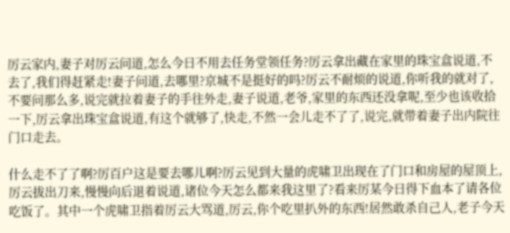厉云家内,妻子对厉云问道,怎么今日不用去任务堂领任务?厉云拿出藏在家里的珠宝盒说道,不去了,我们得赶紧走!妻子问道,去哪里?京城不是挺好的吗?厉云不耐烦的说道,你听我的就对了,不要问那么多,说完就拉着妻子的手往外走,妻子说道,老爷,家里的东西还没拿呢,至少也该收拾一下,厉云拿出珠宝盒说道,有这个就够了,快走,不然一会儿走不了了,说完,就带着妻子出内院往门口走去。

什么走不了了啊?厉百户这是要去哪儿啊?厉云见到大量的虎啸卫出现在了门口和房屋的屋顶上,厉云拔出刀来,慢慢向后退着说道,诸位今天怎么都来我这里了?看来厉某今日得下血本了请各位吃饭了。其中一个虎啸卫指着厉云大骂道,厉云,你个吃里扒外的东西!居然敢杀自己人,老子今天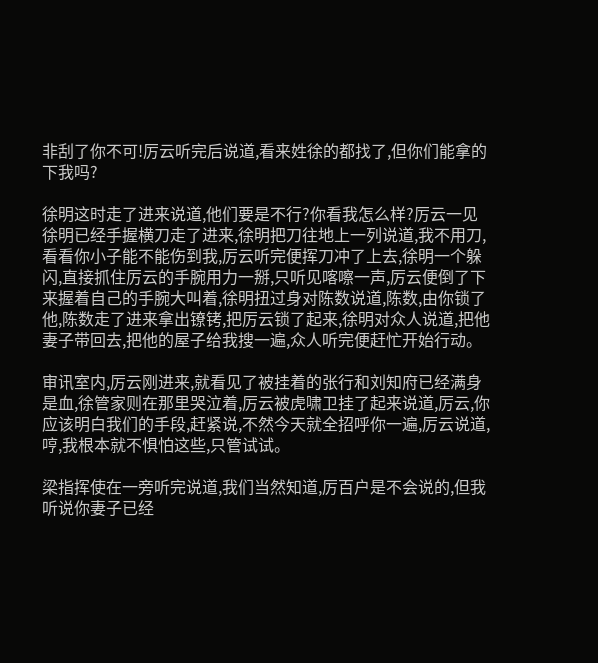非刮了你不可!厉云听完后说道,看来姓徐的都找了,但你们能拿的下我吗?

徐明这时走了进来说道,他们要是不行?你看我怎么样?厉云一见徐明已经手握横刀走了进来,徐明把刀往地上一列说道,我不用刀,看看你小子能不能伤到我,厉云听完便挥刀冲了上去,徐明一个躲闪,直接抓住厉云的手腕用力一掰,只听见喀嚓一声,厉云便倒了下来握着自己的手腕大叫着,徐明扭过身对陈数说道,陈数,由你锁了他,陈数走了进来拿出镣铐,把厉云锁了起来,徐明对众人说道,把他妻子带回去,把他的屋子给我搜一遍,众人听完便赶忙开始行动。

审讯室内,厉云刚进来,就看见了被挂着的张行和刘知府已经满身是血,徐管家则在那里哭泣着,厉云被虎啸卫挂了起来说道,厉云,你应该明白我们的手段,赶紧说,不然今天就全招呼你一遍,厉云说道,哼,我根本就不惧怕这些,只管试试。

梁指挥使在一旁听完说道,我们当然知道,厉百户是不会说的,但我听说你妻子已经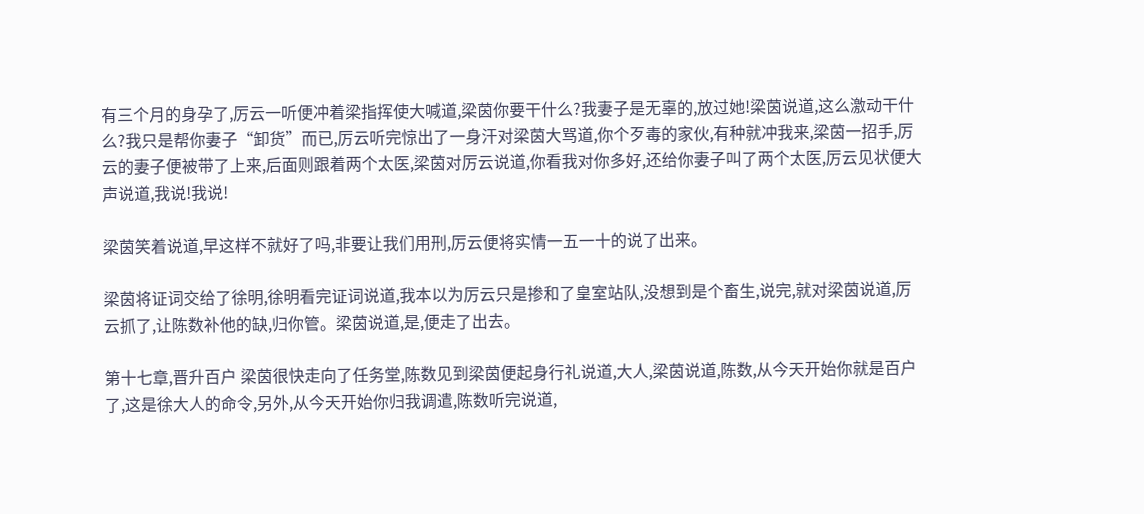有三个月的身孕了,厉云一听便冲着梁指挥使大喊道,梁茵你要干什么?我妻子是无辜的,放过她!梁茵说道,这么激动干什么?我只是帮你妻子“卸货”而已,厉云听完惊出了一身汗对梁茵大骂道,你个歹毒的家伙,有种就冲我来,梁茵一招手,厉云的妻子便被带了上来,后面则跟着两个太医,梁茵对厉云说道,你看我对你多好,还给你妻子叫了两个太医,厉云见状便大声说道,我说!我说!

梁茵笑着说道,早这样不就好了吗,非要让我们用刑,厉云便将实情一五一十的说了出来。

梁茵将证词交给了徐明,徐明看完证词说道,我本以为厉云只是掺和了皇室站队,没想到是个畜生,说完,就对梁茵说道,厉云抓了,让陈数补他的缺,归你管。梁茵说道,是,便走了出去。

第十七章,晋升百户 梁茵很快走向了任务堂,陈数见到梁茵便起身行礼说道,大人,梁茵说道,陈数,从今天开始你就是百户了,这是徐大人的命令,另外,从今天开始你归我调遣,陈数听完说道,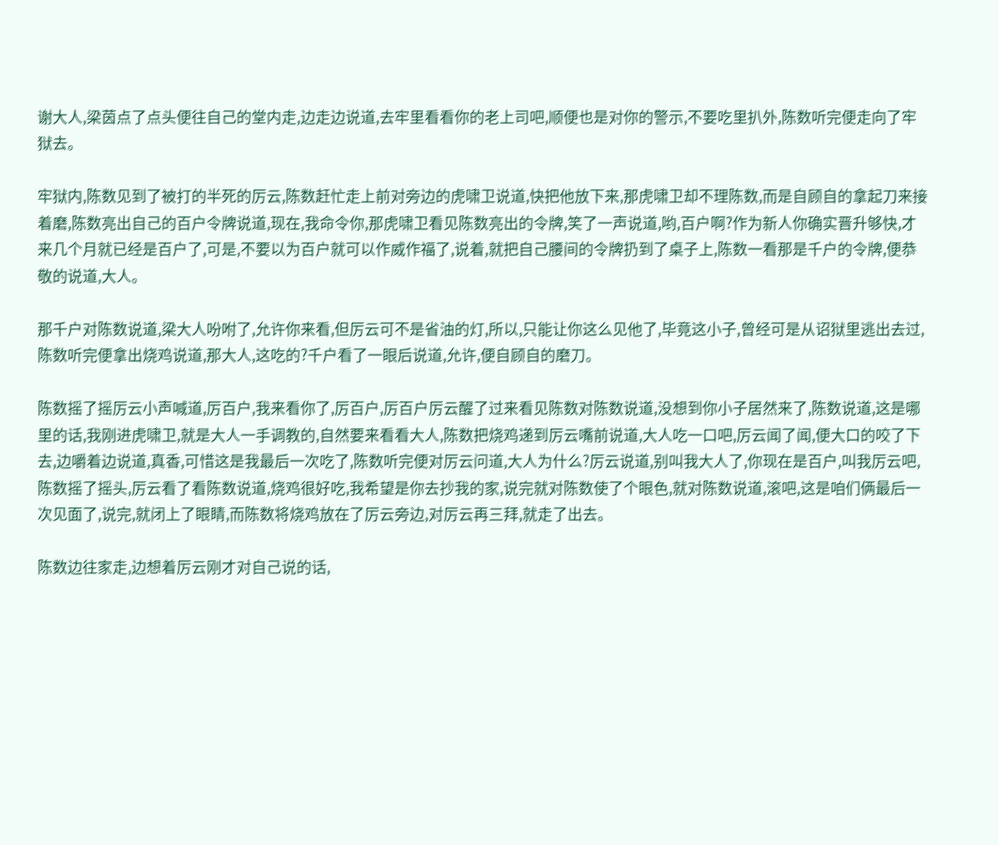谢大人,梁茵点了点头便往自己的堂内走,边走边说道,去牢里看看你的老上司吧,顺便也是对你的警示,不要吃里扒外,陈数听完便走向了牢狱去。

牢狱内,陈数见到了被打的半死的厉云,陈数赶忙走上前对旁边的虎啸卫说道,快把他放下来,那虎啸卫却不理陈数,而是自顾自的拿起刀来接着磨,陈数亮出自己的百户令牌说道,现在,我命令你,那虎啸卫看见陈数亮出的令牌,笑了一声说道,哟,百户啊?作为新人你确实晋升够快,才来几个月就已经是百户了,可是,不要以为百户就可以作威作福了,说着,就把自己腰间的令牌扔到了桌子上,陈数一看那是千户的令牌,便恭敬的说道,大人。

那千户对陈数说道,梁大人吩咐了,允许你来看,但厉云可不是省油的灯,所以,只能让你这么见他了,毕竟这小子,曾经可是从诏狱里逃出去过,陈数听完便拿出烧鸡说道,那大人,这吃的?千户看了一眼后说道,允许,便自顾自的磨刀。

陈数摇了摇厉云小声喊道,厉百户,我来看你了,厉百户,厉百户厉云醒了过来看见陈数对陈数说道,没想到你小子居然来了,陈数说道,这是哪里的话,我刚进虎啸卫,就是大人一手调教的,自然要来看看大人,陈数把烧鸡递到厉云嘴前说道,大人吃一口吧,厉云闻了闻,便大口的咬了下去,边嚼着边说道,真香,可惜这是我最后一次吃了,陈数听完便对厉云问道,大人为什么?厉云说道,别叫我大人了,你现在是百户,叫我厉云吧,陈数摇了摇头,厉云看了看陈数说道,烧鸡很好吃,我希望是你去抄我的家,说完就对陈数使了个眼色,就对陈数说道,滚吧,这是咱们俩最后一次见面了,说完,就闭上了眼睛,而陈数将烧鸡放在了厉云旁边,对厉云再三拜,就走了出去。

陈数边往家走,边想着厉云刚才对自己说的话,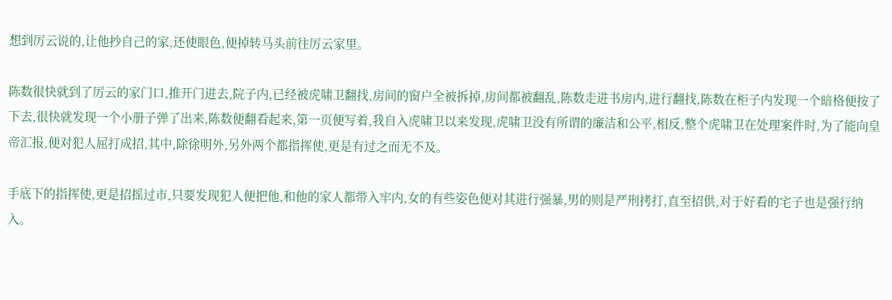想到厉云说的,让他抄自己的家,还使眼色,便掉转马头前往厉云家里。

陈数很快就到了厉云的家门口,推开门进去,院子内,已经被虎啸卫翻找,房间的窗户全被拆掉,房间都被翻乱,陈数走进书房内,进行翻找,陈数在柜子内发现一个暗格便按了下去,很快就发现一个小册子弹了出来,陈数便翻看起来,第一页便写着,我自入虎啸卫以来发现,虎啸卫没有所谓的廉洁和公平,相反,整个虎啸卫在处理案件时,为了能向皇帝汇报,便对犯人屈打成招,其中,除徐明外,另外两个都指挥使,更是有过之而无不及。

手底下的指挥使,更是招摇过市,只要发现犯人便把他,和他的家人都带入牢内,女的有些姿色便对其进行强暴,男的则是严刑拷打,直至招供,对于好看的宅子也是强行纳入。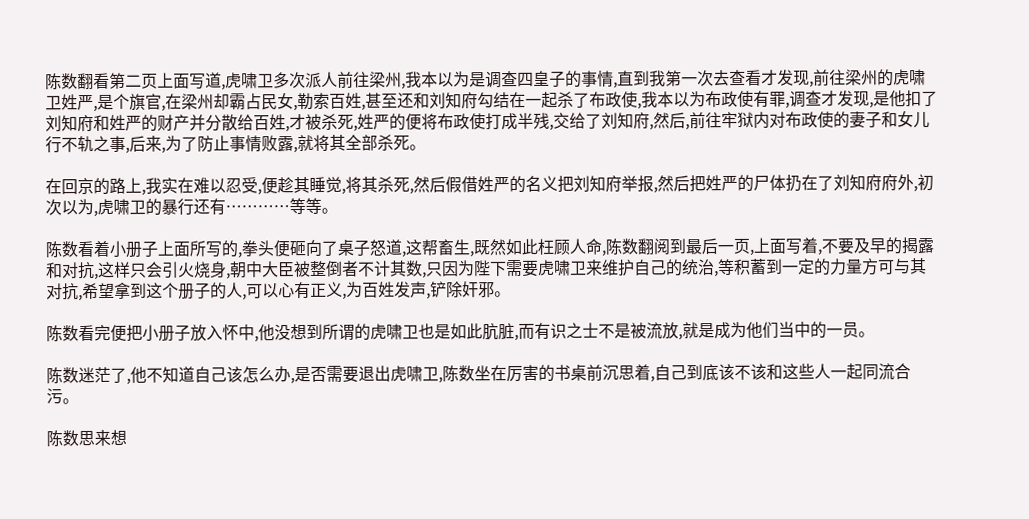陈数翻看第二页上面写道,虎啸卫多次派人前往梁州,我本以为是调查四皇子的事情,直到我第一次去查看才发现,前往梁州的虎啸卫姓严,是个旗官,在梁州却霸占民女,勒索百姓,甚至还和刘知府勾结在一起杀了布政使,我本以为布政使有罪,调查才发现,是他扣了刘知府和姓严的财产并分散给百姓,才被杀死,姓严的便将布政使打成半残,交给了刘知府,然后,前往牢狱内对布政使的妻子和女儿行不轨之事,后来,为了防止事情败露,就将其全部杀死。

在回京的路上,我实在难以忍受,便趁其睡觉,将其杀死,然后假借姓严的名义把刘知府举报,然后把姓严的尸体扔在了刘知府府外,初次以为,虎啸卫的暴行还有…………等等。

陈数看着小册子上面所写的,拳头便砸向了桌子怒道,这帮畜生,既然如此枉顾人命,陈数翻阅到最后一页,上面写着,不要及早的揭露和对抗,这样只会引火烧身,朝中大臣被整倒者不计其数,只因为陛下需要虎啸卫来维护自己的统治,等积蓄到一定的力量方可与其对抗,希望拿到这个册子的人,可以心有正义,为百姓发声,铲除奸邪。

陈数看完便把小册子放入怀中,他没想到所谓的虎啸卫也是如此肮脏,而有识之士不是被流放,就是成为他们当中的一员。

陈数迷茫了,他不知道自己该怎么办,是否需要退出虎啸卫,陈数坐在厉害的书桌前沉思着,自己到底该不该和这些人一起同流合污。

陈数思来想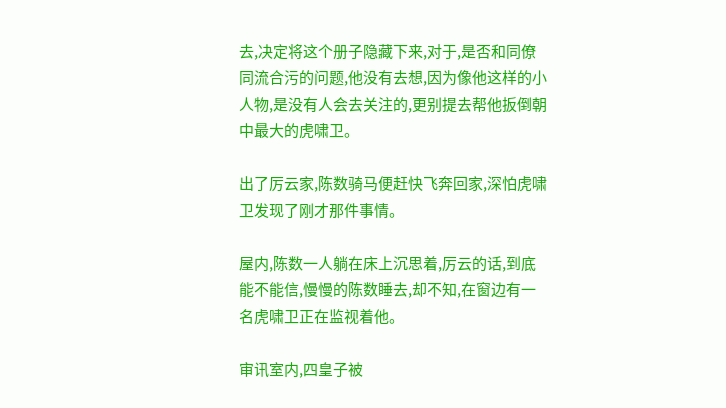去,决定将这个册子隐藏下来,对于,是否和同僚同流合污的问题,他没有去想,因为像他这样的小人物,是没有人会去关注的,更别提去帮他扳倒朝中最大的虎啸卫。

出了厉云家,陈数骑马便赶快飞奔回家,深怕虎啸卫发现了刚才那件事情。

屋内,陈数一人躺在床上沉思着,厉云的话,到底能不能信,慢慢的陈数睡去,却不知,在窗边有一名虎啸卫正在监视着他。

审讯室内,四皇子被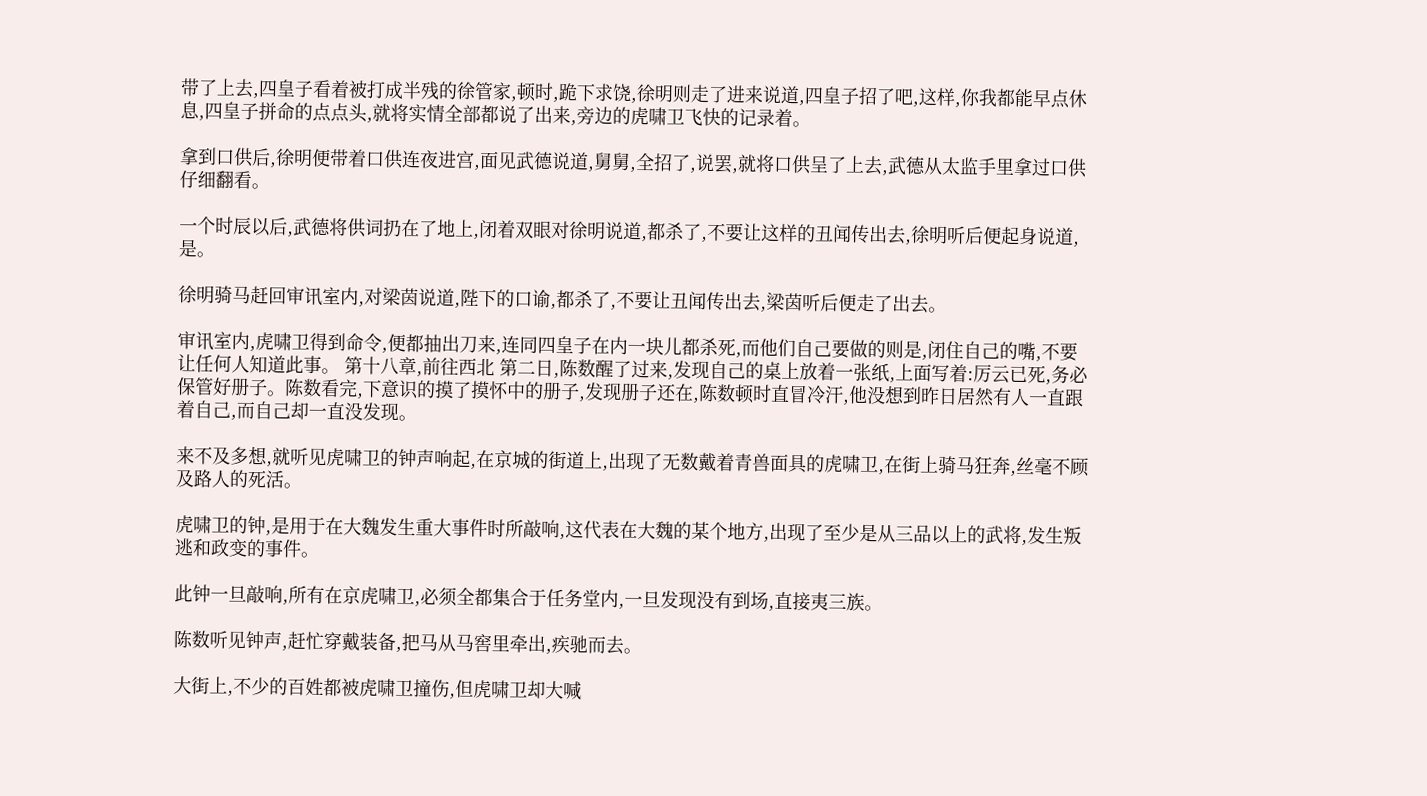带了上去,四皇子看着被打成半残的徐管家,顿时,跪下求饶,徐明则走了进来说道,四皇子招了吧,这样,你我都能早点休息,四皇子拼命的点点头,就将实情全部都说了出来,旁边的虎啸卫飞快的记录着。

拿到口供后,徐明便带着口供连夜进宫,面见武德说道,舅舅,全招了,说罢,就将口供呈了上去,武德从太监手里拿过口供仔细翻看。

一个时辰以后,武德将供词扔在了地上,闭着双眼对徐明说道,都杀了,不要让这样的丑闻传出去,徐明听后便起身说道,是。

徐明骑马赶回审讯室内,对梁茵说道,陛下的口谕,都杀了,不要让丑闻传出去,梁茵听后便走了出去。

审讯室内,虎啸卫得到命令,便都抽出刀来,连同四皇子在内一块儿都杀死,而他们自己要做的则是,闭住自己的嘴,不要让任何人知道此事。 第十八章,前往西北 第二日,陈数醒了过来,发现自己的桌上放着一张纸,上面写着:厉云已死,务必保管好册子。陈数看完,下意识的摸了摸怀中的册子,发现册子还在,陈数顿时直冒冷汗,他没想到昨日居然有人一直跟着自己,而自己却一直没发现。

来不及多想,就听见虎啸卫的钟声响起,在京城的街道上,出现了无数戴着青兽面具的虎啸卫,在街上骑马狂奔,丝毫不顾及路人的死活。

虎啸卫的钟,是用于在大魏发生重大事件时所敲响,这代表在大魏的某个地方,出现了至少是从三品以上的武将,发生叛逃和政变的事件。

此钟一旦敲响,所有在京虎啸卫,必须全都集合于任务堂内,一旦发现没有到场,直接夷三族。

陈数听见钟声,赶忙穿戴装备,把马从马窖里牵出,疾驰而去。

大街上,不少的百姓都被虎啸卫撞伤,但虎啸卫却大喊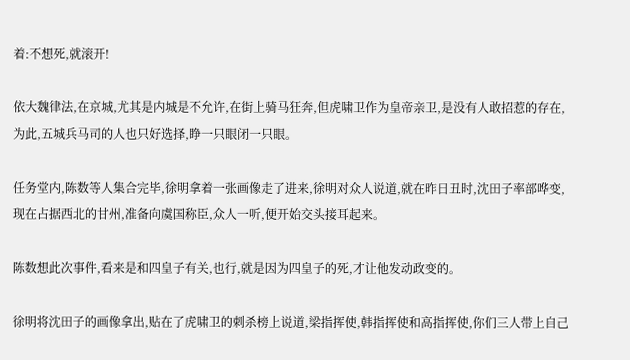着:不想死,就滚开!

依大魏律法,在京城,尤其是内城是不允许,在街上骑马狂奔,但虎啸卫作为皇帝亲卫,是没有人敢招惹的存在,为此,五城兵马司的人也只好选择,睁一只眼闭一只眼。

任务堂内,陈数等人集合完毕,徐明拿着一张画像走了进来,徐明对众人说道,就在昨日丑时,沈田子率部哗变,现在占据西北的甘州,准备向虞国称臣,众人一听,便开始交头接耳起来。

陈数想此次事件,看来是和四皇子有关,也行,就是因为四皇子的死,才让他发动政变的。

徐明将沈田子的画像拿出,贴在了虎啸卫的刺杀榜上说道,梁指挥使,韩指挥使和高指挥使,你们三人带上自己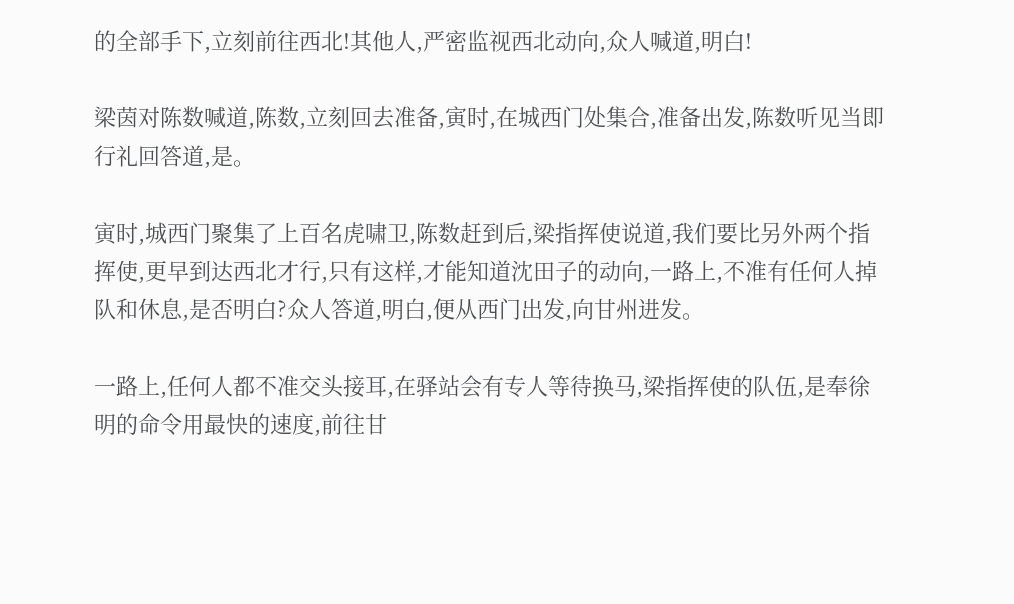的全部手下,立刻前往西北!其他人,严密监视西北动向,众人喊道,明白!

梁茵对陈数喊道,陈数,立刻回去准备,寅时,在城西门处集合,准备出发,陈数听见当即行礼回答道,是。

寅时,城西门聚集了上百名虎啸卫,陈数赶到后,梁指挥使说道,我们要比另外两个指挥使,更早到达西北才行,只有这样,才能知道沈田子的动向,一路上,不准有任何人掉队和休息,是否明白?众人答道,明白,便从西门出发,向甘州进发。

一路上,任何人都不准交头接耳,在驿站会有专人等待换马,梁指挥使的队伍,是奉徐明的命令用最快的速度,前往甘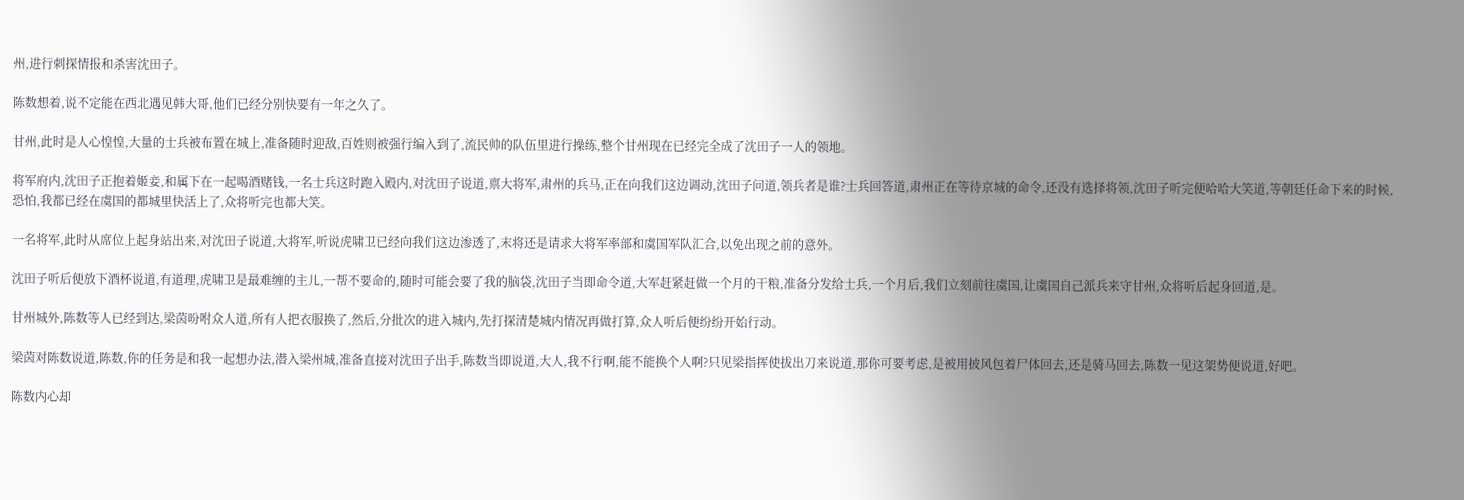州,进行刺探情报和杀害沈田子。

陈数想着,说不定能在西北遇见韩大哥,他们已经分别快要有一年之久了。

甘州,此时是人心惶惶,大量的士兵被布置在城上,准备随时迎敌,百姓则被强行编入到了,流民帅的队伍里进行操练,整个甘州现在已经完全成了沈田子一人的领地。

将军府内,沈田子正抱着姬妾,和属下在一起喝酒赌钱,一名士兵这时跑入殿内,对沈田子说道,禀大将军,肃州的兵马,正在向我们这边调动,沈田子问道,领兵者是谁?士兵回答道,肃州正在等待京城的命令,还没有选择将领,沈田子听完便哈哈大笑道,等朝廷任命下来的时候,恐怕,我都已经在虞国的都城里快活上了,众将听完也都大笑。

一名将军,此时从席位上起身站出来,对沈田子说道,大将军,听说虎啸卫已经向我们这边渗透了,末将还是请求大将军率部和虞国军队汇合,以免出现之前的意外。

沈田子听后便放下酒杯说道,有道理,虎啸卫是最难缠的主儿,一帮不要命的,随时可能会要了我的脑袋,沈田子当即命令道,大军赶紧赶做一个月的干粮,准备分发给士兵,一个月后,我们立刻前往虞国,让虞国自己派兵来守甘州,众将听后起身回道,是。

甘州城外,陈数等人已经到达,梁茵吩咐众人道,所有人把衣服换了,然后,分批次的进入城内,先打探清楚城内情况再做打算,众人听后便纷纷开始行动。

梁茵对陈数说道,陈数,你的任务是和我一起想办法,潜入梁州城,准备直接对沈田子出手,陈数当即说道,大人,我不行啊,能不能换个人啊?只见梁指挥使拔出刀来说道,那你可要考虑,是被用披风包着尸体回去,还是骑马回去,陈数一见这架势便说道,好吧。

陈数内心却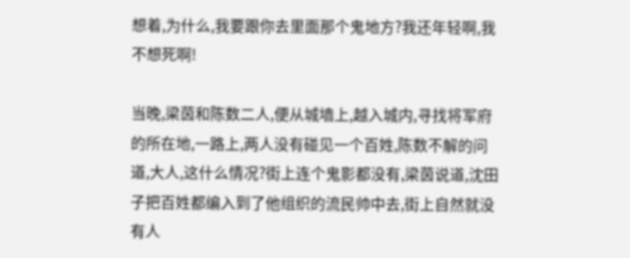想着,为什么,我要跟你去里面那个鬼地方?我还年轻啊,我不想死啊!

当晚,梁茵和陈数二人,便从城墙上,越入城内,寻找将军府的所在地,一路上,两人没有碰见一个百姓,陈数不解的问道,大人,这什么情况?街上连个鬼影都没有,梁茵说道,沈田子把百姓都编入到了他组织的流民帅中去,街上自然就没有人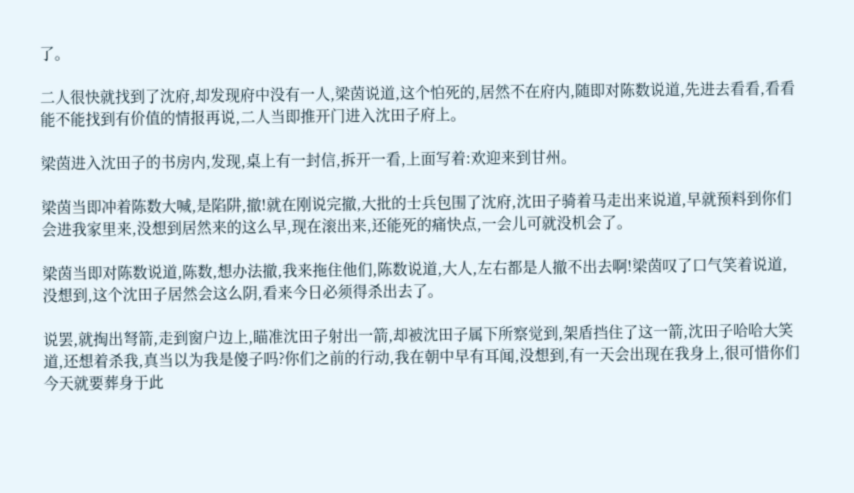了。

二人很快就找到了沈府,却发现府中没有一人,梁茵说道,这个怕死的,居然不在府内,随即对陈数说道,先进去看看,看看能不能找到有价值的情报再说,二人当即推开门进入沈田子府上。

梁茵进入沈田子的书房内,发现,桌上有一封信,拆开一看,上面写着:欢迎来到甘州。

梁茵当即冲着陈数大喊,是陷阱,撤!就在刚说完撤,大批的士兵包围了沈府,沈田子骑着马走出来说道,早就预料到你们会进我家里来,没想到居然来的这么早,现在滚出来,还能死的痛快点,一会儿可就没机会了。

梁茵当即对陈数说道,陈数,想办法撤,我来拖住他们,陈数说道,大人,左右都是人撤不出去啊!梁茵叹了口气笑着说道,没想到,这个沈田子居然会这么阴,看来今日必须得杀出去了。

说罢,就掏出弩箭,走到窗户边上,瞄准沈田子射出一箭,却被沈田子属下所察觉到,架盾挡住了这一箭,沈田子哈哈大笑道,还想着杀我,真当以为我是傻子吗?你们之前的行动,我在朝中早有耳闻,没想到,有一天会出现在我身上,很可惜你们今天就要葬身于此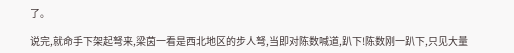了。

说完,就命手下架起弩来,梁茵一看是西北地区的步人弩,当即对陈数喊道,趴下!陈数刚一趴下,只见大量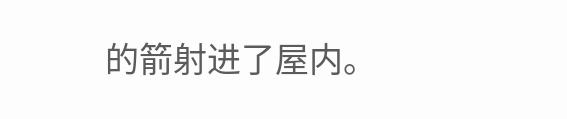的箭射进了屋内。